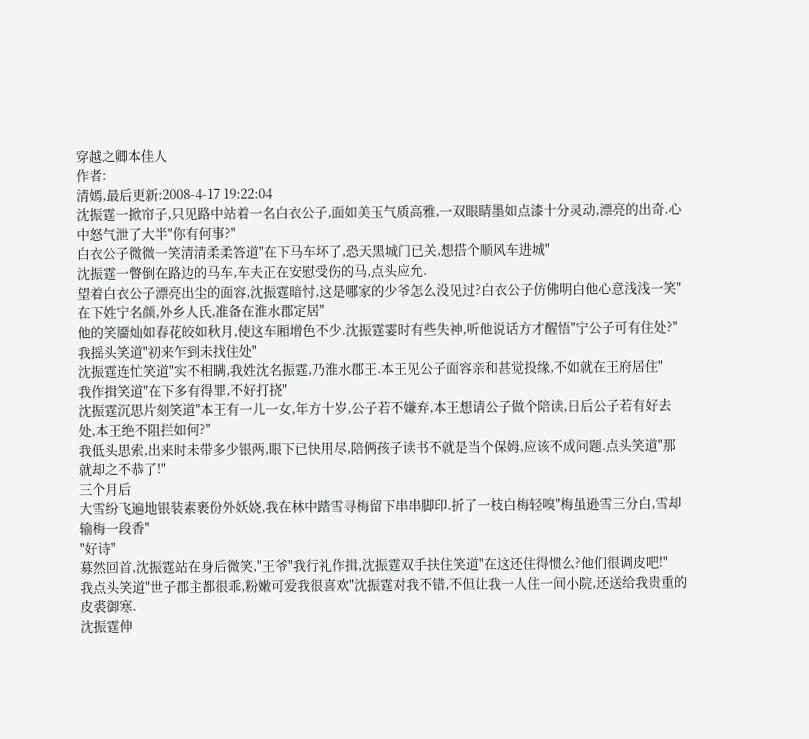穿越之卿本佳人
作者:
清嫣,最后更新:2008-4-17 19:22:04
沈振霆一掀帘子,只见路中站着一名白衣公子,面如美玉气质高雅,一双眼睛墨如点漆十分灵动,漂亮的出奇.心中怒气泄了大半"你有何事?"
白衣公子微微一笑清清柔柔答道"在下马车坏了,恐天黑城门已关,想搭个顺风车进城"
沈振霆一瞥倒在路边的马车,车夫正在安慰受伤的马,点头应允.
望着白衣公子漂亮出尘的面容,沈振霆暗忖,这是哪家的少爷怎么没见过?白衣公子仿佛明白他心意浅浅一笑"在下姓宁名颜,外乡人氏,准备在淮水郡定居"
他的笑靥灿如春花皎如秋月,使这车厢增色不少.沈振霆霎时有些失神,听他说话方才醒悟"宁公子可有住处?"
我摇头笑道"初来乍到未找住处"
沈振霆连忙笑道"实不相瞒,我姓沈名振霆,乃淮水郡王.本王见公子面容亲和甚觉投缘,不如就在王府居住"
我作揖笑道"在下多有得罪,不好打挠"
沈振霆沉思片刻笑道"本王有一儿一女,年方十岁,公子若不嫌弃,本王想请公子做个陪读,日后公子若有好去处,本王绝不阻拦如何?"
我低头思索,出来时未带多少银两,眼下已快用尽,陪俩孩子读书不就是当个保姆,应该不成问题.点头笑道"那就却之不恭了!"
三个月后
大雪纷飞遍地银装素裹份外妖娆,我在林中踏雪寻梅留下串串脚印.折了一枝白梅轻嗅"梅虽逊雪三分白,雪却输梅一段香"
"好诗"
募然回首,沈振霆站在身后微笑,"王爷"我行礼作揖,沈振霆双手扶住笑道"在这还住得惯么?他们很调皮吧!"
我点头笑道"世子郡主都很乖,粉嫩可爱我很喜欢"沈振霆对我不错,不但让我一人住一间小院,还送给我贵重的皮裘御寒.
沈振霆伸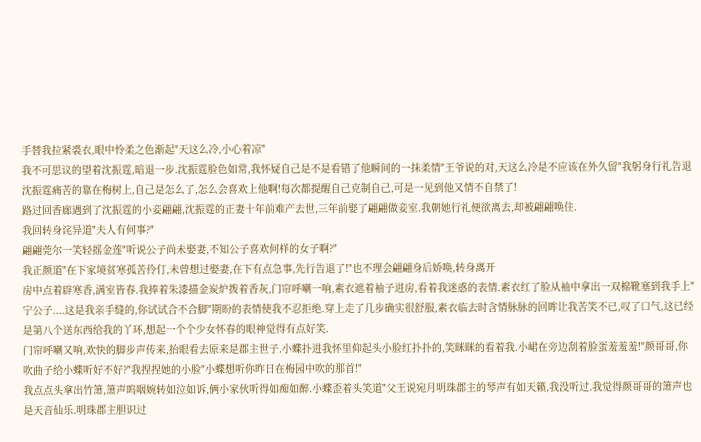手替我拉紧裘衣,眼中怜柔之色渐起"天这么冷,小心着凉"
我不可思议的望着沈振霆,暗退一步.沈振霆脸色如常,我怀疑自己是不是看错了他瞬间的一抹柔情"王爷说的对,天这么冷是不应该在外久留"我躬身行礼告退
沈振霆痛苦的靠在梅树上,自己是怎么了,怎么会喜欢上他啊!每次都提醒自己克制自己,可是一见到他又情不自禁了!
路过回香廊遇到了沈振霆的小妾翩翩,沈振霆的正妻十年前难产去世,三年前娶了翩翩做妾室.我朝她行礼便欲离去,却被翩翩唤住.
我回转身诧异道"夫人有何事?"
翩翩莞尔一笑轻摇金莲"听说公子尚未娶妻,不知公子喜欢何样的女子啊?"
我正颜道"在下家境贫寒孤苦伶仃,未曾想过娶妻,在下有点急事,先行告退了!"也不理会翩翩身后娇唤,转身离开
房中点着辟寒香,满室皆春.我捧着朱漆描金炭炉拨着香灰,门帘呼喇一响,素衣遮着袖子进房,看着我迷惑的表情.素衣红了脸从袖中拿出一双棉靴塞到我手上"宁公子....这是我亲手缝的,你试试合不合脚"期盼的表情使我不忍拒绝.穿上走了几步确实很舒服,素衣临去时含情脉脉的回眸让我苦笑不已,叹了口气,这已经是第八个送东西给我的丫环,想起一个个少女怀春的眼神觉得有点好笑.
门帘呼喇又响,欢快的脚步声传来,抬眼看去原来是郡主世子.小蝶扑进我怀里仰起头小脸红扑扑的,笑眯眯的看着我.小峮在旁边刮着脸蛋羞羞羞!"颜哥哥,你吹曲子给小蝶听好不好?"我捏捏她的小脸"小蝶想听你昨日在梅园中吹的那首!"
我点点头拿出竹箫,箫声呜咽婉转如泣如诉,俩小家伙听得如痴如醉.小蝶歪着头笑道"父王说宛月明珠郡主的琴声有如天籁,我没听过.我觉得颜哥哥的箫声也是天音仙乐.明珠郡主胆识过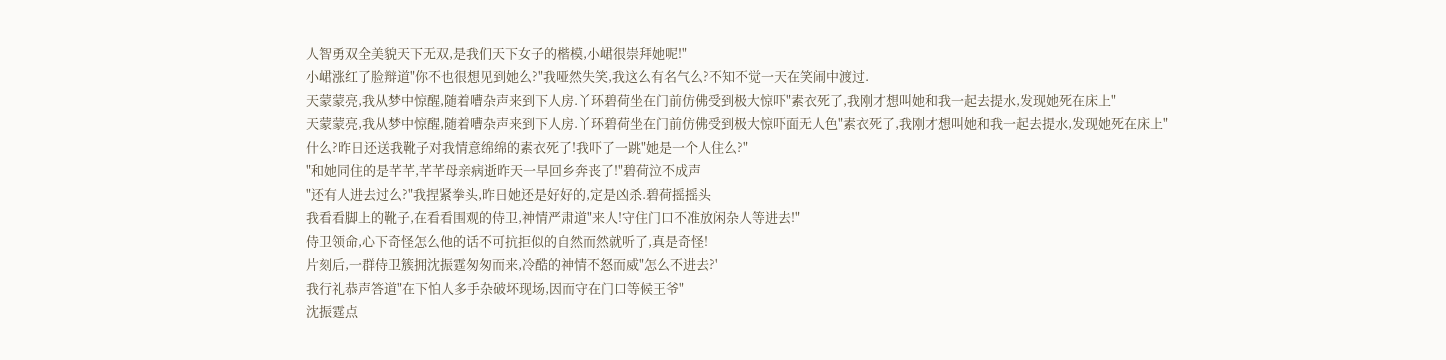人智勇双全美貌天下无双,是我们天下女子的楷模,小峮很崇拜她呢!"
小峮涨红了脸辩道"你不也很想见到她么?"我哑然失笑,我这么有名气么?不知不觉一天在笑闹中渡过.
天蒙蒙亮,我从梦中惊醒,随着嘈杂声来到下人房.丫环碧荷坐在门前仿佛受到极大惊吓"素衣死了,我刚才想叫她和我一起去提水,发现她死在床上"
天蒙蒙亮,我从梦中惊醒,随着嘈杂声来到下人房.丫环碧荷坐在门前仿佛受到极大惊吓面无人色"素衣死了,我刚才想叫她和我一起去提水,发现她死在床上"
什么?昨日还送我靴子对我情意绵绵的素衣死了!我吓了一跳"她是一个人住么?"
"和她同住的是芊芊,芊芊母亲病逝昨天一早回乡奔丧了!"碧荷泣不成声
"还有人进去过么?"我捏紧拳头,昨日她还是好好的,定是凶杀.碧荷摇摇头
我看看脚上的靴子,在看看围观的侍卫,神情严肃道"来人!守住门口不准放闲杂人等进去!"
侍卫领命,心下奇怪怎么他的话不可抗拒似的自然而然就听了,真是奇怪!
片刻后,一群侍卫簇拥沈振霆匆匆而来,冷酷的神情不怒而威"怎么不进去?'
我行礼恭声答道"在下怕人多手杂破坏现场,因而守在门口等候王爷"
沈振霆点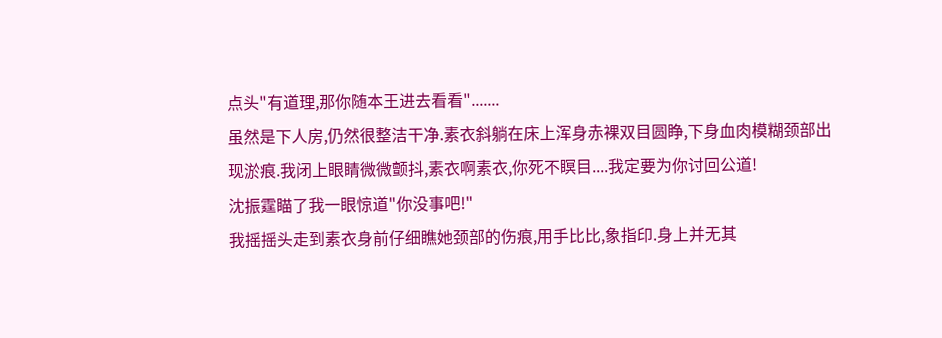点头"有道理,那你随本王进去看看".......
虽然是下人房,仍然很整洁干净.素衣斜躺在床上浑身赤裸双目圆睁,下身血肉模糊颈部出现淤痕.我闭上眼睛微微颤抖,素衣啊素衣,你死不瞑目....我定要为你讨回公道!
沈振霆瞄了我一眼惊道"你没事吧!"
我摇摇头走到素衣身前仔细瞧她颈部的伤痕,用手比比,象指印.身上并无其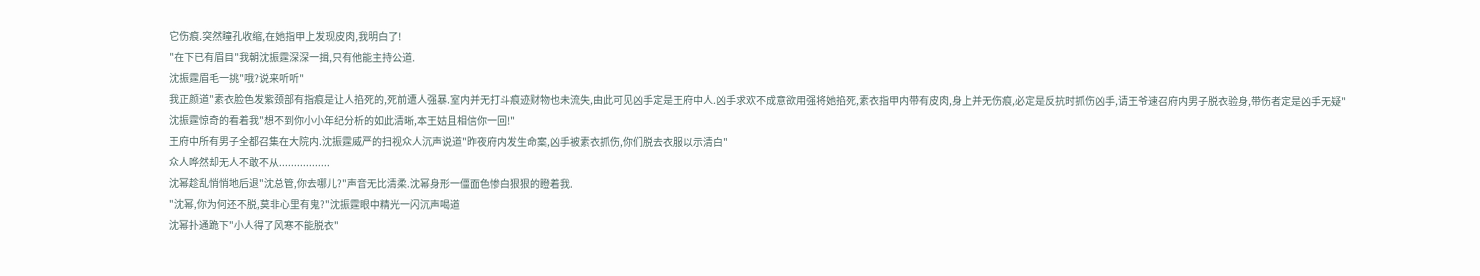它伤痕.突然瞳孔收缩,在她指甲上发现皮肉,我明白了!
"在下已有眉目"我朝沈振霆深深一揖,只有他能主持公道.
沈振霆眉毛一挑"哦?说来听听"
我正颜道"素衣脸色发紫颈部有指痕是让人掐死的,死前遭人强暴.室内并无打斗痕迹财物也未流失,由此可见凶手定是王府中人.凶手求欢不成意欲用强将她掐死,素衣指甲内带有皮肉,身上并无伤痕,必定是反抗时抓伤凶手,请王爷速召府内男子脱衣验身,带伤者定是凶手无疑"
沈振霆惊奇的看着我"想不到你小小年纪分析的如此清晰,本王姑且相信你一回!"
王府中所有男子全都召集在大院内.沈振霆威严的扫视众人沉声说道"昨夜府内发生命案,凶手被素衣抓伤,你们脱去衣服以示清白"
众人哗然却无人不敢不从.................
沈幂趁乱悄悄地后退"沈总管,你去哪儿?"声音无比清柔.沈幂身形一僵面色惨白狠狠的瞪着我.
"沈幂,你为何还不脱,莫非心里有鬼?"沈振霆眼中精光一闪沉声喝道
沈幂扑通跪下"小人得了风寒不能脱衣"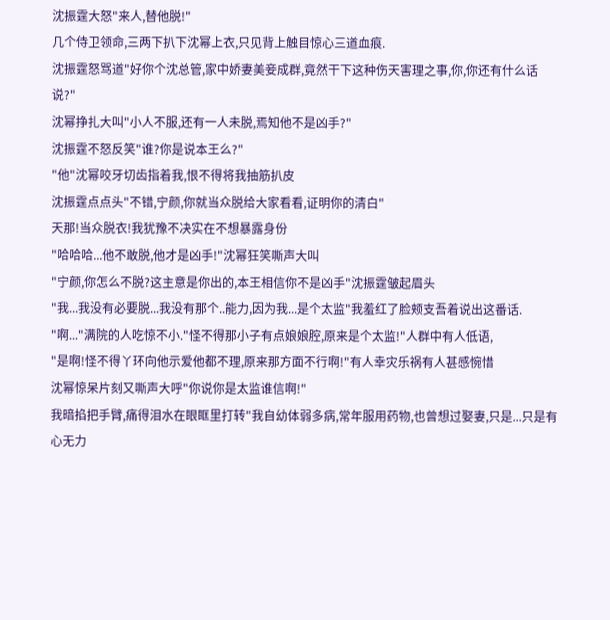沈振霆大怒"来人,替他脱!"
几个侍卫领命,三两下扒下沈幂上衣,只见背上触目惊心三道血痕.
沈振霆怒骂道"好你个沈总管,家中娇妻美妾成群,竟然干下这种伤天害理之事,你,你还有什么话说?"
沈幂挣扎大叫"小人不服,还有一人未脱,焉知他不是凶手?"
沈振霆不怒反笑"谁?你是说本王么?"
"他"沈幂咬牙切齿指着我,恨不得将我抽筋扒皮
沈振霆点点头"不错,宁颜,你就当众脱给大家看看,证明你的清白"
天那!当众脱衣!我犹豫不决实在不想暴露身份
"哈哈哈...他不敢脱,他才是凶手!"沈幂狂笑嘶声大叫
"宁颜,你怎么不脱?这主意是你出的,本王相信你不是凶手"沈振霆皱起眉头
"我...我没有必要脱...我没有那个..能力,因为我...是个太监"我羞红了脸颊支吾着说出这番话.
"啊..."满院的人吃惊不小."怪不得那小子有点娘娘腔,原来是个太监!"人群中有人低语,
"是啊!怪不得丫环向他示爱他都不理,原来那方面不行啊!"有人幸灾乐祸有人甚感惋惜
沈幂惊呆片刻又嘶声大呼"你说你是太监谁信啊!"
我暗掐把手臂,痛得泪水在眼眶里打转"我自幼体弱多病,常年服用药物,也曾想过娶妻,只是...只是有心无力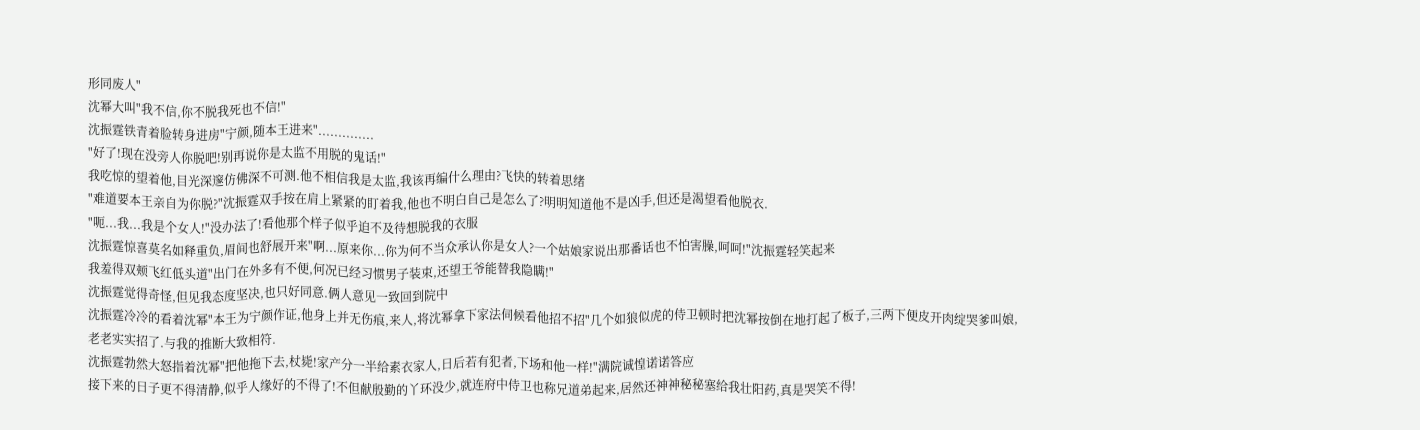形同废人"
沈幂大叫"我不信,你不脱我死也不信!"
沈振霆铁青着脸转身进房"宁颜,随本王进来"..............
"好了!现在没旁人你脱吧!别再说你是太监不用脱的鬼话!"
我吃惊的望着他,目光深邃仿佛深不可测.他不相信我是太监,我该再编什么理由?飞快的转着思绪
"难道要本王亲自为你脱?"沈振霆双手按在肩上紧紧的盯着我,他也不明白自己是怎么了?明明知道他不是凶手,但还是渴望看他脱衣.
"呃...我...我是个女人!"没办法了!看他那个样子似乎迫不及待想脱我的衣服
沈振霆惊喜莫名如释重负,眉间也舒展开来"啊...原来你...你为何不当众承认你是女人?一个姑娘家说出那番话也不怕害臊,呵呵!"沈振霆轻笑起来
我羞得双颊飞红低头道"出门在外多有不便,何况已经习惯男子装束,还望王爷能替我隐瞒!"
沈振霆觉得奇怪,但见我态度坚决,也只好同意.俩人意见一致回到院中
沈振霆冷冷的看着沈幂"本王为宁颜作证,他身上并无伤痕,来人,将沈幂拿下家法伺候看他招不招"几个如狼似虎的侍卫顿时把沈幂按倒在地打起了板子,三两下便皮开肉绽哭爹叫娘,老老实实招了.与我的推断大致相符.
沈振霆勃然大怒指着沈幂"把他拖下去,杖毙!家产分一半给素衣家人,日后若有犯者,下场和他一样!"满院诚惶诺诺答应
接下来的日子更不得清静,似乎人缘好的不得了!不但献殷勤的丫环没少,就连府中侍卫也称兄道弟起来,居然还神神秘秘塞给我壮阳药,真是哭笑不得!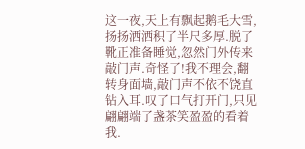这一夜,天上有飘起鹅毛大雪,扬扬洒洒积了半尺多厚.脱了靴正准备睡觉,忽然门外传来敲门声.奇怪了!我不理会,翻转身面墙,敲门声不依不饶直钻入耳.叹了口气打开门,只见翩翩端了盏茶笑盈盈的看着我.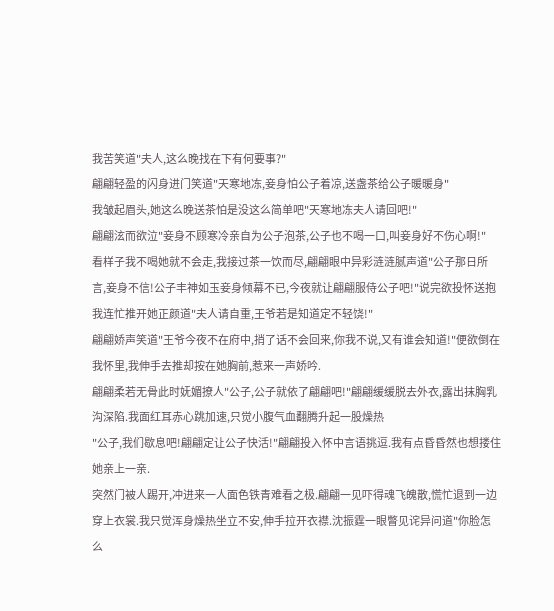我苦笑道"夫人,这么晚找在下有何要事?"
翩翩轻盈的闪身进门笑道"天寒地冻,妾身怕公子着凉,送盏茶给公子暖暖身"
我皱起眉头,她这么晚送茶怕是没这么简单吧"天寒地冻夫人请回吧!"
翩翩泫而欲泣"妾身不顾寒冷亲自为公子泡茶,公子也不喝一口,叫妾身好不伤心啊!"
看样子我不喝她就不会走,我接过茶一饮而尽,翩翩眼中异彩涟涟腻声道"公子那日所言,妾身不信!公子丰神如玉妾身倾幕不已,今夜就让翩翩服侍公子吧!"说完欲投怀送抱
我连忙推开她正颜道"夫人请自重,王爷若是知道定不轻饶!"
翩翩娇声笑道"王爷今夜不在府中,捎了话不会回来,你我不说,又有谁会知道!"便欲倒在我怀里,我伸手去推却按在她胸前,惹来一声娇吟.
翩翩柔若无骨此时妩媚撩人"公子,公子就依了翩翩吧!"翩翩缓缓脱去外衣,露出抹胸乳沟深陷.我面红耳赤心跳加速,只觉小腹气血翻腾升起一股燥热
"公子,我们歇息吧!翩翩定让公子快活!"翩翩投入怀中言语挑逗.我有点昏昏然也想搂住她亲上一亲.
突然门被人踢开,冲进来一人面色铁青难看之极.翩翩一见吓得魂飞魄散,慌忙退到一边穿上衣裳.我只觉浑身燥热坐立不安,伸手拉开衣襟.沈振霆一眼瞥见诧异问道"你脸怎么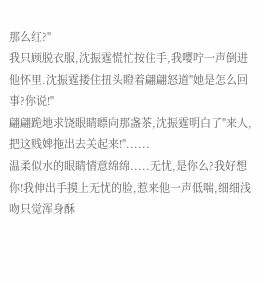那么红?"
我只顾脱衣服,沈振霆慌忙按住手,我嘤咛一声倒进他怀里.沈振霆搂住扭头瞪着翩翩怒道"她是怎么回事?你说!"
翩翩跪地求饶眼睛瞟向那盏茶,沈振霆明白了"来人,把这贱婢拖出去关起来!"......
温柔似水的眼睛情意绵绵.....无忧,是你么?我好想你!我伸出手摸上无忧的脸,惹来他一声低喘,细细浅吻只觉浑身酥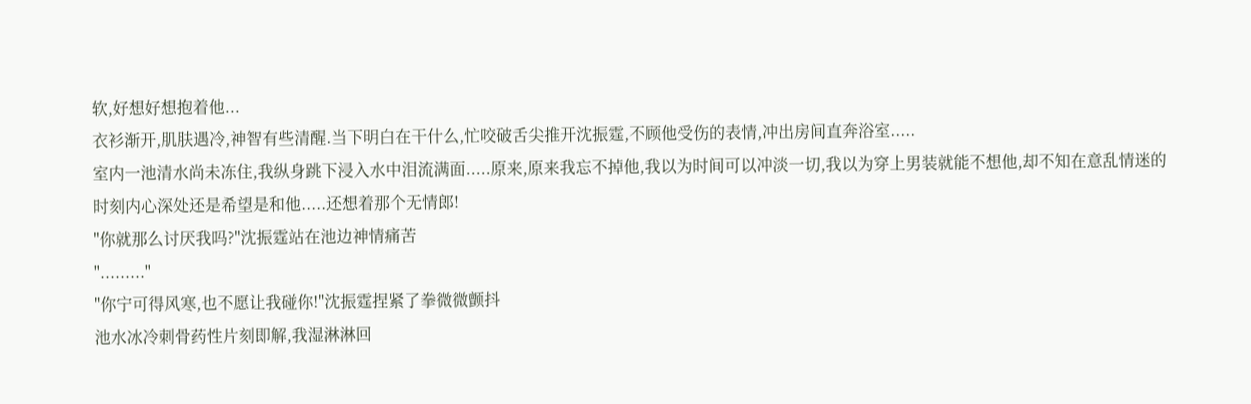软,好想好想抱着他...
衣衫渐开,肌肤遇冷,神智有些清醒.当下明白在干什么,忙咬破舌尖推开沈振霆,不顾他受伤的表情,冲出房间直奔浴室.....
室内一池清水尚未冻住,我纵身跳下浸入水中泪流满面.....原来,原来我忘不掉他,我以为时间可以冲淡一切,我以为穿上男装就能不想他,却不知在意乱情迷的时刻内心深处还是希望是和他.....还想着那个无情郎!
"你就那么讨厌我吗?"沈振霆站在池边神情痛苦
"........."
"你宁可得风寒,也不愿让我碰你!"沈振霆捏紧了拳微微颤抖
池水冰冷刺骨药性片刻即解,我湿淋淋回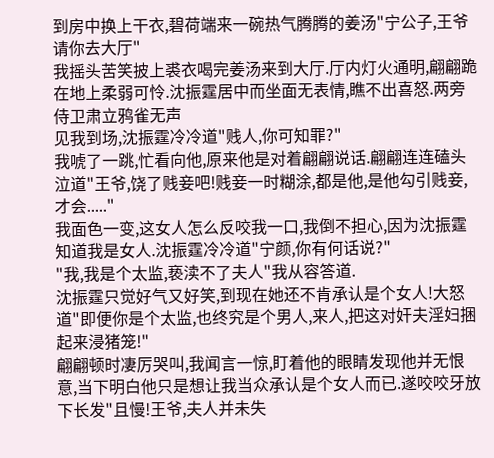到房中换上干衣,碧荷端来一碗热气腾腾的姜汤"宁公子,王爷请你去大厅"
我摇头苦笑披上裘衣喝完姜汤来到大厅.厅内灯火通明,翩翩跪在地上柔弱可怜.沈振霆居中而坐面无表情,瞧不出喜怒.两旁侍卫肃立鸦雀无声
见我到场,沈振霆冷冷道"贱人,你可知罪?"
我唬了一跳,忙看向他,原来他是对着翩翩说话.翩翩连连磕头泣道"王爷,饶了贱妾吧!贱妾一时糊涂,都是他,是他勾引贱妾,才会....."
我面色一变,这女人怎么反咬我一口,我倒不担心,因为沈振霆知道我是女人.沈振霆冷冷道"宁颜,你有何话说?"
"我,我是个太监,亵渎不了夫人"我从容答道.
沈振霆只觉好气又好笑,到现在她还不肯承认是个女人!大怒道"即便你是个太监,也终究是个男人,来人,把这对奸夫淫妇捆起来浸猪笼!"
翩翩顿时凄厉哭叫,我闻言一惊,盯着他的眼睛发现他并无恨意,当下明白他只是想让我当众承认是个女人而已.遂咬咬牙放下长发"且慢!王爷,夫人并未失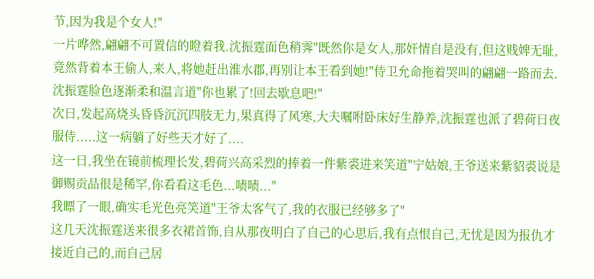节,因为我是个女人!"
一片哗然,翩翩不可置信的瞪着我.沈振霆面色稍霁"既然你是女人,那奸情自是没有,但这贱婢无耻,竟然背着本王偷人,来人,将她赶出淮水郡,再别让本王看到她!"侍卫允命拖着哭叫的翩翩一路而去.
沈振霆脸色逐渐柔和温言道"你也累了!回去歇息吧!"
次日,发起高烧头昏昏沉沉四肢无力,果真得了风寒,大夫嘱咐卧床好生静养,沈振霆也派了碧荷日夜服侍.....这一病躺了好些天才好了....
这一日,我坐在镜前梳理长发,碧荷兴高采烈的捧着一件紫裘进来笑道"宁姑娘,王爷送来紫貂裘说是御赐贡品很是稀罕,你看看这毛色...啧啧..."
我瞟了一眼,确实毛光色亮笑道"王爷太客气了,我的衣服已经够多了"
这几天沈振霆送来很多衣裙首饰,自从那夜明白了自己的心思后,我有点恨自己,无忧是因为报仇才接近自己的,而自己居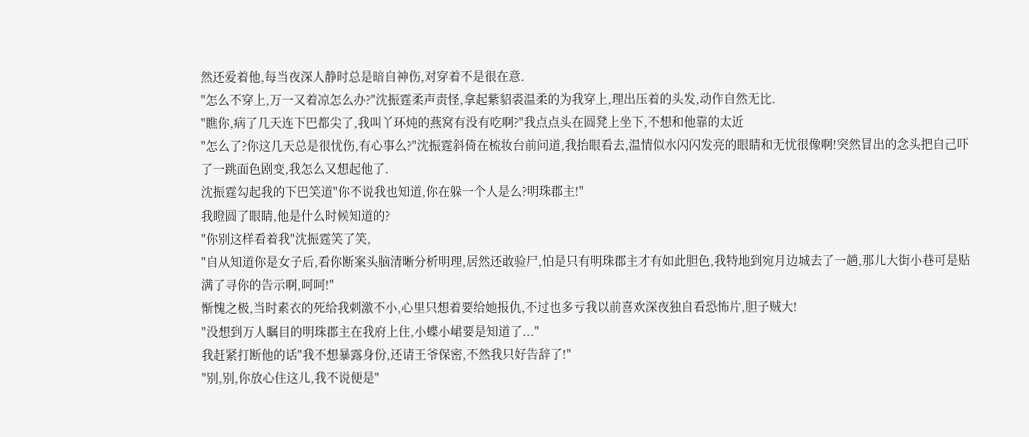然还爱着他,每当夜深人静时总是暗自神伤,对穿着不是很在意.
"怎么不穿上,万一又着凉怎么办?"沈振霆柔声责怪,拿起紫貂裘温柔的为我穿上,理出压着的头发,动作自然无比.
"瞧你,病了几天连下巴都尖了,我叫丫环炖的燕窝有没有吃啊?"我点点头在圆凳上坐下,不想和他靠的太近
"怎么了?你这几天总是很忧伤,有心事么?"沈振霆斜倚在梳妆台前问道,我抬眼看去,温情似水闪闪发亮的眼睛和无忧很像啊!突然冒出的念头把自己吓了一跳面色剧变,我怎么又想起他了.
沈振霆勾起我的下巴笑道"你不说我也知道,你在躲一个人是么?明珠郡主!"
我瞪圆了眼睛,他是什么时候知道的?
"你别这样看着我"沈振霆笑了笑,
"自从知道你是女子后,看你断案头脑清晰分析明理,居然还敢验尸,怕是只有明珠郡主才有如此胆色,我特地到宛月边城去了一趟,那儿大街小巷可是贴满了寻你的告示啊,呵呵!"
惭愧之极,当时素衣的死给我刺激不小,心里只想着要给她报仇,不过也多亏我以前喜欢深夜独自看恐怖片,胆子贼大!
"没想到万人瞩目的明珠郡主在我府上住,小蝶小峮要是知道了..."
我赶紧打断他的话"我不想暴露身份,还请王爷保密,不然我只好告辞了!"
"别,别,你放心住这儿,我不说便是"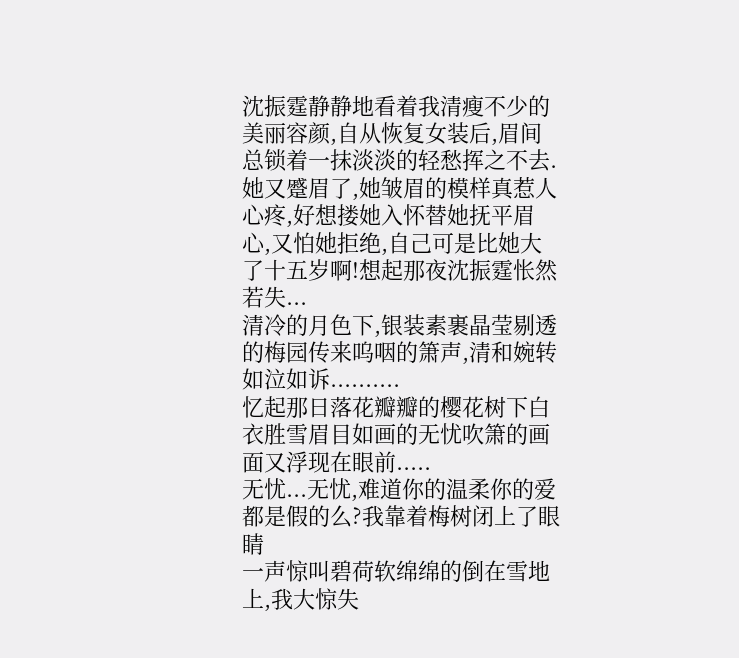沈振霆静静地看着我清瘦不少的美丽容颜,自从恢复女装后,眉间总锁着一抹淡淡的轻愁挥之不去.她又蹙眉了,她皱眉的模样真惹人心疼,好想搂她入怀替她抚平眉心,又怕她拒绝,自己可是比她大了十五岁啊!想起那夜沈振霆怅然若失...
清冷的月色下,银装素裹晶莹剔透的梅园传来呜咽的箫声,清和婉转如泣如诉..........
忆起那日落花瓣瓣的樱花树下白衣胜雪眉目如画的无忧吹箫的画面又浮现在眼前.....
无忧...无忧,难道你的温柔你的爱都是假的么?我靠着梅树闭上了眼睛
一声惊叫碧荷软绵绵的倒在雪地上,我大惊失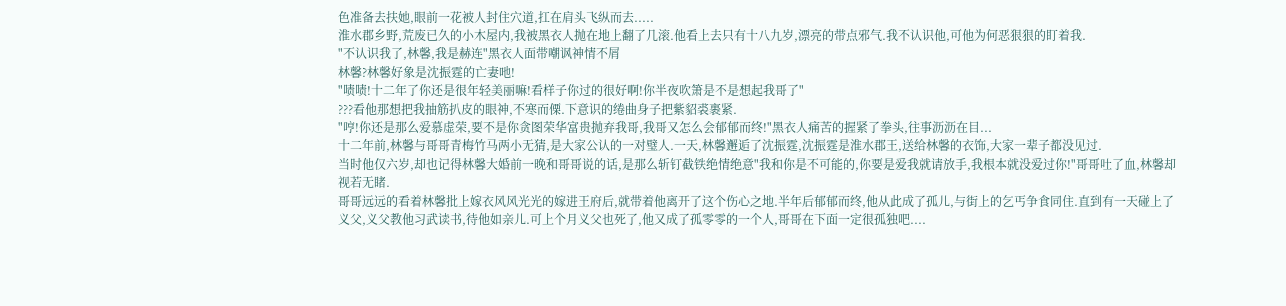色准备去扶她,眼前一花被人封住穴道,扛在肩头飞纵而去.....
淮水郡乡野,荒废已久的小木屋内,我被黑衣人抛在地上翻了几滚.他看上去只有十八九岁,漂亮的带点邪气.我不认识他,可他为何恶狠狠的盯着我.
"不认识我了,林馨,我是赫连"黑衣人面带嘲讽神情不屑
林馨?林馨好象是沈振霆的亡妻吔!
"啧啧!十二年了你还是很年轻美丽嘛!看样子你过的很好啊!你半夜吹箫是不是想起我哥了"
???看他那想把我抽筋扒皮的眼神,不寒而傈.下意识的绻曲身子把紫貂裘裹紧.
"哼!你还是那么爱慕虚荣,要不是你贪图荣华富贵抛弃我哥,我哥又怎么会郁郁而终!"黑衣人痛苦的握紧了拳头,往事沥沥在目...
十二年前,林馨与哥哥青梅竹马两小无猜,是大家公认的一对璧人.一天,林馨邂逅了沈振霆,沈振霆是淮水郡王,送给林馨的衣饰,大家一辈子都没见过.
当时他仅六岁,却也记得林馨大婚前一晚和哥哥说的话,是那么斩钉截铁绝情绝意"我和你是不可能的,你要是爱我就请放手,我根本就没爱过你!"哥哥吐了血,林馨却视若无睹.
哥哥远远的看着林馨批上嫁衣风风光光的嫁进王府后,就带着他离开了这个伤心之地.半年后郁郁而终,他从此成了孤儿,与街上的乞丐争食同住.直到有一天碰上了义父,义父教他习武读书,待他如亲儿.可上个月义父也死了,他又成了孤零零的一个人,哥哥在下面一定很孤独吧....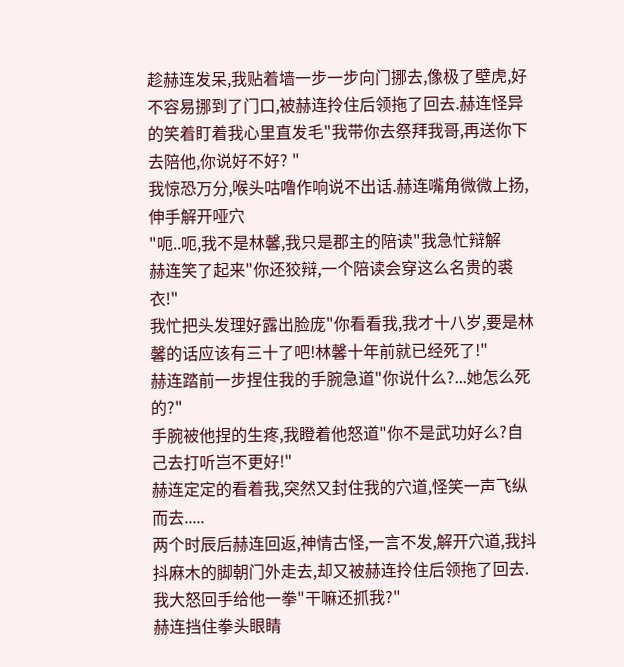趁赫连发呆,我贴着墙一步一步向门挪去,像极了壁虎,好不容易挪到了门口,被赫连拎住后领拖了回去.赫连怪异的笑着盯着我心里直发毛"我带你去祭拜我哥,再送你下去陪他,你说好不好? "
我惊恐万分,喉头咕噜作响说不出话.赫连嘴角微微上扬,伸手解开哑穴
"呃..呃,我不是林馨,我只是郡主的陪读"我急忙辩解
赫连笑了起来"你还狡辩,一个陪读会穿这么名贵的裘衣!"
我忙把头发理好露出脸庞"你看看我,我才十八岁,要是林馨的话应该有三十了吧!林馨十年前就已经死了!"
赫连踏前一步捏住我的手腕急道"你说什么?...她怎么死的?"
手腕被他捏的生疼,我瞪着他怒道"你不是武功好么?自己去打听岂不更好!"
赫连定定的看着我,突然又封住我的穴道,怪笑一声飞纵而去.....
两个时辰后赫连回返,神情古怪,一言不发,解开穴道,我抖抖麻木的脚朝门外走去,却又被赫连拎住后领拖了回去.
我大怒回手给他一拳"干嘛还抓我?"
赫连挡住拳头眼睛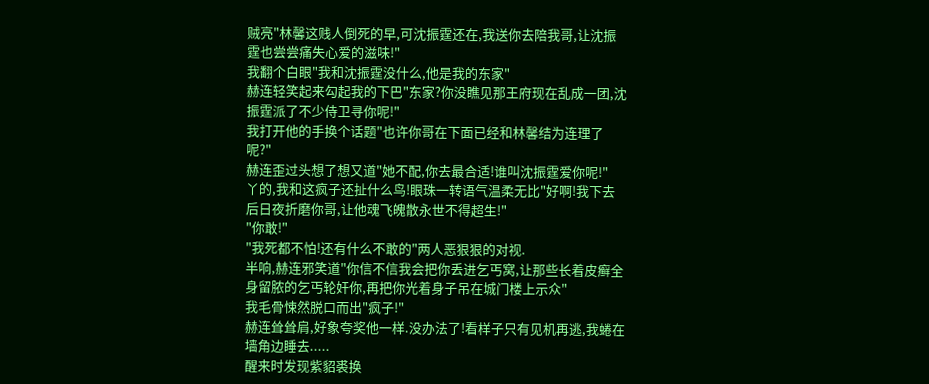贼亮"林馨这贱人倒死的早,可沈振霆还在,我送你去陪我哥,让沈振霆也尝尝痛失心爱的滋味!"
我翻个白眼"我和沈振霆没什么,他是我的东家"
赫连轻笑起来勾起我的下巴"东家?你没瞧见那王府现在乱成一团,沈振霆派了不少侍卫寻你呢!"
我打开他的手换个话题"也许你哥在下面已经和林馨结为连理了呢?"
赫连歪过头想了想又道"她不配,你去最合适!谁叫沈振霆爱你呢!"
丫的,我和这疯子还扯什么鸟!眼珠一转语气温柔无比"好啊!我下去后日夜折磨你哥,让他魂飞魄散永世不得超生!"
"你敢!"
"我死都不怕!还有什么不敢的"两人恶狠狠的对视.
半响,赫连邪笑道"你信不信我会把你丢进乞丐窝,让那些长着皮癣全身留脓的乞丐轮奸你,再把你光着身子吊在城门楼上示众"
我毛骨悚然脱口而出"疯子!"
赫连耸耸肩,好象夸奖他一样.没办法了!看样子只有见机再逃,我蜷在墙角边睡去.....
醒来时发现紫貂裘换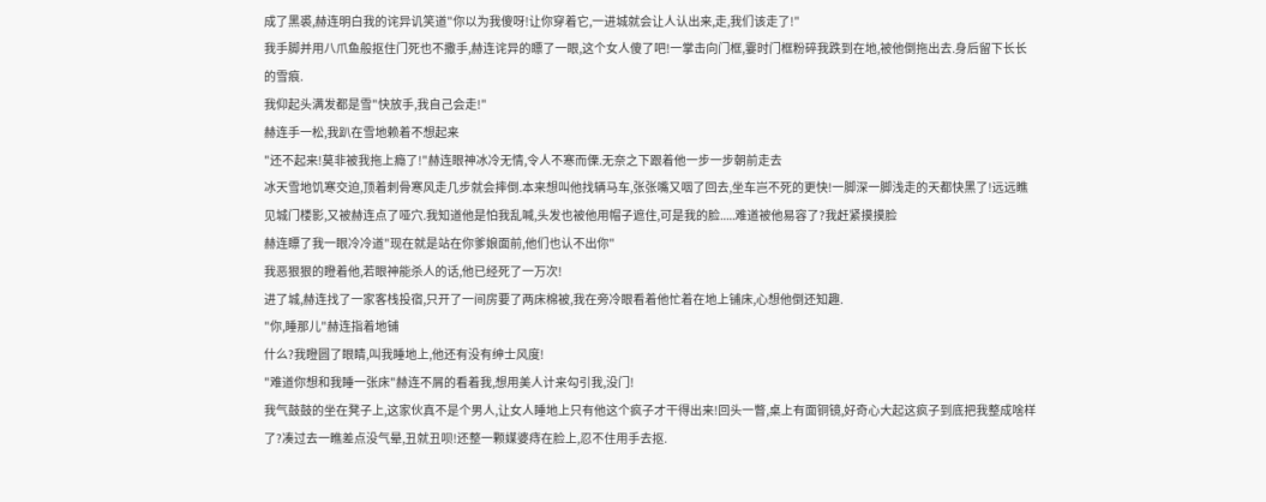成了黑裘,赫连明白我的诧异讥笑道"你以为我傻呀!让你穿着它,一进城就会让人认出来,走,我们该走了!"
我手脚并用八爪鱼般抠住门死也不撒手,赫连诧异的瞟了一眼,这个女人傻了吧!一掌击向门框,霎时门框粉碎我跌到在地,被他倒拖出去.身后留下长长的雪痕.
我仰起头满发都是雪"快放手,我自己会走!"
赫连手一松,我趴在雪地赖着不想起来
"还不起来!莫非被我拖上瘾了!"赫连眼神冰冷无情,令人不寒而傈.无奈之下跟着他一步一步朝前走去
冰天雪地饥寒交迫,顶着刺骨寒风走几步就会摔倒.本来想叫他找辆马车,张张嘴又咽了回去,坐车岂不死的更快!一脚深一脚浅走的天都快黑了!远远瞧见城门楼影,又被赫连点了哑穴.我知道他是怕我乱喊,头发也被他用帽子遮住,可是我的脸.....难道被他易容了?我赶紧摸摸脸
赫连瞟了我一眼冷冷道"现在就是站在你爹娘面前,他们也认不出你"
我恶狠狠的瞪着他,若眼神能杀人的话,他已经死了一万次!
进了城,赫连找了一家客栈投宿,只开了一间房要了两床棉被,我在旁冷眼看着他忙着在地上铺床,心想他倒还知趣.
"你,睡那儿"赫连指着地铺
什么?我瞪圆了眼睛,叫我睡地上,他还有没有绅士风度!
"难道你想和我睡一张床"赫连不屑的看着我,想用美人计来勾引我,没门!
我气鼓鼓的坐在凳子上,这家伙真不是个男人,让女人睡地上只有他这个疯子才干得出来!回头一瞥,桌上有面铜镜,好奇心大起这疯子到底把我整成啥样了?凑过去一瞧差点没气晕,丑就丑呗!还整一颗媒婆痔在脸上,忍不住用手去抠.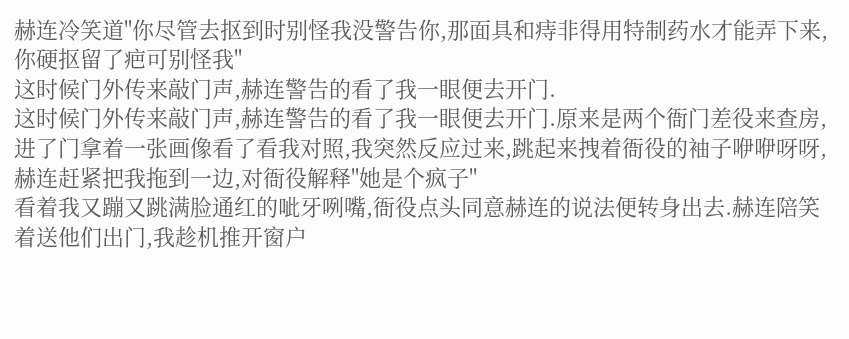赫连冷笑道"你尽管去抠到时别怪我没警告你,那面具和痔非得用特制药水才能弄下来,你硬抠留了疤可别怪我"
这时候门外传来敲门声,赫连警告的看了我一眼便去开门.
这时候门外传来敲门声,赫连警告的看了我一眼便去开门.原来是两个衙门差役来查房,进了门拿着一张画像看了看我对照,我突然反应过来,跳起来拽着衙役的袖子咿咿呀呀,赫连赶紧把我拖到一边,对衙役解释"她是个疯子"
看着我又蹦又跳满脸通红的呲牙咧嘴,衙役点头同意赫连的说法便转身出去.赫连陪笑着送他们出门,我趁机推开窗户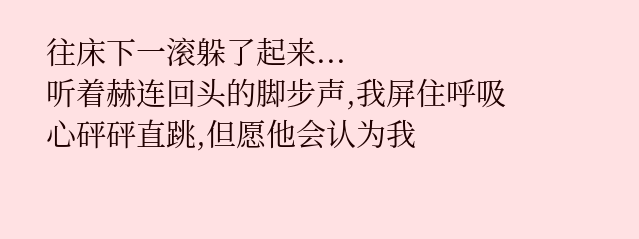往床下一滚躲了起来...
听着赫连回头的脚步声,我屏住呼吸心砰砰直跳,但愿他会认为我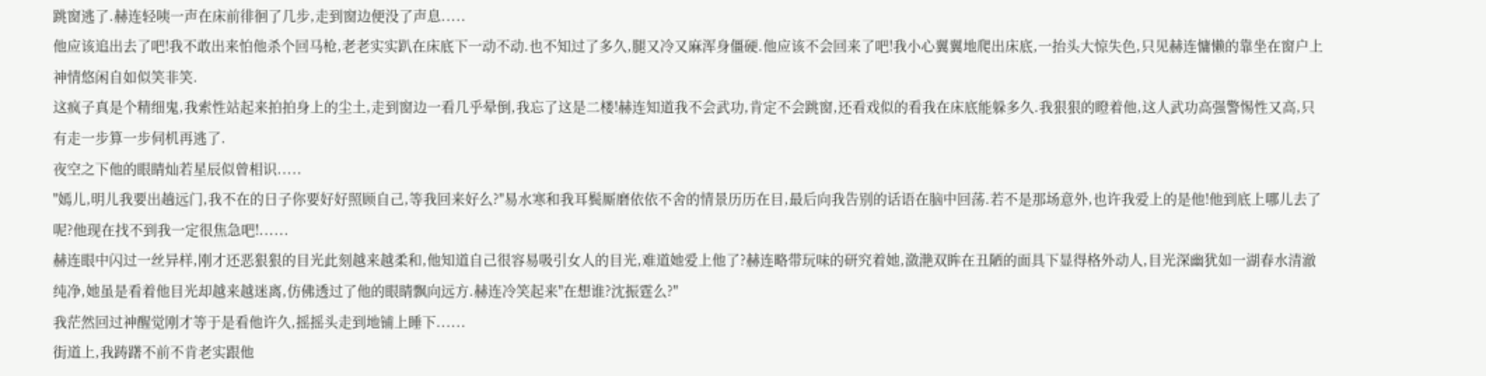跳窗逃了.赫连轻咦一声在床前徘徊了几步,走到窗边便没了声息.....
他应该追出去了吧!我不敢出来怕他杀个回马枪,老老实实趴在床底下一动不动.也不知过了多久,腿又冷又麻浑身僵硬.他应该不会回来了吧!我小心翼翼地爬出床底,一抬头大惊失色,只见赫连慵懒的靠坐在窗户上神情悠闲自如似笑非笑.
这疯子真是个精细鬼,我索性站起来拍拍身上的尘土,走到窗边一看几乎晕倒,我忘了这是二楼!赫连知道我不会武功,肯定不会跳窗,还看戏似的看我在床底能躲多久.我狠狠的瞪着他,这人武功高强警惕性又高,只有走一步算一步伺机再逃了.
夜空之下他的眼睛灿若星辰似曾相识.....
"嫣儿,明儿我要出趟远门,我不在的日子你要好好照顾自己,等我回来好么?"易水寒和我耳鬓厮磨依依不舍的情景历历在目,最后向我告别的话语在脑中回荡.若不是那场意外,也许我爱上的是他!他到底上哪儿去了呢?他现在找不到我一定很焦急吧!......
赫连眼中闪过一丝异样,刚才还恶狠狠的目光此刻越来越柔和,他知道自己很容易吸引女人的目光,难道她爱上他了?赫连略带玩味的研究着她,潋滟双眸在丑陋的面具下显得格外动人,目光深幽犹如一湖春水清澈纯净,她虽是看着他目光却越来越迷离,仿佛透过了他的眼睛飘向远方.赫连冷笑起来"在想谁?沈振霆么?"
我茫然回过神醒觉刚才等于是看他许久,摇摇头走到地铺上睡下......
街道上,我踌躇不前不肯老实跟他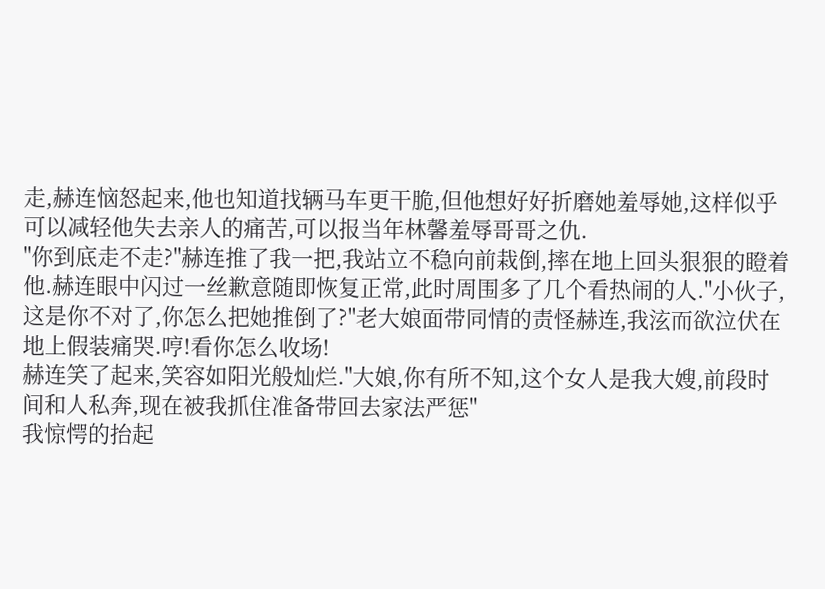走,赫连恼怒起来,他也知道找辆马车更干脆,但他想好好折磨她羞辱她,这样似乎可以减轻他失去亲人的痛苦,可以报当年林馨羞辱哥哥之仇.
"你到底走不走?"赫连推了我一把,我站立不稳向前栽倒,摔在地上回头狠狠的瞪着他.赫连眼中闪过一丝歉意随即恢复正常,此时周围多了几个看热闹的人."小伙子,这是你不对了,你怎么把她推倒了?"老大娘面带同情的责怪赫连,我泫而欲泣伏在地上假装痛哭.哼!看你怎么收场!
赫连笑了起来,笑容如阳光般灿烂."大娘,你有所不知,这个女人是我大嫂,前段时间和人私奔,现在被我抓住准备带回去家法严惩"
我惊愕的抬起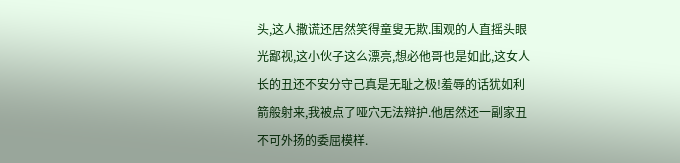头,这人撒谎还居然笑得童叟无欺.围观的人直摇头眼光鄙视,这小伙子这么漂亮,想必他哥也是如此,这女人长的丑还不安分守己真是无耻之极!羞辱的话犹如利箭般射来,我被点了哑穴无法辩护.他居然还一副家丑不可外扬的委屈模样.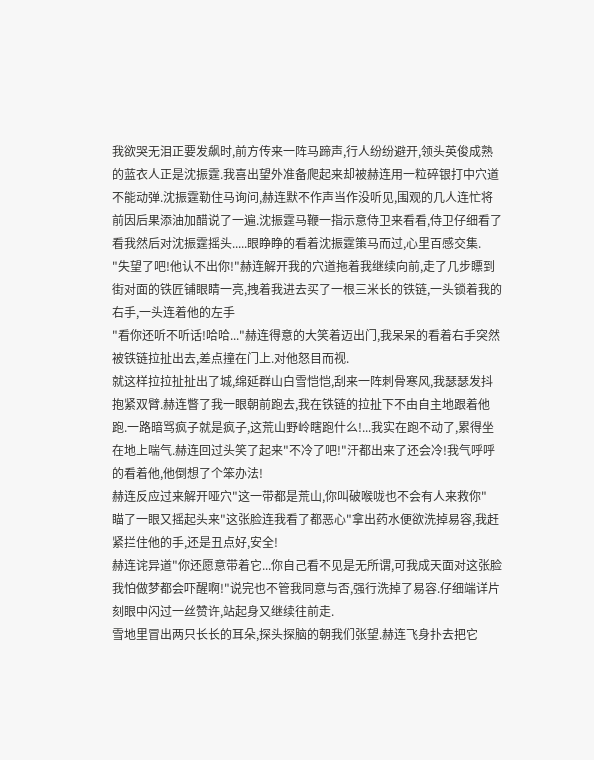我欲哭无泪正要发飙时,前方传来一阵马蹄声,行人纷纷避开,领头英俊成熟的蓝衣人正是沈振霆.我喜出望外准备爬起来却被赫连用一粒碎银打中穴道不能动弹.沈振霆勒住马询问,赫连默不作声当作没听见,围观的几人连忙将前因后果添油加醋说了一遍.沈振霆马鞭一指示意侍卫来看看,侍卫仔细看了看我然后对沈振霆摇头.....眼睁睁的看着沈振霆策马而过,心里百感交集.
"失望了吧!他认不出你!"赫连解开我的穴道拖着我继续向前,走了几步瞟到街对面的铁匠铺眼睛一亮,拽着我进去买了一根三米长的铁链,一头锁着我的右手,一头连着他的左手
"看你还听不听话!哈哈..."赫连得意的大笑着迈出门,我呆呆的看着右手突然被铁链拉扯出去,差点撞在门上.对他怒目而视.
就这样拉拉扯扯出了城,绵延群山白雪恺恺,刮来一阵刺骨寒风,我瑟瑟发抖抱紧双臂.赫连瞥了我一眼朝前跑去,我在铁链的拉扯下不由自主地跟着他跑.一路暗骂疯子就是疯子,这荒山野岭瞎跑什么!...我实在跑不动了,累得坐在地上喘气.赫连回过头笑了起来"不冷了吧!"汗都出来了还会冷!我气呼呼的看着他,他倒想了个笨办法!
赫连反应过来解开哑穴"这一带都是荒山,你叫破喉咙也不会有人来救你"
瞄了一眼又摇起头来"这张脸连我看了都恶心"拿出药水便欲洗掉易容,我赶紧拦住他的手,还是丑点好,安全!
赫连诧异道"你还愿意带着它...你自己看不见是无所谓,可我成天面对这张脸我怕做梦都会吓醒啊!"说完也不管我同意与否,强行洗掉了易容.仔细端详片刻眼中闪过一丝赞许,站起身又继续往前走.
雪地里冒出两只长长的耳朵,探头探脑的朝我们张望.赫连飞身扑去把它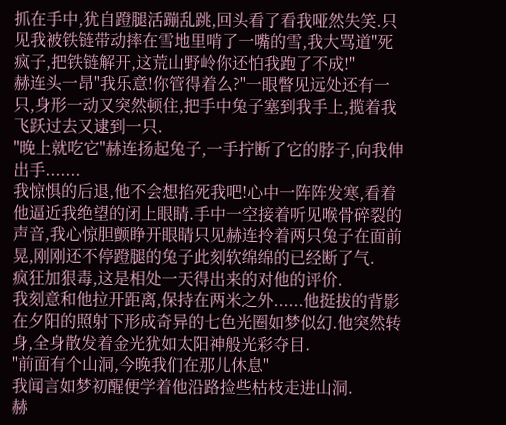抓在手中,犹自蹬腿活蹦乱跳,回头看了看我哑然失笑.只见我被铁链带动摔在雪地里啃了一嘴的雪,我大骂道"死疯子,把铁链解开,这荒山野岭你还怕我跑了不成!"
赫连头一昂"我乐意!你管得着么?"一眼瞥见远处还有一只,身形一动又突然顿住,把手中兔子塞到我手上,揽着我飞跃过去又逮到一只.
"晚上就吃它"赫连扬起兔子,一手拧断了它的脖子,向我伸出手.......
我惊惧的后退,他不会想掐死我吧!心中一阵阵发寒,看着他逼近我绝望的闭上眼睛.手中一空接着听见喉骨碎裂的声音,我心惊胆颤睁开眼睛只见赫连拎着两只兔子在面前晃,刚刚还不停蹬腿的兔子此刻软绵绵的已经断了气.
疯狂加狠毒,这是相处一天得出来的对他的评价.
我刻意和他拉开距离,保持在两米之外......他挺拔的背影在夕阳的照射下形成奇异的七色光圈如梦似幻.他突然转身,全身散发着金光犹如太阳神般光彩夺目.
"前面有个山洞,今晚我们在那儿休息"
我闻言如梦初醒便学着他沿路捡些枯枝走进山洞.
赫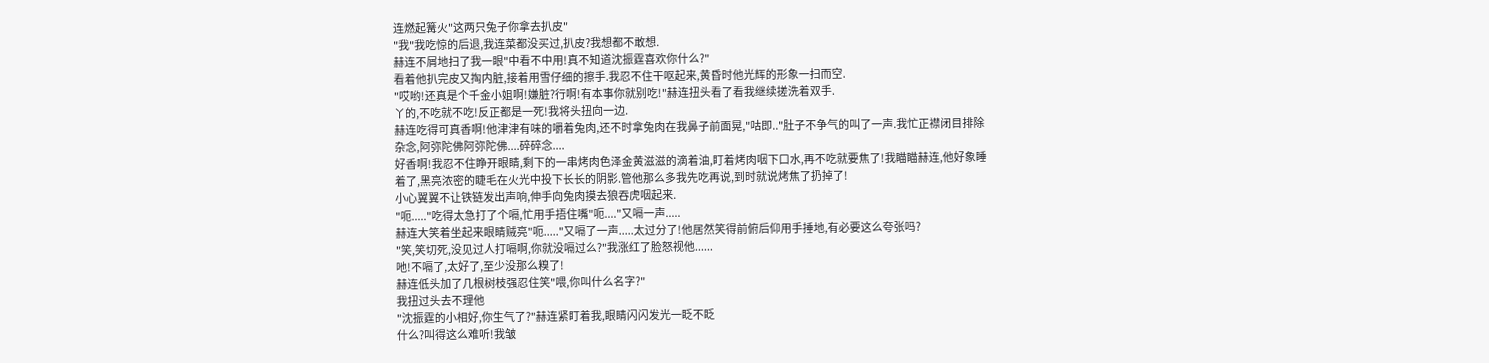连燃起篝火"这两只兔子你拿去扒皮"
"我"我吃惊的后退,我连菜都没买过,扒皮?我想都不敢想.
赫连不屑地扫了我一眼"中看不中用!真不知道沈振霆喜欢你什么?"
看着他扒完皮又掏内脏,接着用雪仔细的擦手.我忍不住干呕起来,黄昏时他光辉的形象一扫而空.
"哎哟!还真是个千金小姐啊!嫌脏?行啊!有本事你就别吃!"赫连扭头看了看我继续搓洗着双手.
丫的,不吃就不吃!反正都是一死!我将头扭向一边.
赫连吃得可真香啊!他津津有味的嚼着兔肉,还不时拿兔肉在我鼻子前面晃,"咕即.."肚子不争气的叫了一声.我忙正襟闭目排除杂念,阿弥陀佛阿弥陀佛....碎碎念....
好香啊!我忍不住睁开眼睛,剩下的一串烤肉色泽金黄滋滋的滴着油,盯着烤肉咽下口水,再不吃就要焦了!我瞄瞄赫连,他好象睡着了,黑亮浓密的睫毛在火光中投下长长的阴影.管他那么多我先吃再说,到时就说烤焦了扔掉了!
小心翼翼不让铁链发出声响,伸手向兔肉摸去狼吞虎咽起来.
"呃....."吃得太急打了个嗝,忙用手捂住嘴"呃...."又嗝一声.....
赫连大笑着坐起来眼睛贼亮"呃....."又嗝了一声.....太过分了!他居然笑得前俯后仰用手捶地,有必要这么夸张吗?
"笑,笑切死,没见过人打嗝啊,你就没嗝过么?"我涨红了脸怒视他......
吔!不嗝了,太好了,至少没那么糗了!
赫连低头加了几根树枝强忍住笑"喂,你叫什么名字?"
我扭过头去不理他
"沈振霆的小相好,你生气了?"赫连紧盯着我,眼睛闪闪发光一眨不眨
什么?叫得这么难听!我皱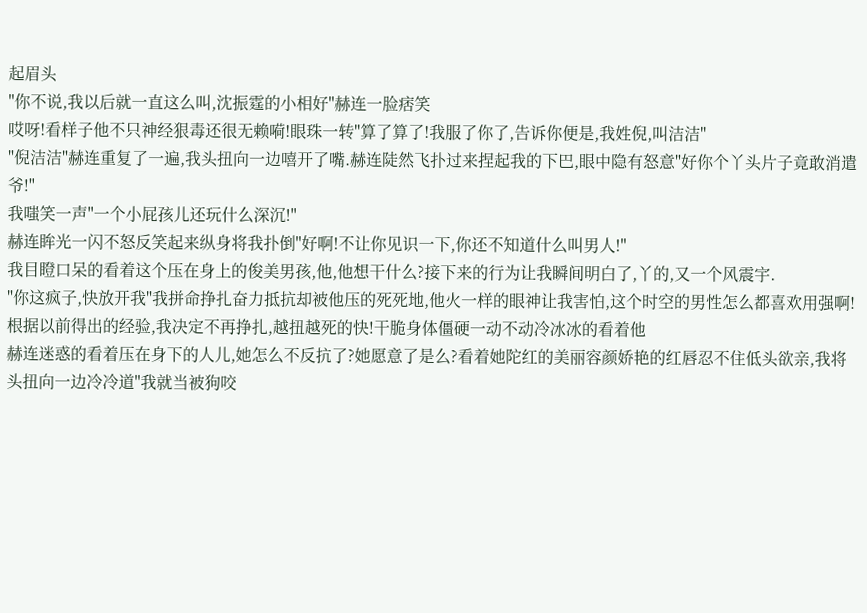起眉头
"你不说,我以后就一直这么叫,沈振霆的小相好"赫连一脸痞笑
哎呀!看样子他不只神经狠毒还很无赖嗬!眼珠一转"算了算了!我服了你了,告诉你便是,我姓倪,叫洁洁"
"倪洁洁"赫连重复了一遍,我头扭向一边嘻开了嘴.赫连陡然飞扑过来捏起我的下巴,眼中隐有怒意"好你个丫头片子竟敢消遣爷!"
我嗤笑一声"一个小屁孩儿还玩什么深沉!"
赫连眸光一闪不怒反笑起来纵身将我扑倒"好啊!不让你见识一下,你还不知道什么叫男人!"
我目瞪口呆的看着这个压在身上的俊美男孩,他,他想干什么?接下来的行为让我瞬间明白了,丫的,又一个风震宇.
"你这疯子,快放开我"我拼命挣扎奋力抵抗却被他压的死死地,他火一样的眼神让我害怕,这个时空的男性怎么都喜欢用强啊!根据以前得出的经验,我决定不再挣扎,越扭越死的快!干脆身体僵硬一动不动冷冰冰的看着他
赫连迷惑的看着压在身下的人儿,她怎么不反抗了?她愿意了是么?看着她陀红的美丽容颜娇艳的红唇忍不住低头欲亲,我将头扭向一边冷冷道"我就当被狗咬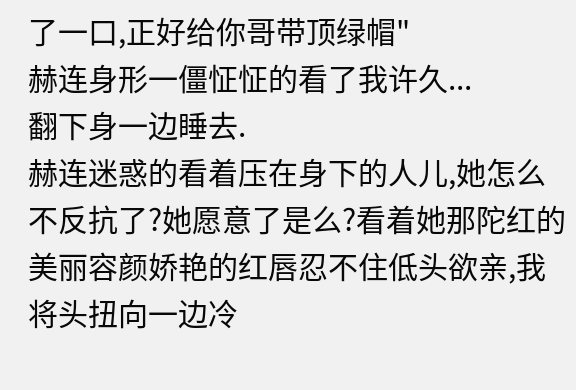了一口,正好给你哥带顶绿帽"
赫连身形一僵怔怔的看了我许久...
翻下身一边睡去.
赫连迷惑的看着压在身下的人儿,她怎么不反抗了?她愿意了是么?看着她那陀红的美丽容颜娇艳的红唇忍不住低头欲亲,我将头扭向一边冷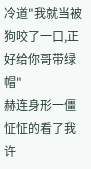冷道"我就当被狗咬了一口,正好给你哥带绿帽"
赫连身形一僵怔怔的看了我许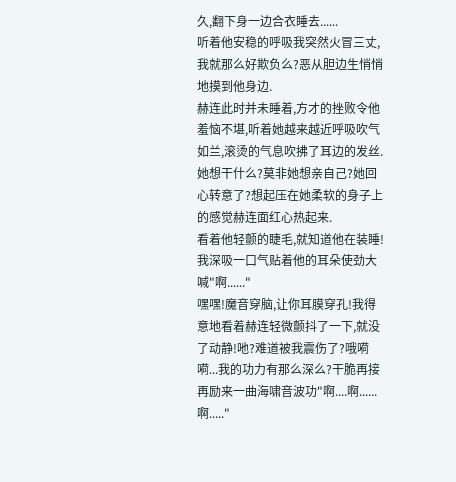久,翻下身一边合衣睡去......
听着他安稳的呼吸我突然火冒三丈,我就那么好欺负么?恶从胆边生悄悄地摸到他身边.
赫连此时并未睡着,方才的挫败令他羞恼不堪,听着她越来越近呼吸吹气如兰,滚烫的气息吹拂了耳边的发丝.她想干什么?莫非她想亲自己?她回心转意了?想起压在她柔软的身子上的感觉赫连面红心热起来.
看着他轻颤的睫毛,就知道他在装睡!我深吸一口气贴着他的耳朵使劲大喊"啊......"
嘿嘿!魔音穿脑,让你耳膜穿孔!我得意地看着赫连轻微颤抖了一下,就没了动静!吔?难道被我震伤了?哦嗬嗬...我的功力有那么深么?干脆再接再励来一曲海啸音波功"啊....啊......啊....."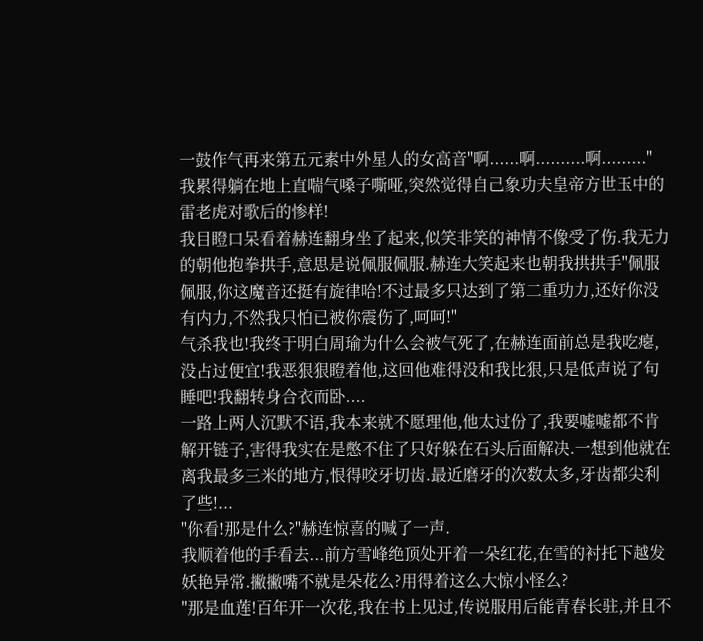一鼓作气再来第五元素中外星人的女高音"啊......啊..........啊........."
我累得躺在地上直喘气嗓子嘶哑,突然觉得自己象功夫皇帝方世玉中的雷老虎对歌后的惨样!
我目瞪口呆看着赫连翻身坐了起来,似笑非笑的神情不像受了伤.我无力的朝他抱拳拱手,意思是说佩服佩服.赫连大笑起来也朝我拱拱手"佩服佩服,你这魔音还挺有旋律哈!不过最多只达到了第二重功力,还好你没有内力,不然我只怕已被你震伤了,呵呵!"
气杀我也!我终于明白周瑜为什么会被气死了,在赫连面前总是我吃瘪,没占过便宜!我恶狠狠瞪着他,这回他难得没和我比狠,只是低声说了句睡吧!我翻转身合衣而卧....
一路上两人沉默不语,我本来就不愿理他,他太过份了,我要嘘嘘都不肯解开链子,害得我实在是憋不住了只好躲在石头后面解决.一想到他就在离我最多三米的地方,恨得咬牙切齿.最近磨牙的次数太多,牙齿都尖利了些!...
"你看!那是什么?"赫连惊喜的喊了一声.
我顺着他的手看去...前方雪峰绝顶处开着一朵红花,在雪的衬托下越发妖艳异常.撇撇嘴不就是朵花么?用得着这么大惊小怪么?
"那是血莲!百年开一次花,我在书上见过,传说服用后能青春长驻,并且不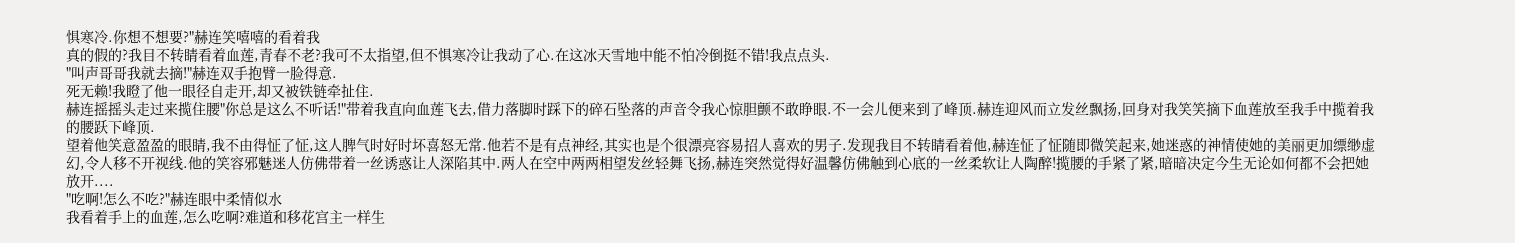惧寒冷.你想不想要?"赫连笑嘻嘻的看着我
真的假的?我目不转睛看着血莲,青春不老?我可不太指望,但不惧寒冷让我动了心.在这冰天雪地中能不怕冷倒挺不错!我点点头.
"叫声哥哥我就去摘!"赫连双手抱臂一脸得意.
死无赖!我瞪了他一眼径自走开,却又被铁链牵扯住.
赫连摇摇头走过来揽住腰"你总是这么不听话!"带着我直向血莲飞去,借力落脚时踩下的碎石坠落的声音令我心惊胆颤不敢睁眼.不一会儿便来到了峰顶.赫连迎风而立发丝飘扬,回身对我笑笑摘下血莲放至我手中揽着我的腰跃下峰顶.
望着他笑意盈盈的眼睛,我不由得怔了怔,这人脾气时好时坏喜怒无常.他若不是有点神经,其实也是个很漂亮容易招人喜欢的男子.发现我目不转睛看着他,赫连怔了怔随即微笑起来,她迷惑的神情使她的美丽更加缥缈虚幻,令人移不开视线.他的笑容邪魅迷人仿佛带着一丝诱惑让人深陷其中.两人在空中两两相望发丝轻舞飞扬,赫连突然觉得好温馨仿佛触到心底的一丝柔软让人陶醉!揽腰的手紧了紧,暗暗决定今生无论如何都不会把她放开....
"吃啊!怎么不吃?"赫连眼中柔情似水
我看着手上的血莲,怎么吃啊?难道和移花宫主一样生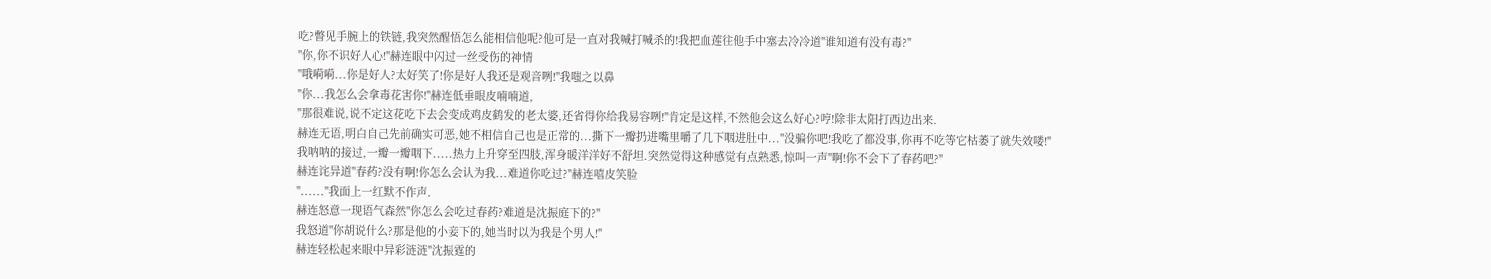吃?瞥见手腕上的铁链,我突然醒悟怎么能相信他呢?他可是一直对我喊打喊杀的!我把血莲往他手中塞去冷冷道"谁知道有没有毒?"
"你,你不识好人心!"赫连眼中闪过一丝受伤的神情
"哦嗬嗬...你是好人?太好笑了!你是好人我还是观音咧!"我嗤之以鼻
"你...我怎么会拿毒花害你!"赫连低垂眼皮喃喃道,
"那很难说,说不定这花吃下去会变成鸡皮鹤发的老太婆,还省得你给我易容咧!"肯定是这样,不然他会这么好心?哼!除非太阳打西边出来.
赫连无语,明白自己先前确实可恶,她不相信自己也是正常的...撕下一瓣扔进嘴里嚼了几下咽进肚中..."没骗你吧!我吃了都没事,你再不吃等它枯萎了就失效喽!"
我呐呐的接过,一瓣一瓣咽下.....热力上升穿至四肢,浑身暖洋洋好不舒坦.突然觉得这种感觉有点熟悉,惊叫一声"啊!你不会下了春药吧?"
赫连诧异道"春药?没有啊!你怎么会认为我...难道你吃过?"赫连嘻皮笑脸
"......"我面上一红默不作声.
赫连怒意一现语气森然"你怎么会吃过春药?难道是沈振庭下的?"
我怒道"你胡说什么?那是他的小妾下的,她当时以为我是个男人!"
赫连轻松起来眼中异彩涟涟"沈振霆的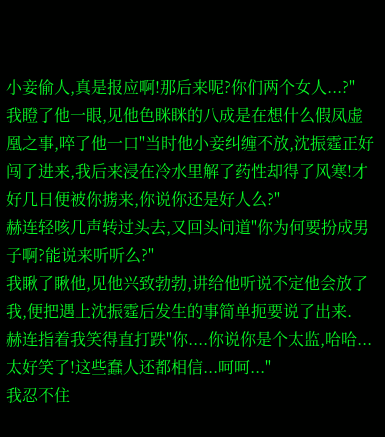小妾偷人,真是报应啊!那后来呢?你们两个女人...?"
我瞪了他一眼,见他色眯眯的八成是在想什么假凤虚凰之事,啐了他一口"当时他小妾纠缠不放,沈振霆正好闯了进来,我后来浸在冷水里解了药性却得了风寒!才好几日便被你掳来,你说你还是好人么?"
赫连轻咳几声转过头去,又回头问道"你为何要扮成男子啊?能说来听听么?"
我瞅了瞅他,见他兴致勃勃,讲给他听说不定他会放了我,便把遇上沈振霆后发生的事简单扼要说了出来.
赫连指着我笑得直打跌"你....你说你是个太监,哈哈...太好笑了!这些蠢人还都相信...呵呵..."
我忍不住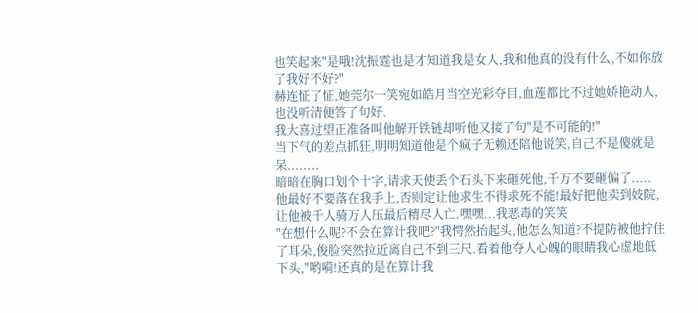也笑起来"是哦!沈振霆也是才知道我是女人,我和他真的没有什么,不如你放了我好不好?"
赫连怔了怔,她莞尔一笑宛如皓月当空光彩夺目,血莲都比不过她娇艳动人,也没听清便答了句好.
我大喜过望正准备叫他解开铁链却听他又接了句"是不可能的!"
当下气的差点抓狂,明明知道他是个疯子无赖还陪他说笑,自己不是傻就是呆........
暗暗在胸口划个十字,请求天使丢个石头下来砸死他,千万不要砸偏了.....
他最好不要落在我手上,否则定让他求生不得求死不能!最好把他卖到妓院,让他被千人骑万人压最后精尽人亡.嘿嘿...我恶毒的笑笑
"在想什么呢?不会在算计我吧?"我愕然抬起头,他怎么知道?不提防被他拧住了耳朵,俊脸突然拉近离自己不到三尺.看着他夺人心魄的眼睛我心虚地低下头,"哟嗬!还真的是在算计我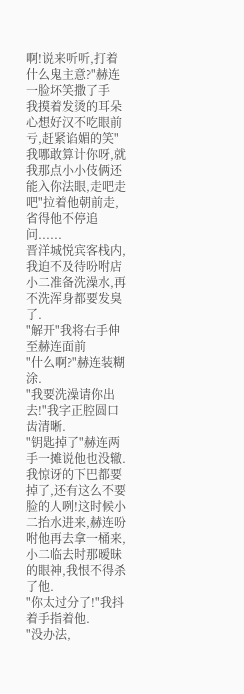啊!说来听听,打着什么鬼主意?"赫连一脸坏笑撒了手
我摸着发烫的耳朵心想好汉不吃眼前亏,赶紧谄媚的笑"我哪敢算计你呀,就我那点小小伎俩还能入你法眼,走吧走吧"拉着他朝前走,省得他不停追问......
晋洋城悦宾客栈内,我迫不及待吩咐店小二准备洗澡水,再不洗浑身都要发臭了.
"解开"我将右手伸至赫连面前
"什么啊?"赫连装糊涂.
"我要洗澡请你出去!"我字正腔圆口齿清晰.
"钥匙掉了"赫连两手一摊说他也没辙.
我惊讶的下巴都要掉了,还有这么不要脸的人咧!这时候小二抬水进来,赫连吩咐他再去拿一桶来,小二临去时那暧昧的眼神,我恨不得杀了他.
"你太过分了!"我抖着手指着他.
"没办法,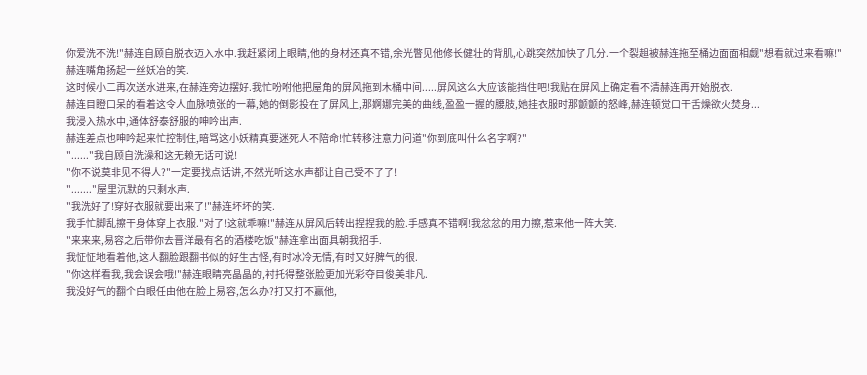你爱洗不洗!"赫连自顾自脱衣迈入水中.我赶紧闭上眼睛,他的身材还真不错,余光瞥见他修长健壮的背肌,心跳突然加快了几分.一个裂趄被赫连拖至桶边面面相觑"想看就过来看嘛!"赫连嘴角扬起一丝妖冶的笑.
这时候小二再次送水进来,在赫连旁边摆好.我忙吩咐他把屋角的屏风拖到木桶中间.....屏风这么大应该能挡住吧!我贴在屏风上确定看不清赫连再开始脱衣.
赫连目瞪口呆的看着这令人血脉喷张的一幕,她的倒影投在了屏风上,那婀娜完美的曲线,盈盈一握的腰肢,她挂衣服时那颤颤的怒峰,赫连顿觉口干舌燥欲火焚身...
我浸入热水中,通体舒泰舒服的呻吟出声.
赫连差点也呻吟起来忙控制住,暗骂这小妖精真要迷死人不陪命!忙转移注意力问道"你到底叫什么名字啊?"
"......"我自顾自洗澡和这无赖无话可说!
"你不说莫非见不得人?"一定要找点话讲,不然光听这水声都让自己受不了了!
"......."屋里沉默的只剩水声.
"我洗好了!穿好衣服就要出来了!"赫连坏坏的笑.
我手忙脚乱擦干身体穿上衣服."对了!这就乖嘛!"赫连从屏风后转出捏捏我的脸.手感真不错啊!我忿忿的用力擦,惹来他一阵大笑.
"来来来,易容之后带你去晋洋最有名的酒楼吃饭"赫连拿出面具朝我招手.
我怔怔地看着他,这人翻脸跟翻书似的好生古怪,有时冰冷无情,有时又好脾气的很.
"你这样看我,我会误会哦!"赫连眼睛亮晶晶的,衬托得整张脸更加光彩夺目俊美非凡.
我没好气的翻个白眼任由他在脸上易容,怎么办?打又打不赢他,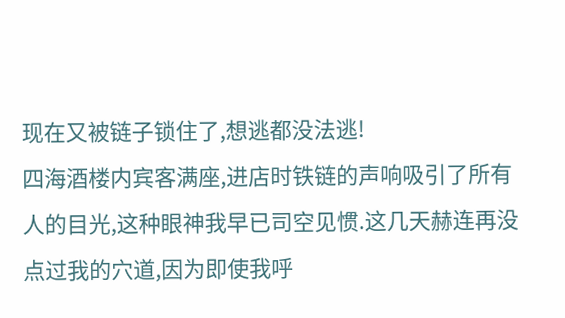现在又被链子锁住了,想逃都没法逃!
四海酒楼内宾客满座,进店时铁链的声响吸引了所有人的目光,这种眼神我早已司空见惯.这几天赫连再没点过我的穴道,因为即使我呼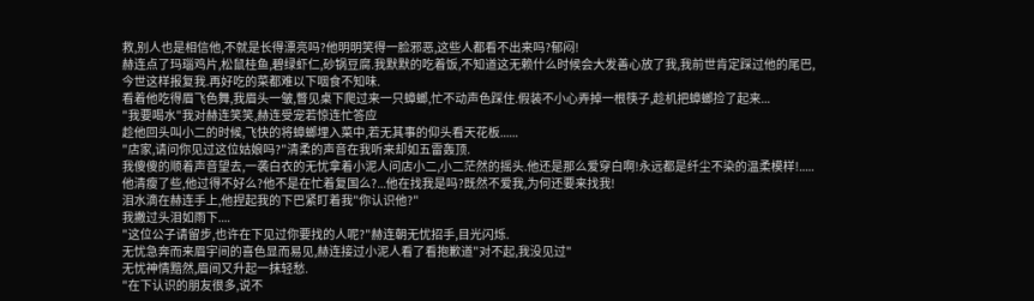救,别人也是相信他,不就是长得漂亮吗?他明明笑得一脸邪恶,这些人都看不出来吗?郁闷!
赫连点了玛瑙鸡片,松鼠桂鱼,碧绿虾仁,砂锅豆腐.我默默的吃着饭,不知道这无赖什么时候会大发善心放了我,我前世肯定踩过他的尾巴,今世这样报复我.再好吃的菜都难以下咽食不知味.
看着他吃得眉飞色舞,我眉头一皱,瞥见桌下爬过来一只蟑螂,忙不动声色踩住.假装不小心弄掉一根筷子,趁机把蟑螂捡了起来...
"我要喝水"我对赫连笑笑,赫连受宠若惊连忙答应
趁他回头叫小二的时候,飞快的将蟑螂埋入菜中,若无其事的仰头看天花板......
"店家,请问你见过这位姑娘吗?"清柔的声音在我听来却如五雷轰顶.
我傻傻的顺着声音望去,一袭白衣的无忧拿着小泥人问店小二,小二茫然的摇头.他还是那么爱穿白啊!永远都是纤尘不染的温柔模样!.....他清瘦了些,他过得不好么?他不是在忙着复国么?...他在找我是吗?既然不爱我,为何还要来找我!
泪水滴在赫连手上,他捏起我的下巴紧盯着我"你认识他?"
我撇过头泪如雨下....
"这位公子请留步,也许在下见过你要找的人呢?"赫连朝无忧招手,目光闪烁.
无忧急奔而来眉宇间的喜色显而易见,赫连接过小泥人看了看抱歉道"对不起,我没见过"
无忧神情黯然,眉间又升起一抹轻愁.
"在下认识的朋友很多,说不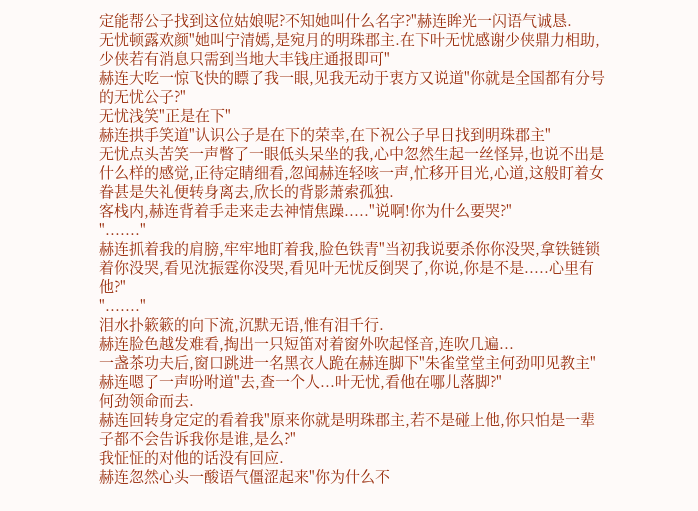定能帮公子找到这位姑娘呢?不知她叫什么名字?"赫连眸光一闪语气诚恳.
无忧顿露欢颜"她叫宁清嫣,是宛月的明珠郡主.在下叶无忧感谢少侠鼎力相助,少侠若有消息只需到当地大丰钱庄通报即可"
赫连大吃一惊飞快的瞟了我一眼,见我无动于衷方又说道"你就是全国都有分号的无忧公子?"
无忧浅笑"正是在下"
赫连拱手笑道"认识公子是在下的荣幸,在下祝公子早日找到明珠郡主"
无忧点头苦笑一声瞥了一眼低头呆坐的我,心中忽然生起一丝怪异,也说不出是什么样的感觉,正待定睛细看,忽闻赫连轻咳一声,忙移开目光,心道,这般盯着女眷甚是失礼便转身离去,欣长的背影萧索孤独.
客栈内,赫连背着手走来走去神情焦躁....."说啊!你为什么要哭?"
"......."
赫连抓着我的肩膀,牢牢地盯着我,脸色铁青"当初我说要杀你你没哭,拿铁链锁着你没哭,看见沈振霆你没哭,看见叶无忧反倒哭了,你说,你是不是.....心里有他?"
"......."
泪水扑簌簌的向下流,沉默无语,惟有泪千行.
赫连脸色越发难看,掏出一只短笛对着窗外吹起怪音,连吹几遍...
一盏茶功夫后,窗口跳进一名黑衣人跪在赫连脚下"朱雀堂堂主何劲叩见教主"
赫连嗯了一声吩咐道"去,查一个人...叶无忧,看他在哪儿落脚?"
何劲领命而去.
赫连回转身定定的看着我"原来你就是明珠郡主,若不是碰上他,你只怕是一辈子都不会告诉我你是谁,是么?"
我怔怔的对他的话没有回应.
赫连忽然心头一酸语气僵涩起来"你为什么不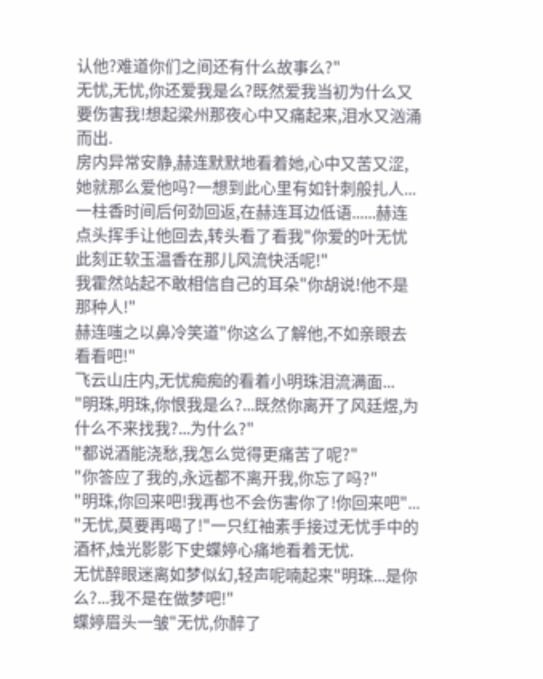认他?难道你们之间还有什么故事么?"
无忧,无忧,你还爱我是么?既然爱我当初为什么又要伤害我!想起梁州那夜心中又痛起来,泪水又汹涌而出.
房内异常安静,赫连默默地看着她,心中又苦又涩,她就那么爱他吗?一想到此心里有如针刺般扎人...
一柱香时间后何劲回返,在赫连耳边低语......赫连点头挥手让他回去,转头看了看我"你爱的叶无忧此刻正软玉温香在那儿风流快活呢!"
我霍然站起不敢相信自己的耳朵"你胡说!他不是那种人!"
赫连嗤之以鼻冷笑道"你这么了解他,不如亲眼去看看吧!"
飞云山庄内,无忧痴痴的看着小明珠泪流满面...
"明珠,明珠,你恨我是么?...既然你离开了风廷煜,为什么不来找我?...为什么?"
"都说酒能浇愁,我怎么觉得更痛苦了呢?"
"你答应了我的,永远都不离开我,你忘了吗?"
"明珠,你回来吧!我再也不会伤害你了!你回来吧"...
"无忧,莫要再喝了!"一只红袖素手接过无忧手中的酒杯,烛光影影下史蝶婷心痛地看着无忧.
无忧醉眼迷离如梦似幻,轻声呢喃起来"明珠...是你么?...我不是在做梦吧!"
蝶婷眉头一皱"无忧,你醉了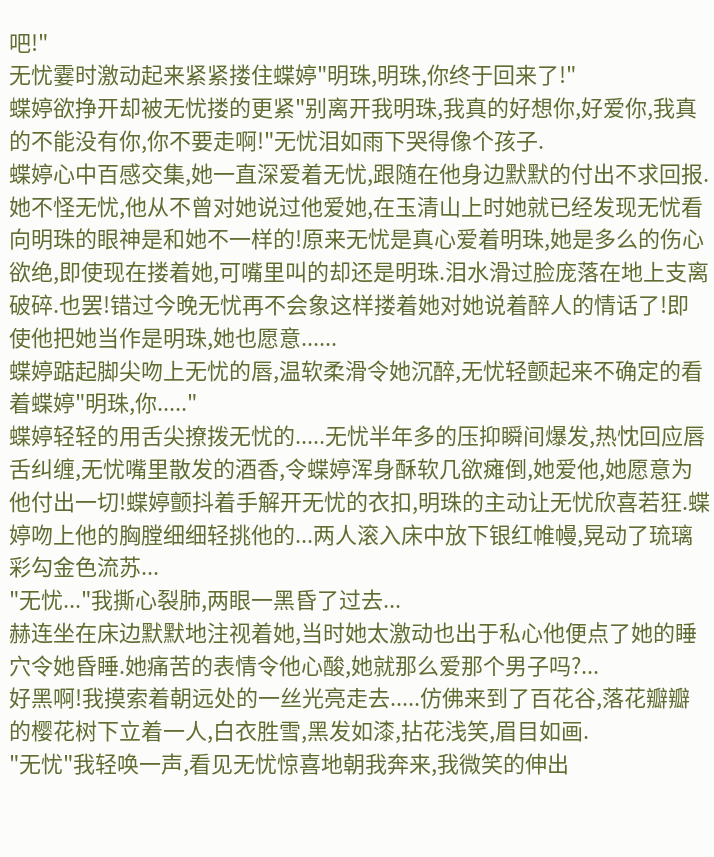吧!"
无忧霎时激动起来紧紧搂住蝶婷"明珠,明珠,你终于回来了!"
蝶婷欲挣开却被无忧搂的更紧"别离开我明珠,我真的好想你,好爱你,我真的不能没有你,你不要走啊!"无忧泪如雨下哭得像个孩子.
蝶婷心中百感交集,她一直深爱着无忧,跟随在他身边默默的付出不求回报.她不怪无忧,他从不曾对她说过他爱她,在玉清山上时她就已经发现无忧看向明珠的眼神是和她不一样的!原来无忧是真心爱着明珠,她是多么的伤心欲绝,即使现在搂着她,可嘴里叫的却还是明珠.泪水滑过脸庞落在地上支离破碎.也罢!错过今晚无忧再不会象这样搂着她对她说着醉人的情话了!即使他把她当作是明珠,她也愿意......
蝶婷踮起脚尖吻上无忧的唇,温软柔滑令她沉醉,无忧轻颤起来不确定的看着蝶婷"明珠,你....."
蝶婷轻轻的用舌尖撩拨无忧的.....无忧半年多的压抑瞬间爆发,热忱回应唇舌纠缠,无忧嘴里散发的酒香,令蝶婷浑身酥软几欲瘫倒,她爱他,她愿意为他付出一切!蝶婷颤抖着手解开无忧的衣扣,明珠的主动让无忧欣喜若狂.蝶婷吻上他的胸膛细细轻挑他的...两人滚入床中放下银红帷幔,晃动了琉璃彩勾金色流苏...
"无忧..."我撕心裂肺,两眼一黑昏了过去...
赫连坐在床边默默地注视着她,当时她太激动也出于私心他便点了她的睡穴令她昏睡.她痛苦的表情令他心酸,她就那么爱那个男子吗?...
好黑啊!我摸索着朝远处的一丝光亮走去.....仿佛来到了百花谷,落花瓣瓣的樱花树下立着一人,白衣胜雪,黑发如漆,拈花浅笑,眉目如画.
"无忧"我轻唤一声,看见无忧惊喜地朝我奔来,我微笑的伸出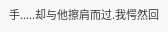手.....却与他擦肩而过.我愕然回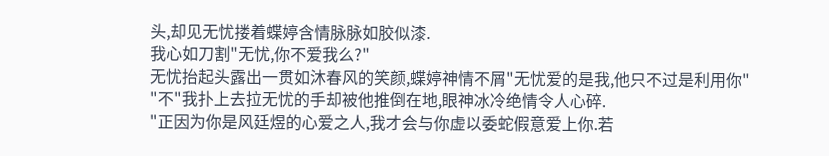头,却见无忧搂着蝶婷含情脉脉如胶似漆.
我心如刀割"无忧,你不爱我么?"
无忧抬起头露出一贯如沐春风的笑颜,蝶婷神情不屑"无忧爱的是我,他只不过是利用你"
"不"我扑上去拉无忧的手却被他推倒在地,眼神冰冷绝情令人心碎.
"正因为你是风廷煜的心爱之人,我才会与你虚以委蛇假意爱上你.若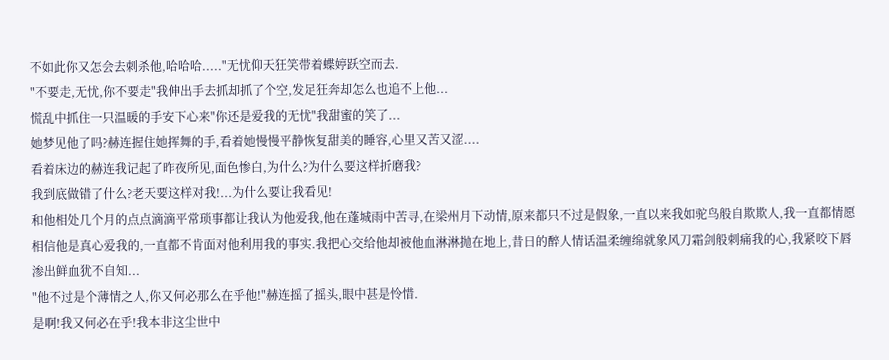不如此你又怎会去刺杀他,哈哈哈....."无忧仰天狂笑带着蝶婷跃空而去.
"不要走,无忧,你不要走"我伸出手去抓却抓了个空,发足狂奔却怎么也追不上他...
慌乱中抓住一只温暖的手安下心来"你还是爱我的无忧"我甜蜜的笑了...
她梦见他了吗?赫连握住她挥舞的手,看着她慢慢平静恢复甜美的睡容,心里又苦又涩....
看着床边的赫连我记起了昨夜所见,面色惨白,为什么?为什么要这样折磨我?
我到底做错了什么?老天要这样对我!...为什么要让我看见!
和他相处几个月的点点滴滴平常琐事都让我认为他爱我,他在蓬城雨中苦寻,在梁州月下动情,原来都只不过是假象,一直以来我如驼鸟般自欺欺人,我一直都情愿相信他是真心爱我的,一直都不肯面对他利用我的事实.我把心交给他却被他血淋淋抛在地上,昔日的醉人情话温柔缠绵就象风刀霜剑般刺痛我的心,我紧咬下唇渗出鲜血犹不自知...
"他不过是个薄情之人,你又何必那么在乎他!"赫连摇了摇头,眼中甚是怜惜.
是啊!我又何必在乎!我本非这尘世中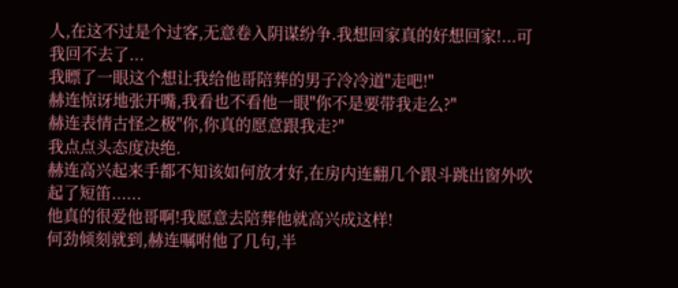人,在这不过是个过客,无意卷入阴谋纷争.我想回家真的好想回家!...可我回不去了...
我瞟了一眼这个想让我给他哥陪葬的男子冷冷道"走吧!"
赫连惊讶地张开嘴,我看也不看他一眼"你不是要带我走么?"
赫连表情古怪之极"你,你真的愿意跟我走?"
我点点头态度决绝.
赫连高兴起来手都不知该如何放才好,在房内连翻几个跟斗跳出窗外吹起了短笛......
他真的很爱他哥啊!我愿意去陪葬他就高兴成这样!
何劲倾刻就到,赫连嘱咐他了几句,半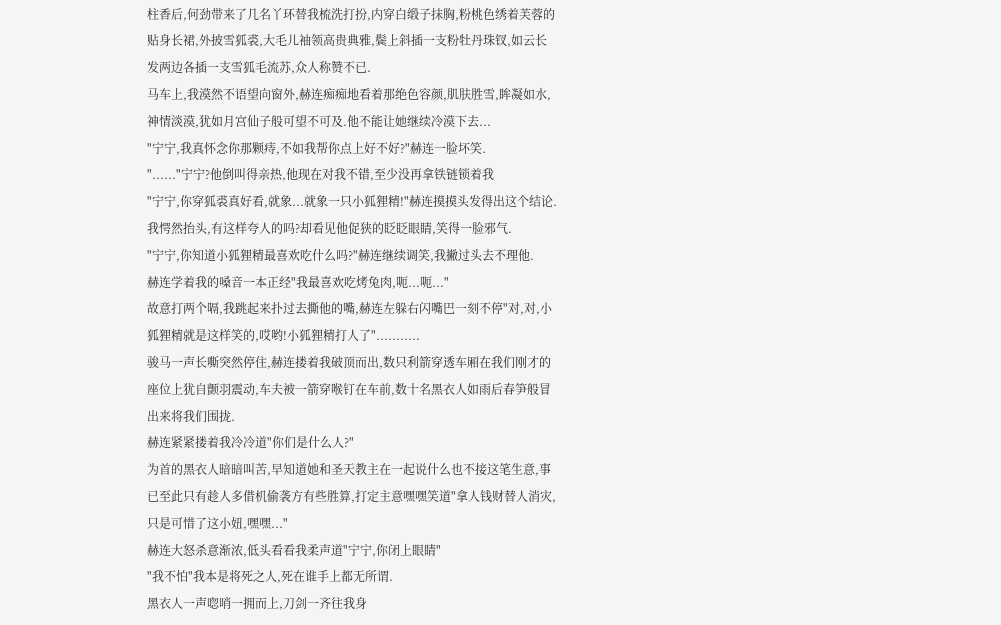柱香后,何劲带来了几名丫环替我梳洗打扮,内穿白缎子抹胸,粉桃色绣着芙蓉的贴身长裙,外披雪狐裘,大毛儿袖领高贵典雅,鬓上斜插一支粉牡丹珠钗,如云长发两边各插一支雪狐毛流苏,众人称赞不已.
马车上,我漠然不语望向窗外,赫连痴痴地看着那绝色容颜,肌肤胜雪,眸凝如水,神情淡漠,犹如月宫仙子般可望不可及.他不能让她继续冷漠下去...
"宁宁,我真怀念你那颗痔,不如我帮你点上好不好?"赫连一脸坏笑.
"......"宁宁?他倒叫得亲热,他现在对我不错,至少没再拿铁链锁着我
"宁宁,你穿狐裘真好看,就象...就象一只小狐狸精!"赫连摸摸头发得出这个结论.
我愕然抬头,有这样夸人的吗?却看见他促狭的眨眨眼睛,笑得一脸邪气.
"宁宁,你知道小狐狸精最喜欢吃什么吗?"赫连继续调笑,我撇过头去不理他.
赫连学着我的嗓音一本正经"我最喜欢吃烤兔肉,呃...呃..."
故意打两个嗝,我跳起来扑过去撕他的嘴,赫连左躲右闪嘴巴一刻不停"对,对,小狐狸精就是这样笑的,哎哟!小狐狸精打人了"...........
骏马一声长嘶突然停住,赫连搂着我破顶而出,数只利箭穿透车厢在我们刚才的座位上犹自颤羽震动,车夫被一箭穿喉钉在车前,数十名黑衣人如雨后春笋般冒出来将我们围拢.
赫连紧紧搂着我冷冷道"你们是什么人?"
为首的黑衣人暗暗叫苦,早知道她和圣天教主在一起说什么也不接这笔生意,事已至此只有趁人多借机偷袭方有些胜算,打定主意嘿嘿笑道"拿人钱财替人消灾,只是可惜了这小妞,嘿嘿..."
赫连大怒杀意渐浓,低头看看我柔声道"宁宁,你闭上眼睛"
"我不怕"我本是将死之人,死在谁手上都无所谓.
黑衣人一声唿哨一拥而上,刀剑一齐往我身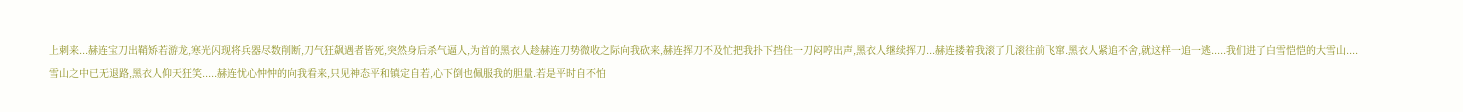上刺来...赫连宝刀出鞘矫若游龙,寒光闪现将兵器尽数削断,刀气狂飙遇者皆死,突然身后杀气逼人,为首的黑衣人趁赫连刀势微收之际向我砍来,赫连挥刀不及忙把我扑下挡住一刀闷哼出声,黑衣人继续挥刀...赫连搂着我滚了几滚往前飞窜.黑衣人紧追不舍,就这样一追一逃.....我们进了白雪恺恺的大雪山....
雪山之中已无退路,黑衣人仰天狂笑.....赫连忧心忡忡的向我看来,只见神态平和镇定自若,心下倒也佩服我的胆量.若是平时自不怕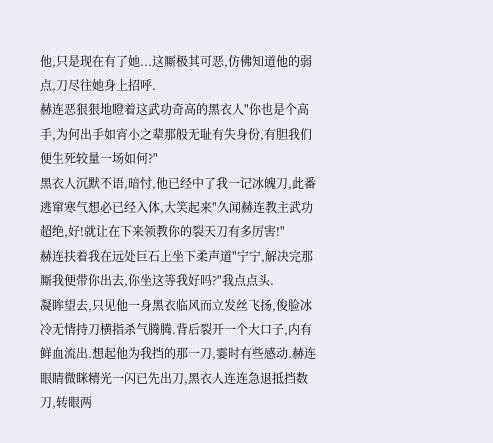他,只是现在有了她...这厮极其可恶,仿佛知道他的弱点,刀尽往她身上招呼.
赫连恶狠狠地瞪着这武功奇高的黑衣人"你也是个高手,为何出手如宵小之辈那般无耻有失身份,有胆我们便生死较量一场如何?"
黑衣人沉默不语,暗忖,他已经中了我一记冰魄刀,此番逃窜寒气想必已经入体,大笑起来"久闻赫连教主武功超绝,好!就让在下来领教你的裂天刀有多厉害!"
赫连扶着我在远处巨石上坐下柔声道"宁宁,解决完那厮我便带你出去,你坐这等我好吗?"我点点头.
凝眸望去,只见他一身黑衣临风而立发丝飞扬,俊脸冰冷无情持刀横指杀气腾腾.背后裂开一个大口子,内有鲜血流出.想起他为我挡的那一刀,霎时有些感动.赫连眼睛微眯精光一闪已先出刀,黑衣人连连急退抵挡数刀,转眼两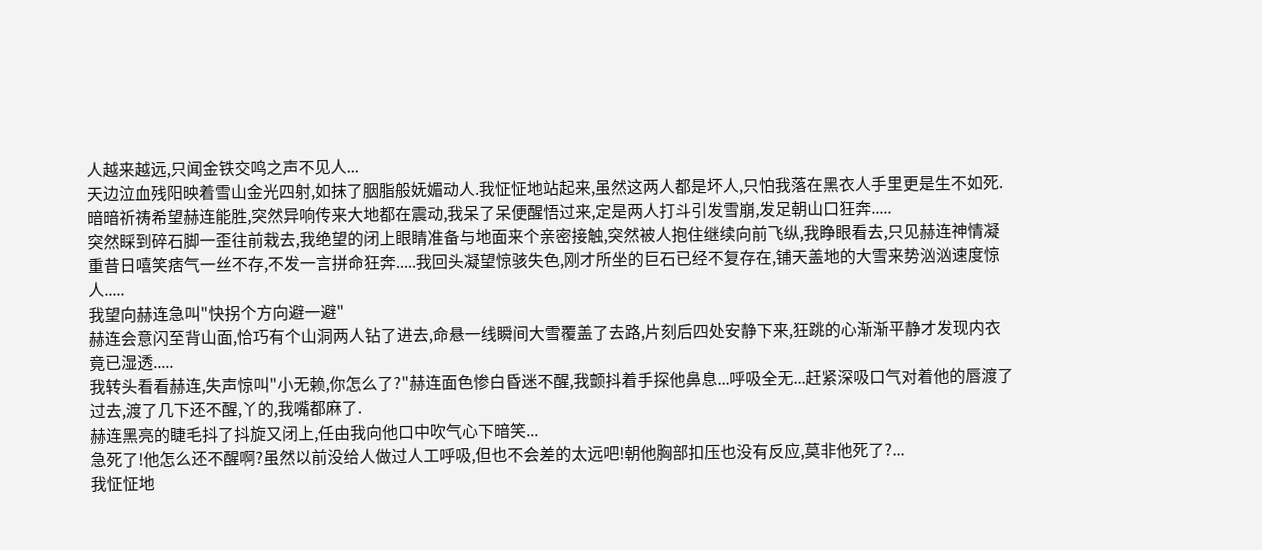人越来越远,只闻金铁交鸣之声不见人...
天边泣血残阳映着雪山金光四射,如抹了胭脂般妩媚动人.我怔怔地站起来,虽然这两人都是坏人,只怕我落在黑衣人手里更是生不如死.暗暗祈祷希望赫连能胜,突然异响传来大地都在震动,我呆了呆便醒悟过来,定是两人打斗引发雪崩,发足朝山口狂奔.....
突然睬到碎石脚一歪往前栽去,我绝望的闭上眼睛准备与地面来个亲密接触,突然被人抱住继续向前飞纵,我睁眼看去,只见赫连神情凝重昔日嘻笑痞气一丝不存,不发一言拼命狂奔.....我回头凝望惊骇失色,刚才所坐的巨石已经不复存在,铺天盖地的大雪来势汹汹速度惊人.....
我望向赫连急叫"快拐个方向避一避"
赫连会意闪至背山面,恰巧有个山洞两人钻了进去,命悬一线瞬间大雪覆盖了去路,片刻后四处安静下来,狂跳的心渐渐平静才发现内衣竟已湿透.....
我转头看看赫连,失声惊叫"小无赖,你怎么了?"赫连面色惨白昏迷不醒,我颤抖着手探他鼻息...呼吸全无...赶紧深吸口气对着他的唇渡了过去,渡了几下还不醒,丫的,我嘴都麻了.
赫连黑亮的睫毛抖了抖旋又闭上,任由我向他口中吹气心下暗笑...
急死了!他怎么还不醒啊?虽然以前没给人做过人工呼吸,但也不会差的太远吧!朝他胸部扣压也没有反应,莫非他死了?...
我怔怔地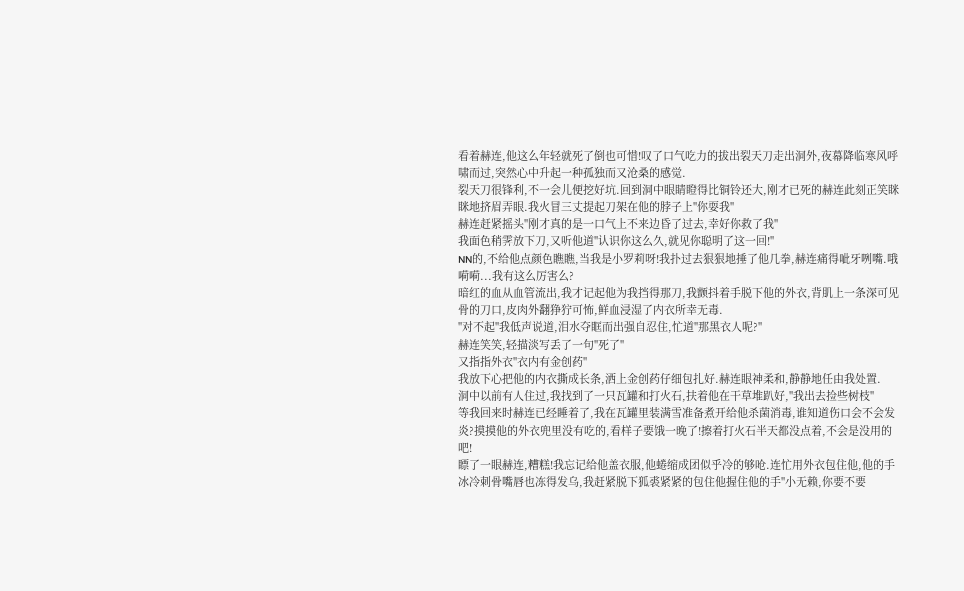看着赫连,他这么年轻就死了倒也可惜!叹了口气吃力的拔出裂天刀走出洞外,夜幕降临寒风呼啸而过,突然心中升起一种孤独而又沧桑的感觉.
裂天刀很锋利,不一会儿便挖好坑.回到洞中眼睛瞪得比铜铃还大,刚才已死的赫连此刻正笑眯眯地挤眉弄眼.我火冒三丈提起刀架在他的脖子上"你耍我"
赫连赶紧摇头"刚才真的是一口气上不来边昏了过去,幸好你救了我"
我面色稍霁放下刀,又听他道"认识你这么久,就见你聪明了这一回!"
NN的,不给他点颜色瞧瞧,当我是小罗莉呀!我扑过去狠狠地捶了他几拳,赫连痛得呲牙咧嘴.哦嗬嗬...我有这么厉害么?
暗红的血从血管流出,我才记起他为我挡得那刀,我颤抖着手脱下他的外衣,背肌上一条深可见骨的刀口,皮肉外翻狰狞可怖,鲜血浸湿了内衣所幸无毒.
"对不起"我低声说道,泪水夺眶而出强自忍住,忙道"那黑衣人呢?"
赫连笑笑,轻描淡写丢了一句"死了"
又指指外衣"衣内有金创药"
我放下心把他的内衣撕成长条,洒上金创药仔细包扎好.赫连眼神柔和,静静地任由我处置.
洞中以前有人住过,我找到了一只瓦罐和打火石,扶着他在干草堆趴好,"我出去捡些树枝"
等我回来时赫连已经睡着了,我在瓦罐里装满雪准备煮开给他杀菌消毒,谁知道伤口会不会发炎?摸摸他的外衣兜里没有吃的,看样子要饿一晚了!擦着打火石半天都没点着,不会是没用的吧!
瞟了一眼赫连,糟糕!我忘记给他盖衣服,他蜷缩成团似乎冷的够呛.连忙用外衣包住他,他的手冰冷刺骨嘴唇也冻得发乌,我赶紧脱下狐裘紧紧的包住他握住他的手"小无赖,你要不要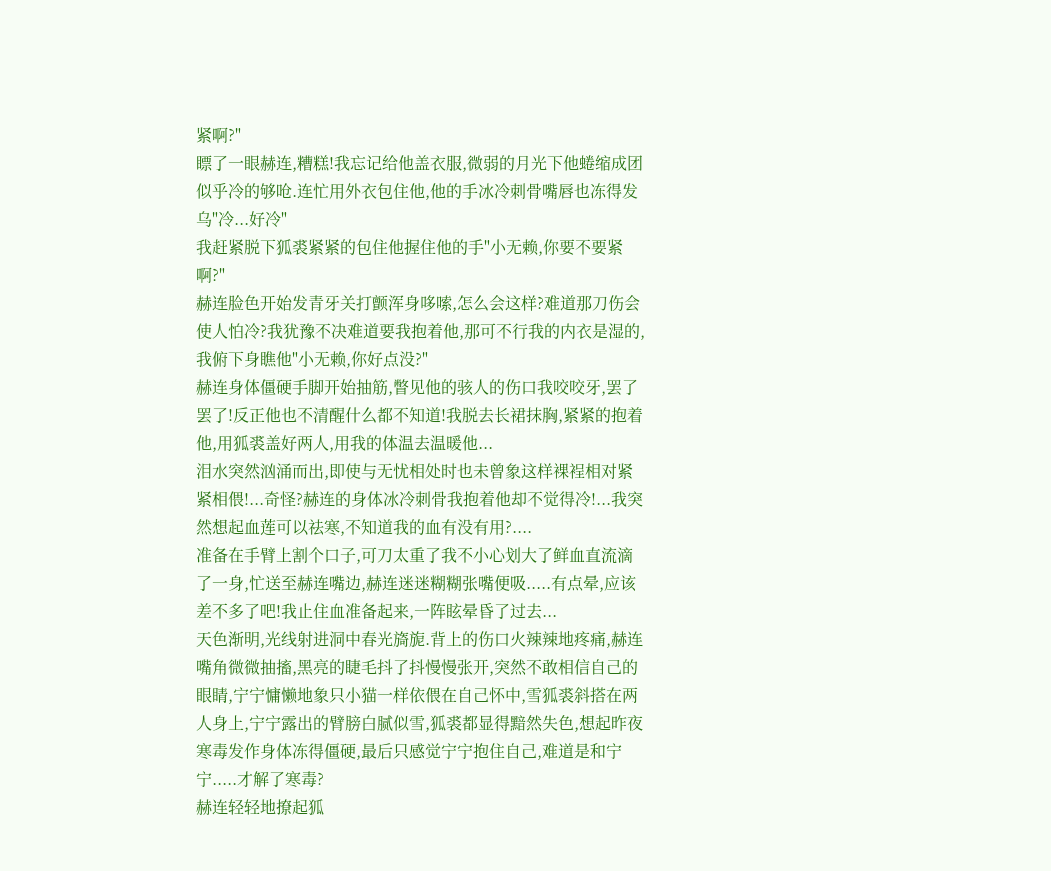紧啊?"
瞟了一眼赫连,糟糕!我忘记给他盖衣服,微弱的月光下他蜷缩成团似乎冷的够呛.连忙用外衣包住他,他的手冰冷刺骨嘴唇也冻得发乌"冷...好冷"
我赶紧脱下狐裘紧紧的包住他握住他的手"小无赖,你要不要紧啊?"
赫连脸色开始发青牙关打颤浑身哆嗦,怎么会这样?难道那刀伤会使人怕冷?我犹豫不决难道要我抱着他,那可不行我的内衣是湿的,我俯下身瞧他"小无赖,你好点没?"
赫连身体僵硬手脚开始抽筋,瞥见他的骇人的伤口我咬咬牙,罢了罢了!反正他也不清醒什么都不知道!我脱去长裙抹胸,紧紧的抱着他,用狐裘盖好两人,用我的体温去温暖他...
泪水突然汹涌而出,即使与无忧相处时也未曾象这样裸裎相对紧紧相偎!...奇怪?赫连的身体冰冷刺骨我抱着他却不觉得冷!...我突然想起血莲可以祛寒,不知道我的血有没有用?....
准备在手臂上割个口子,可刀太重了我不小心划大了鲜血直流滴了一身,忙送至赫连嘴边,赫连迷迷糊糊张嘴便吸.....有点晕,应该差不多了吧!我止住血准备起来,一阵眩晕昏了过去...
天色渐明,光线射进洞中春光旖旎.背上的伤口火辣辣地疼痛,赫连嘴角微微抽搐,黑亮的睫毛抖了抖慢慢张开,突然不敢相信自己的眼睛,宁宁慵懒地象只小猫一样依偎在自己怀中,雪狐裘斜搭在两人身上,宁宁露出的臂膀白腻似雪,狐裘都显得黯然失色,想起昨夜寒毒发作身体冻得僵硬,最后只感觉宁宁抱住自己,难道是和宁宁.....才解了寒毒?
赫连轻轻地撩起狐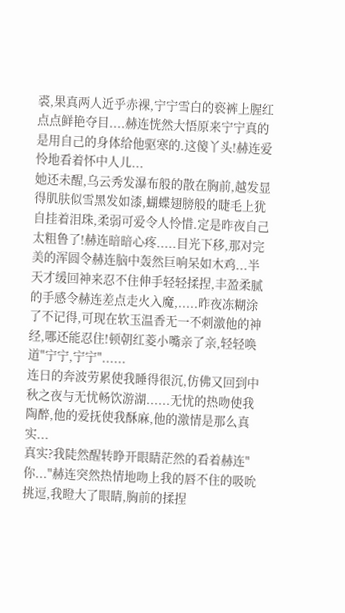裘,果真两人近乎赤裸,宁宁雪白的亵裤上腥红点点鲜艳夺目....赫连恍然大悟原来宁宁真的是用自己的身体给他驱寒的.这傻丫头!赫连爱怜地看着怀中人儿...
她还未醒,乌云秀发瀑布般的散在胸前,越发显得肌肤似雪黑发如漆,蝴蝶翅膀般的睫毛上犹自挂着泪珠,柔弱可爱令人怜惜.定是昨夜自己太粗鲁了!赫连暗暗心疼.....目光下移,那对完美的浑圆令赫连脑中轰然巨响呆如木鸡...半天才缓回神来忍不住伸手轻轻揉捏,丰盈柔腻的手感令赫连差点走火入魔,.....昨夜冻糊涂了不记得,可现在软玉温香无一不刺激他的神经,哪还能忍住!顿朝红菱小嘴亲了亲,轻轻唤道"宁宁,宁宁"......
连日的奔波劳累使我睡得很沉,仿佛又回到中秋之夜与无忧畅饮游湖......无忧的热吻使我陶醉,他的爱抚使我酥麻,他的激情是那么真实...
真实?我陡然醒转睁开眼睛茫然的看着赫连"你..."赫连突然热情地吻上我的唇不住的吸吮挑逗,我瞪大了眼睛,胸前的揉捏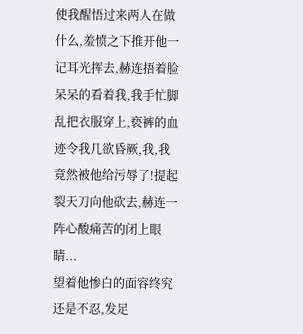使我醒悟过来两人在做什么,羞愤之下推开他一记耳光挥去,赫连捂着脸呆呆的看着我,我手忙脚乱把衣服穿上,亵裤的血迹令我几欲昏厥,我,我竟然被他给污辱了!提起裂天刀向他砍去,赫连一阵心酸痛苦的闭上眼睛...
望着他惨白的面容终究还是不忍,发足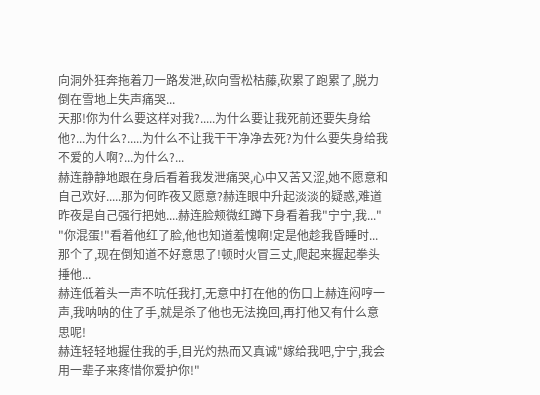向洞外狂奔拖着刀一路发泄,砍向雪松枯藤,砍累了跑累了,脱力倒在雪地上失声痛哭...
天那!你为什么要这样对我?.....为什么要让我死前还要失身给他?...为什么?.....为什么不让我干干净净去死?为什么要失身给我不爱的人啊?...为什么?...
赫连静静地跟在身后看着我发泄痛哭,心中又苦又涩,她不愿意和自己欢好.....那为何昨夜又愿意?赫连眼中升起淡淡的疑惑,难道昨夜是自己强行把她....赫连脸颊微红蹲下身看着我"宁宁,我..."
"你混蛋!"看着他红了脸,他也知道羞愧啊!定是他趁我昏睡时...那个了,现在倒知道不好意思了!顿时火冒三丈,爬起来握起拳头捶他...
赫连低着头一声不吭任我打,无意中打在他的伤口上赫连闷哼一声,我呐呐的住了手,就是杀了他也无法挽回,再打他又有什么意思呢!
赫连轻轻地握住我的手,目光灼热而又真诚"嫁给我吧,宁宁,我会用一辈子来疼惜你爱护你!"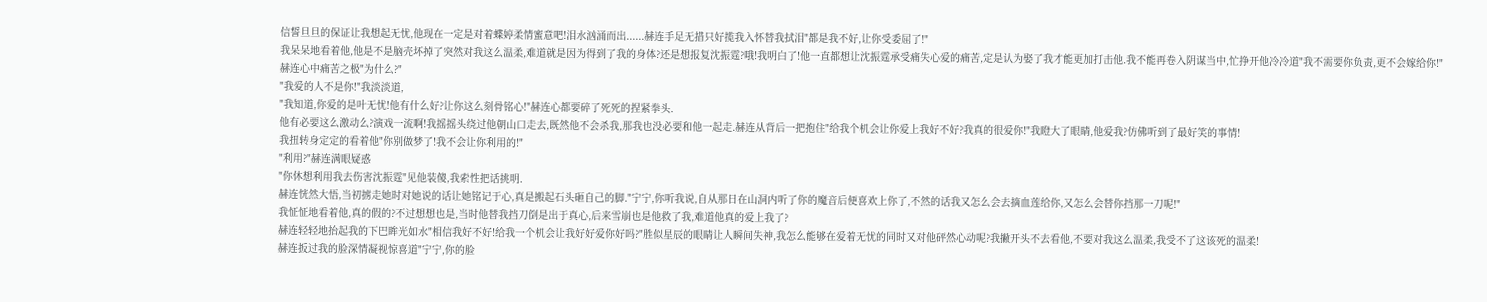信誓旦旦的保证让我想起无忧,他现在一定是对着蝶婷柔情蜜意吧!泪水汹涌而出......赫连手足无措只好揽我入怀替我拭泪"都是我不好,让你受委屈了!"
我呆呆地看着他,他是不是脑壳坏掉了突然对我这么温柔,难道就是因为得到了我的身体?还是想报复沈振霆?哦!我明白了!他一直都想让沈振霆承受痛失心爱的痛苦,定是认为娶了我才能更加打击他.我不能再卷入阴谋当中,忙挣开他冷冷道"我不需要你负责,更不会嫁给你!"
赫连心中痛苦之极"为什么?"
"我爱的人不是你!"我淡淡道,
"我知道,你爱的是叶无忧!他有什么好?让你这么刻骨铭心!"赫连心都要碎了死死的捏紧拳头.
他有必要这么激动么?演戏一流啊!我摇摇头绕过他朝山口走去,既然他不会杀我,那我也没必要和他一起走.赫连从背后一把抱住"给我个机会让你爱上我好不好?我真的很爱你!"我瞪大了眼睛,他爱我?仿佛听到了最好笑的事情!
我扭转身定定的看着他"你别做梦了!我不会让你利用的!"
"利用?"赫连满眼疑惑
"你休想利用我去伤害沈振霆"见他装傻,我索性把话挑明.
赫连恍然大悟,当初掳走她时对她说的话让她铭记于心,真是搬起石头砸自己的脚."宁宁,你听我说,自从那日在山洞内听了你的魔音后便喜欢上你了,不然的话我又怎么会去摘血莲给你,又怎么会替你挡那一刀呢!"
我怔怔地看着他,真的假的?不过想想也是,当时他替我挡刀倒是出于真心,后来雪崩也是他救了我,难道他真的爱上我了?
赫连轻轻地抬起我的下巴眸光如水"相信我好不好!给我一个机会让我好好爱你好吗?"胜似星辰的眼睛让人瞬间失神,我怎么能够在爱着无忧的同时又对他砰然心动呢?我撇开头不去看他,不要对我这么温柔,我受不了这该死的温柔!
赫连扳过我的脸深情凝视惊喜道"宁宁,你的脸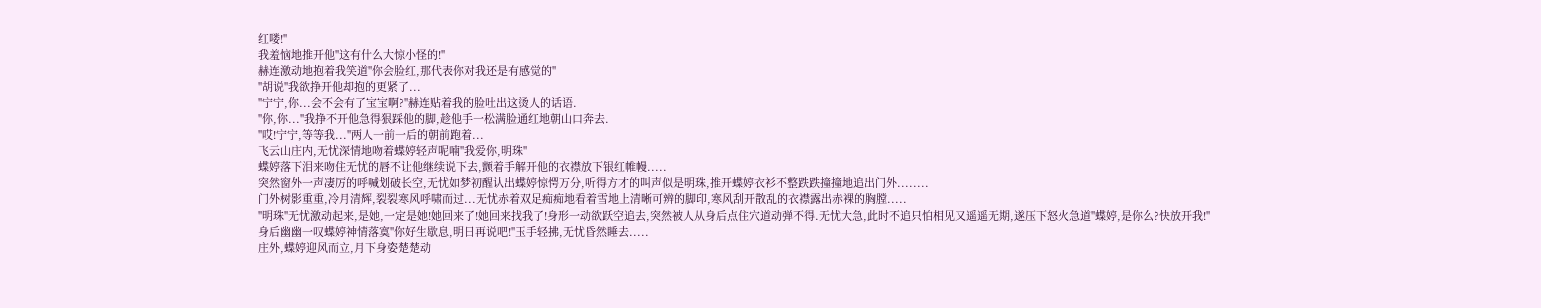红喽!"
我羞恼地推开他"这有什么大惊小怪的!"
赫连激动地抱着我笑道"你会脸红,那代表你对我还是有感觉的"
"胡说"我欲挣开他却抱的更紧了...
"宁宁,你...会不会有了宝宝啊?"赫连贴着我的脸吐出这烫人的话语.
"你,你..."我挣不开他急得狠踩他的脚,趁他手一松满脸通红地朝山口奔去.
"哎!宁宁,等等我..."两人一前一后的朝前跑着...
飞云山庄内,无忧深情地吻着蝶婷轻声呢喃"我爱你,明珠"
蝶婷落下泪来吻住无忧的唇不让他继续说下去,颤着手解开他的衣襟放下银红帷幔.....
突然窗外一声凄厉的呼喊划破长空,无忧如梦初醒认出蝶婷惊愕万分,听得方才的叫声似是明珠,推开蝶婷衣衫不整跌跌撞撞地追出门外........
门外树影重重,冷月清辉,裂裂寒风呼啸而过...无忧赤着双足痴痴地看着雪地上清晰可辨的脚印,寒风刮开散乱的衣襟露出赤裸的胸膛.....
"明珠"无忧激动起来,是她,一定是她!她回来了!她回来找我了!身形一动欲跃空追去,突然被人从身后点住穴道动弹不得.无忧大急,此时不追只怕相见又遥遥无期,遂压下怒火急道"蝶婷,是你么?快放开我!"
身后幽幽一叹蝶婷神情落寞"你好生歇息,明日再说吧!"玉手轻拂,无忧昏然睡去.....
庄外,蝶婷迎风而立,月下身姿楚楚动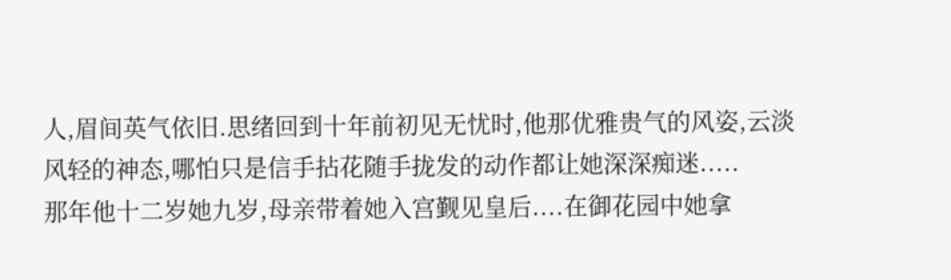人,眉间英气依旧.思绪回到十年前初见无忧时,他那优雅贵气的风姿,云淡风轻的神态,哪怕只是信手拈花随手拢发的动作都让她深深痴迷.....
那年他十二岁她九岁,母亲带着她入宫觐见皇后....在御花园中她拿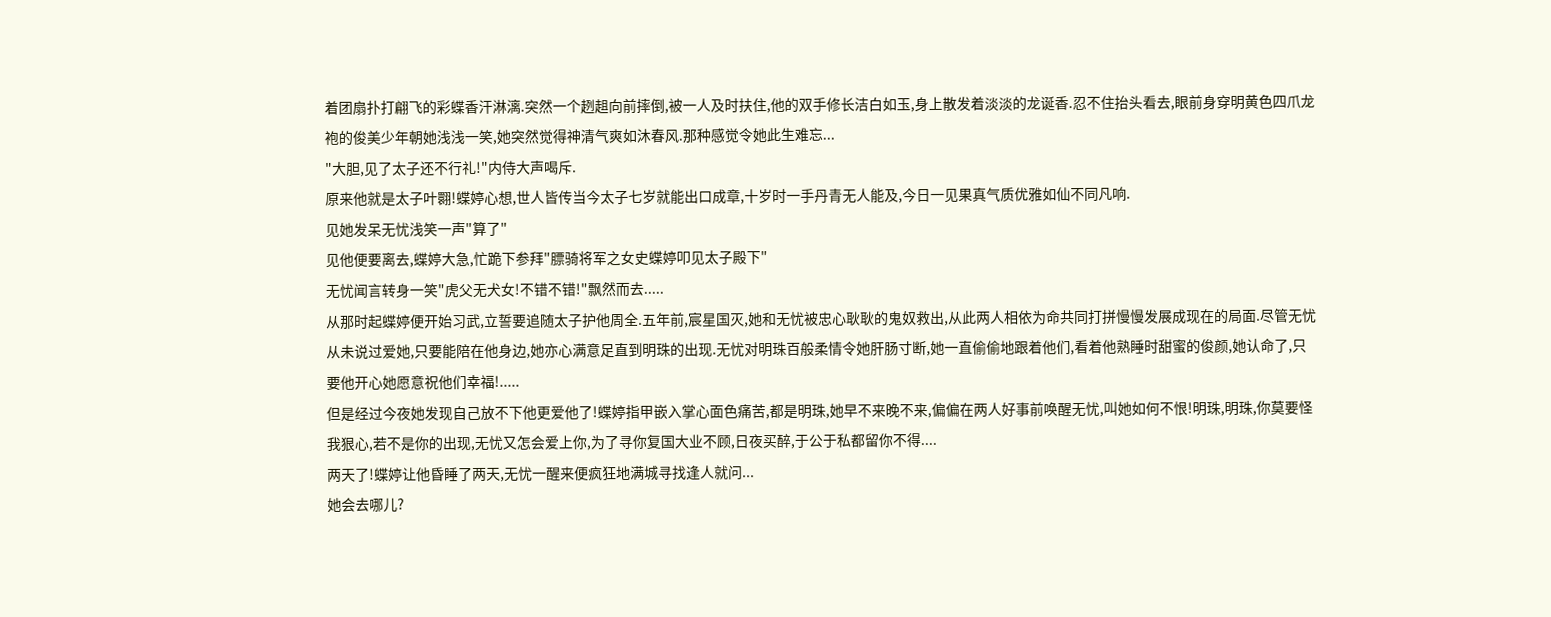着团扇扑打翩飞的彩蝶香汗淋漓.突然一个趔趄向前摔倒,被一人及时扶住,他的双手修长洁白如玉,身上散发着淡淡的龙诞香.忍不住抬头看去,眼前身穿明黄色四爪龙袍的俊美少年朝她浅浅一笑,她突然觉得神清气爽如沐春风.那种感觉令她此生难忘...
"大胆,见了太子还不行礼!"内侍大声喝斥.
原来他就是太子叶翾!蝶婷心想,世人皆传当今太子七岁就能出口成章,十岁时一手丹青无人能及,今日一见果真气质优雅如仙不同凡响.
见她发呆无忧浅笑一声"算了"
见他便要离去,蝶婷大急,忙跪下参拜"膘骑将军之女史蝶婷叩见太子殿下"
无忧闻言转身一笑"虎父无犬女!不错不错!"飘然而去.....
从那时起蝶婷便开始习武,立誓要追随太子护他周全.五年前,宸星国灭,她和无忧被忠心耿耿的鬼奴救出,从此两人相依为命共同打拼慢慢发展成现在的局面.尽管无忧从未说过爱她,只要能陪在他身边,她亦心满意足直到明珠的出现.无忧对明珠百般柔情令她肝肠寸断,她一直偷偷地跟着他们,看着他熟睡时甜蜜的俊颜,她认命了,只要他开心她愿意祝他们幸福!.....
但是经过今夜她发现自己放不下他更爱他了!蝶婷指甲嵌入掌心面色痛苦,都是明珠,她早不来晚不来,偏偏在两人好事前唤醒无忧,叫她如何不恨!明珠,明珠,你莫要怪我狠心,若不是你的出现,无忧又怎会爱上你,为了寻你复国大业不顾,日夜买醉,于公于私都留你不得....
两天了!蝶婷让他昏睡了两天,无忧一醒来便疯狂地满城寻找逢人就问...
她会去哪儿?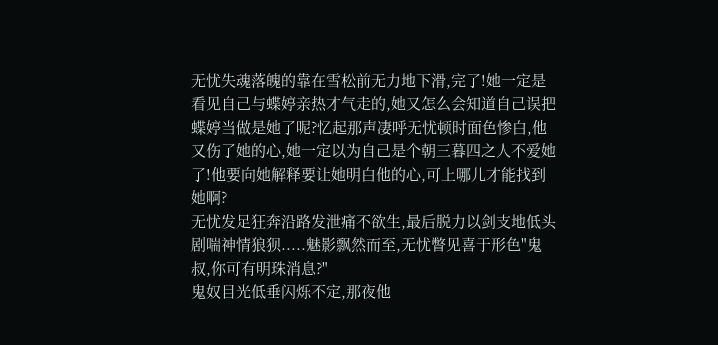无忧失魂落魄的靠在雪松前无力地下滑,完了!她一定是看见自己与蝶婷亲热才气走的,她又怎么会知道自己误把蝶婷当做是她了呢?忆起那声凄呼无忧顿时面色惨白,他又伤了她的心,她一定以为自己是个朝三暮四之人不爱她了!他要向她解释要让她明白他的心,可上哪儿才能找到她啊?
无忧发足狂奔沿路发泄痛不欲生,最后脱力以剑支地低头剧喘神情狼狈.....魅影飘然而至,无忧瞥见喜于形色"鬼叔,你可有明珠消息?"
鬼奴目光低垂闪烁不定,那夜他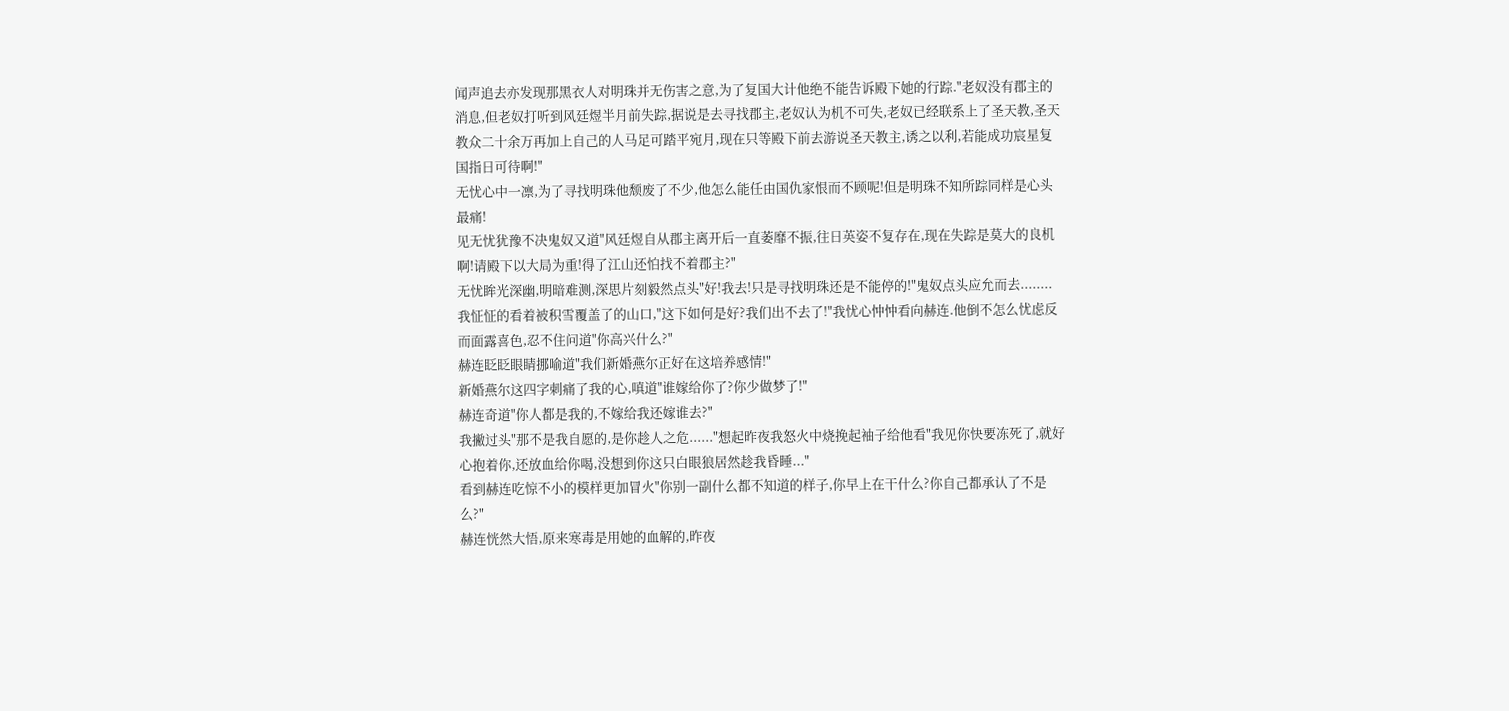闻声追去亦发现那黑衣人对明珠并无伤害之意,为了复国大计他绝不能告诉殿下她的行踪."老奴没有郡主的消息,但老奴打听到风廷煜半月前失踪,据说是去寻找郡主,老奴认为机不可失,老奴已经联系上了圣天教,圣天教众二十余万再加上自己的人马足可踏平宛月,现在只等殿下前去游说圣天教主,诱之以利,若能成功宸星复国指日可待啊!"
无忧心中一凛,为了寻找明珠他颓废了不少,他怎么能任由国仇家恨而不顾呢!但是明珠不知所踪同样是心头最痛!
见无忧犹豫不决鬼奴又道"风廷煜自从郡主离开后一直萎靡不振,往日英姿不复存在,现在失踪是莫大的良机啊!请殿下以大局为重!得了江山还怕找不着郡主?"
无忧眸光深幽,明暗难测,深思片刻毅然点头"好!我去!只是寻找明珠还是不能停的!"鬼奴点头应允而去........
我怔怔的看着被积雪覆盖了的山口,"这下如何是好?我们出不去了!"我忧心忡忡看向赫连.他倒不怎么忧虑反而面露喜色,忍不住问道"你高兴什么?"
赫连眨眨眼睛挪喻道"我们新婚燕尔正好在这培养感情!"
新婚燕尔这四字刺痛了我的心,嗔道"谁嫁给你了?你少做梦了!"
赫连奇道"你人都是我的,不嫁给我还嫁谁去?"
我撇过头"那不是我自愿的,是你趁人之危......"想起昨夜我怒火中烧挽起袖子给他看"我见你快要冻死了,就好心抱着你,还放血给你喝,没想到你这只白眼狼居然趁我昏睡..."
看到赫连吃惊不小的模样更加冒火"你别一副什么都不知道的样子,你早上在干什么?你自己都承认了不是么?"
赫连恍然大悟,原来寒毒是用她的血解的,昨夜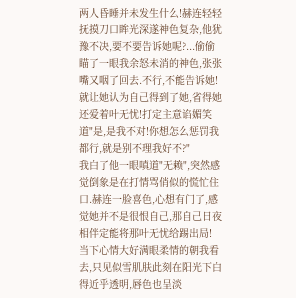两人昏睡并未发生什么!赫连轻轻抚摸刀口眸光深遂神色复杂,他犹豫不决,要不要告诉她呢?...偷偷瞄了一眼我余怒未消的神色,张张嘴又咽了回去.不行,不能告诉她!就让她认为自己得到了她,省得她还爱着叶无忧!打定主意谄媚笑道"是,是我不对!你想怎么惩罚我都行,就是别不理我好不?"
我白了他一眼嗔道"无赖",突然感觉倒象是在打情骂俏似的慌忙住口.赫连一脸喜色,心想有门了,感觉她并不是很恨自己,那自己日夜相伴定能将那叶无忧给踢出局!
当下心情大好满眼柔情的朝我看去,只见似雪肌肤此刻在阳光下白得近乎透明,唇色也呈淡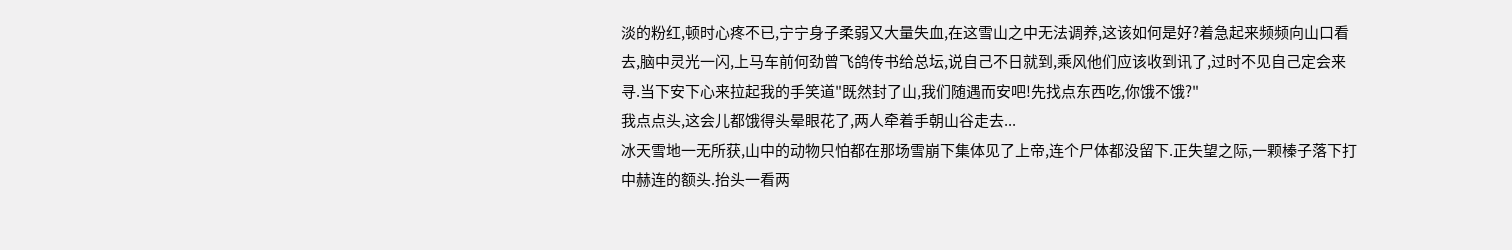淡的粉红,顿时心疼不已,宁宁身子柔弱又大量失血,在这雪山之中无法调养,这该如何是好?着急起来频频向山口看去,脑中灵光一闪,上马车前何劲曾飞鸽传书给总坛,说自己不日就到,乘风他们应该收到讯了,过时不见自己定会来寻.当下安下心来拉起我的手笑道"既然封了山,我们随遇而安吧!先找点东西吃,你饿不饿?"
我点点头,这会儿都饿得头晕眼花了,两人牵着手朝山谷走去...
冰天雪地一无所获,山中的动物只怕都在那场雪崩下集体见了上帝,连个尸体都没留下.正失望之际,一颗榛子落下打中赫连的额头.抬头一看两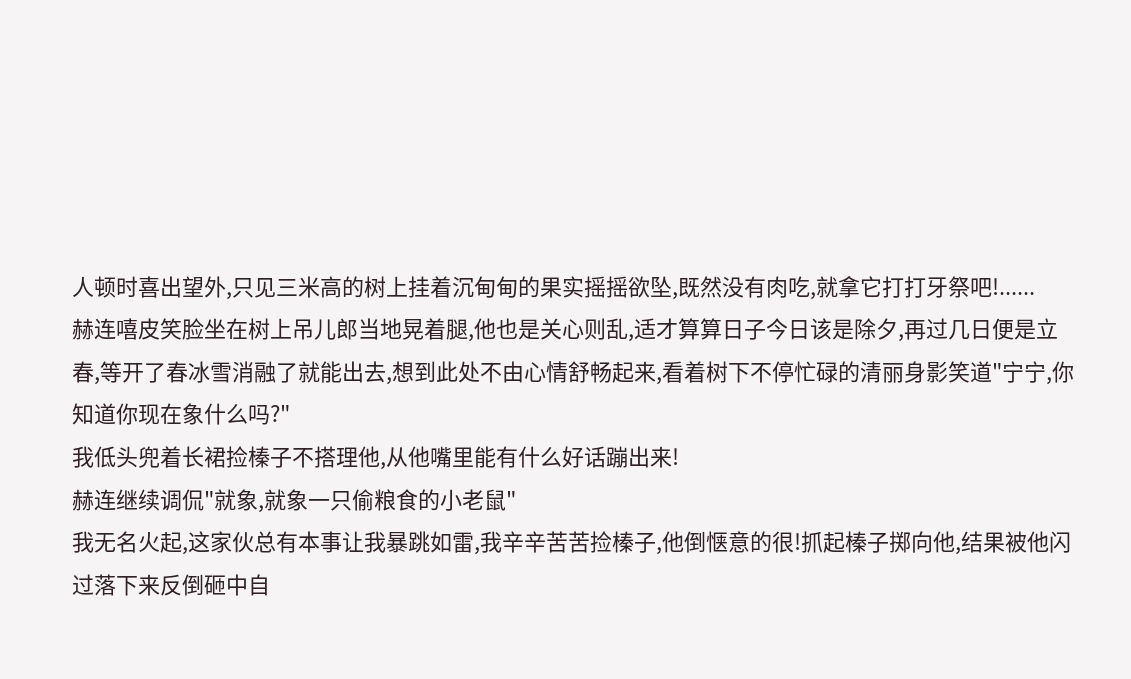人顿时喜出望外,只见三米高的树上挂着沉甸甸的果实摇摇欲坠,既然没有肉吃,就拿它打打牙祭吧!......
赫连嘻皮笑脸坐在树上吊儿郎当地晃着腿,他也是关心则乱,适才算算日子今日该是除夕,再过几日便是立春,等开了春冰雪消融了就能出去,想到此处不由心情舒畅起来,看着树下不停忙碌的清丽身影笑道"宁宁,你知道你现在象什么吗?"
我低头兜着长裙捡榛子不搭理他,从他嘴里能有什么好话蹦出来!
赫连继续调侃"就象,就象一只偷粮食的小老鼠"
我无名火起,这家伙总有本事让我暴跳如雷,我辛辛苦苦捡榛子,他倒惬意的很!抓起榛子掷向他,结果被他闪过落下来反倒砸中自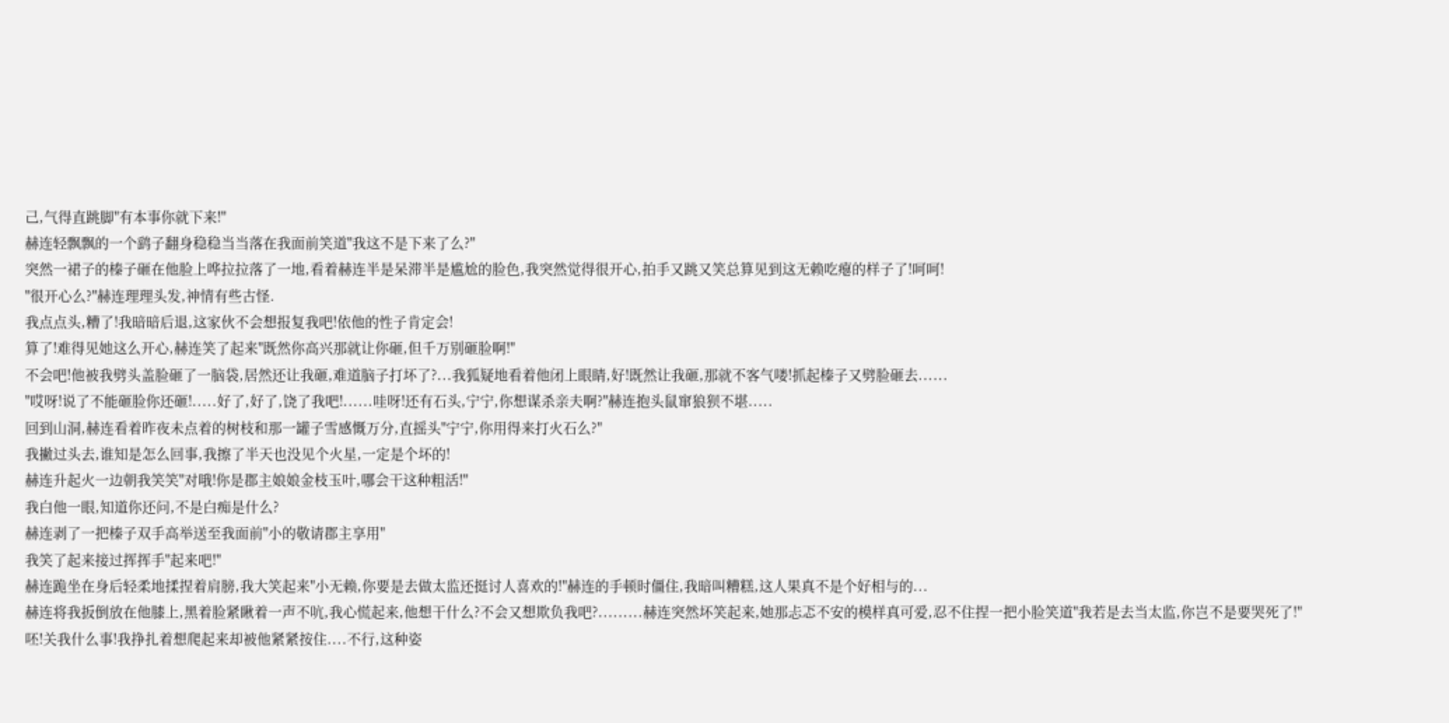己,气得直跳脚"有本事你就下来!"
赫连轻飘飘的一个鹞子翻身稳稳当当落在我面前笑道"我这不是下来了么?"
突然一裙子的榛子砸在他脸上哗拉拉落了一地,看着赫连半是呆滞半是尴尬的脸色,我突然觉得很开心,拍手又跳又笑总算见到这无赖吃瘪的样子了!呵呵!
"很开心么?"赫连理理头发,神情有些古怪.
我点点头,糟了!我暗暗后退,这家伙不会想报复我吧!依他的性子肯定会!
算了!难得见她这么开心,赫连笑了起来"既然你高兴那就让你砸,但千万别砸脸啊!"
不会吧!他被我劈头盖脸砸了一脑袋,居然还让我砸,难道脑子打坏了?...我狐疑地看着他闭上眼睛,好!既然让我砸,那就不客气喽!抓起榛子又劈脸砸去......
"哎呀!说了不能砸脸你还砸!.....好了,好了,饶了我吧!......哇呀!还有石头,宁宁,你想谋杀亲夫啊?"赫连抱头鼠窜狼狈不堪.....
回到山洞,赫连看着昨夜未点着的树枝和那一罐子雪感慨万分,直摇头"宁宁,你用得来打火石么?"
我撇过头去,谁知是怎么回事,我擦了半天也没见个火星,一定是个坏的!
赫连升起火一边朝我笑笑"对哦!你是郡主娘娘金枝玉叶,哪会干这种粗活!"
我白他一眼,知道你还问,不是白痴是什么?
赫连剥了一把榛子双手高举送至我面前"小的敬请郡主享用"
我笑了起来接过挥挥手"起来吧!"
赫连跪坐在身后轻柔地揉捏着肩膀,我大笑起来"小无赖,你要是去做太监还挺讨人喜欢的!"赫连的手顿时僵住,我暗叫糟糕,这人果真不是个好相与的...
赫连将我扳倒放在他膝上,黑着脸紧瞅着一声不吭,我心慌起来,他想干什么?不会又想欺负我吧?.........赫连突然坏笑起来,她那忐忑不安的模样真可爱,忍不住捏一把小脸笑道"我若是去当太监,你岂不是要哭死了!"
呸!关我什么事!我挣扎着想爬起来却被他紧紧按住....不行,这种姿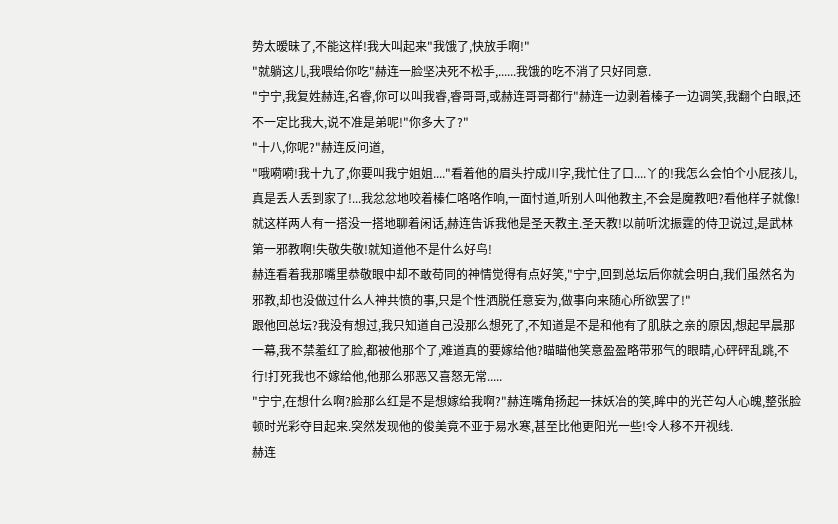势太暧昧了,不能这样!我大叫起来"我饿了,快放手啊!"
"就躺这儿,我喂给你吃"赫连一脸坚决死不松手,......我饿的吃不消了只好同意.
"宁宁,我复姓赫连,名睿,你可以叫我睿,睿哥哥,或赫连哥哥都行"赫连一边剥着榛子一边调笑,我翻个白眼,还不一定比我大,说不准是弟呢!"你多大了?"
"十八,你呢?"赫连反问道,
"哦嗬嗬!我十九了,你要叫我宁姐姐...."看着他的眉头拧成川字,我忙住了口....丫的!我怎么会怕个小屁孩儿,真是丢人丢到家了!...我忿忿地咬着榛仁咯咯作响,一面忖道,听别人叫他教主,不会是魔教吧?看他样子就像!
就这样两人有一搭没一搭地聊着闲话,赫连告诉我他是圣天教主.圣天教!以前听沈振霆的侍卫说过,是武林第一邪教啊!失敬失敬!就知道他不是什么好鸟!
赫连看着我那嘴里恭敬眼中却不敢苟同的神情觉得有点好笑,"宁宁,回到总坛后你就会明白,我们虽然名为邪教,却也没做过什么人神共愤的事,只是个性洒脱任意妄为,做事向来随心所欲罢了!"
跟他回总坛?我没有想过,我只知道自己没那么想死了,不知道是不是和他有了肌肤之亲的原因,想起早晨那一幕,我不禁羞红了脸,都被他那个了,难道真的要嫁给他?瞄瞄他笑意盈盈略带邪气的眼睛,心砰砰乱跳,不行!打死我也不嫁给他,他那么邪恶又喜怒无常.....
"宁宁,在想什么啊?脸那么红是不是想嫁给我啊?"赫连嘴角扬起一抹妖冶的笑,眸中的光芒勾人心魄,整张脸顿时光彩夺目起来.突然发现他的俊美竟不亚于易水寒,甚至比他更阳光一些!令人移不开视线.
赫连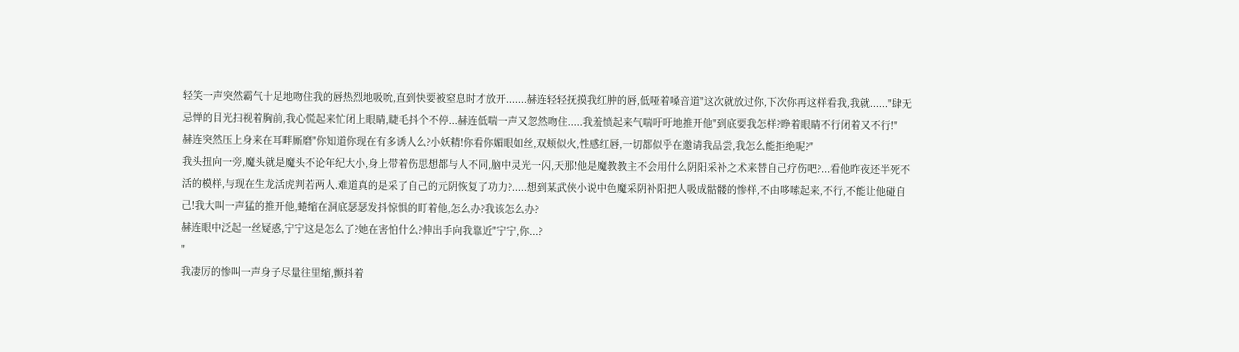轻笑一声突然霸气十足地吻住我的唇热烈地吸吮,直到快要被窒息时才放开.......赫连轻轻抚摸我红肿的唇,低哑着嗓音道"这次就放过你,下次你再这样看我,我就......"肆无忌惮的目光扫视着胸前,我心慌起来忙闭上眼睛,睫毛抖个不停...赫连低喘一声又忽然吻住.....我羞愤起来气喘吁吁地推开他"到底要我怎样?睁着眼睛不行闭着又不行!"
赫连突然压上身来在耳畔厮磨"你知道你现在有多诱人么?小妖精!你看你媚眼如丝,双颊似火,性感红唇,一切都似乎在邀请我品尝,我怎么能拒绝呢?"
我头扭向一旁,魔头就是魔头不论年纪大小,身上带着伤思想都与人不同,脑中灵光一闪,天那!他是魔教教主不会用什么阴阳采补之术来替自己疗伤吧?...看他昨夜还半死不活的模样,与现在生龙活虎判若两人.难道真的是采了自己的元阴恢复了功力?.....想到某武侠小说中色魔采阴补阳把人吸成骷髅的惨样,不由哆嗦起来,不行,不能让他碰自己!我大叫一声猛的推开他,蜷缩在洞底瑟瑟发抖惊惧的盯着他,怎么办?我该怎么办?
赫连眼中泛起一丝疑惑,宁宁这是怎么了?她在害怕什么?伸出手向我靠近"宁宁,你...?
"
我凄厉的惨叫一声身子尽量往里缩,颤抖着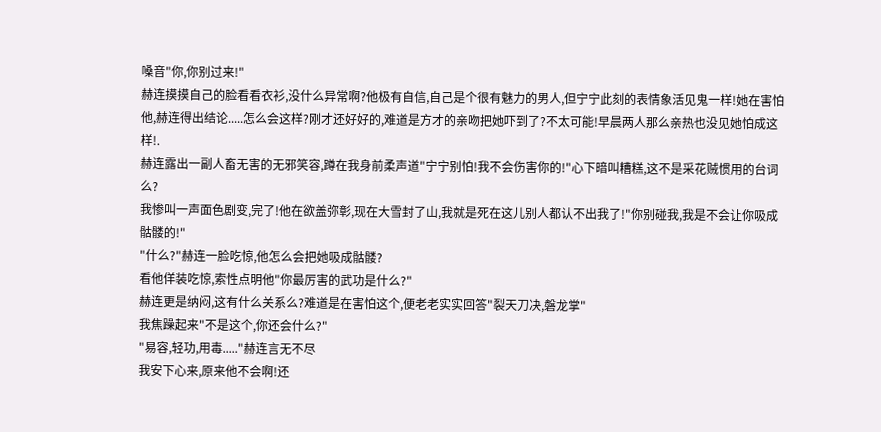嗓音"你,你别过来!"
赫连摸摸自己的脸看看衣衫,没什么异常啊?他极有自信,自己是个很有魅力的男人,但宁宁此刻的表情象活见鬼一样!她在害怕他,赫连得出结论.....怎么会这样?刚才还好好的,难道是方才的亲吻把她吓到了?不太可能!早晨两人那么亲热也没见她怕成这样!.
赫连露出一副人畜无害的无邪笑容,蹲在我身前柔声道"宁宁别怕!我不会伤害你的!"心下暗叫糟糕,这不是采花贼惯用的台词么?
我惨叫一声面色剧变,完了!他在欲盖弥彰,现在大雪封了山,我就是死在这儿别人都认不出我了!"你别碰我,我是不会让你吸成骷髅的!"
"什么?"赫连一脸吃惊,他怎么会把她吸成骷髅?
看他佯装吃惊,索性点明他"你最厉害的武功是什么?"
赫连更是纳闷,这有什么关系么?难道是在害怕这个,便老老实实回答"裂天刀决,磐龙掌"
我焦躁起来"不是这个,你还会什么?"
"易容,轻功,用毒....."赫连言无不尽
我安下心来,原来他不会啊!还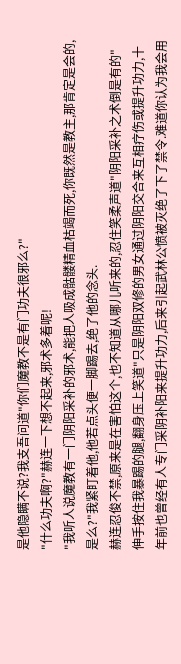是他隐瞒不说?我支吾问道"你们魔教不是有门功夫很邪么?"
"什么功夫啊?"赫连一下想不起来,邪术多着呢!
"我听人说魔教有一门阴阳采补的邪术,能把人吸成骷髅精血枯竭而死,你既然是教主,那肯定是会的,是么?"我紧盯着他,他若点头便一脚踢去,绝了他的念头.
赫连忍俊不禁,原来是在害怕这个,也不知道从哪儿听来的,忍住笑柔声道"阴阳采补之术倒是有的"伸手按住我暴踢的腿,翻身压上笑道"只是阴阳双修的男女通过阴阳交合来互相疗伤或提升功力,十年前也曾经有人专门采阴补阳来提升功力,后来引起武林公愤被灭绝了下了禁令.难道你认为我会用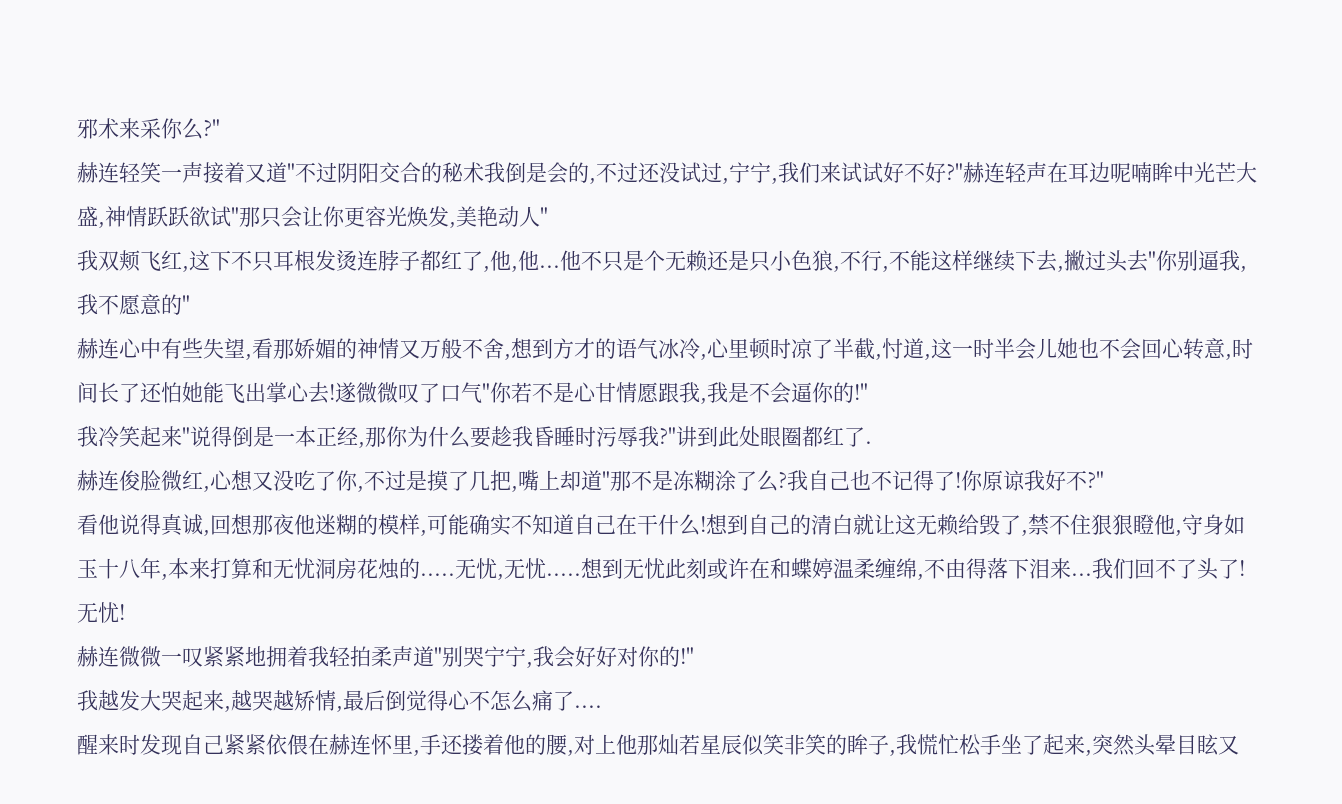邪术来采你么?"
赫连轻笑一声接着又道"不过阴阳交合的秘术我倒是会的,不过还没试过,宁宁,我们来试试好不好?"赫连轻声在耳边呢喃眸中光芒大盛,神情跃跃欲试"那只会让你更容光焕发,美艳动人"
我双颊飞红,这下不只耳根发烫连脖子都红了,他,他...他不只是个无赖还是只小色狼,不行,不能这样继续下去,撇过头去"你别逼我,我不愿意的"
赫连心中有些失望,看那娇媚的神情又万般不舍,想到方才的语气冰冷,心里顿时凉了半截,忖道,这一时半会儿她也不会回心转意,时间长了还怕她能飞出掌心去!遂微微叹了口气"你若不是心甘情愿跟我,我是不会逼你的!"
我冷笑起来"说得倒是一本正经,那你为什么要趁我昏睡时污辱我?"讲到此处眼圈都红了.
赫连俊脸微红,心想又没吃了你,不过是摸了几把,嘴上却道"那不是冻糊涂了么?我自己也不记得了!你原谅我好不?"
看他说得真诚,回想那夜他迷糊的模样,可能确实不知道自己在干什么!想到自己的清白就让这无赖给毁了,禁不住狠狠瞪他,守身如玉十八年,本来打算和无忧洞房花烛的.....无忧,无忧.....想到无忧此刻或许在和蝶婷温柔缠绵,不由得落下泪来...我们回不了头了!无忧!
赫连微微一叹紧紧地拥着我轻拍柔声道"别哭宁宁,我会好好对你的!"
我越发大哭起来,越哭越矫情,最后倒觉得心不怎么痛了....
醒来时发现自己紧紧依偎在赫连怀里,手还搂着他的腰,对上他那灿若星辰似笑非笑的眸子,我慌忙松手坐了起来,突然头晕目眩又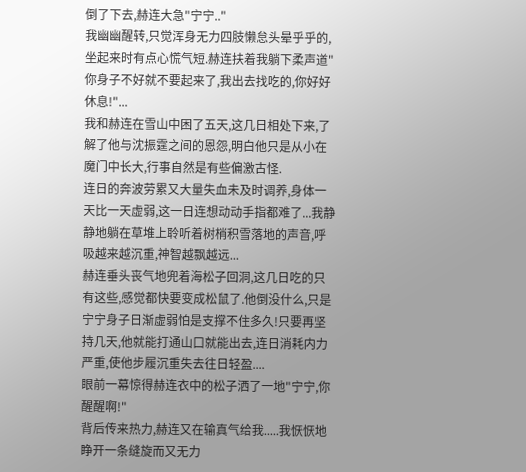倒了下去,赫连大急"宁宁.."
我幽幽醒转,只觉浑身无力四肢懒怠头晕乎乎的,坐起来时有点心慌气短.赫连扶着我躺下柔声道"你身子不好就不要起来了,我出去找吃的,你好好休息!"...
我和赫连在雪山中困了五天,这几日相处下来,了解了他与沈振霆之间的恩怨,明白他只是从小在魔门中长大,行事自然是有些偏激古怪.
连日的奔波劳累又大量失血未及时调养,身体一天比一天虚弱,这一日连想动动手指都难了...我静静地躺在草堆上聆听着树梢积雪落地的声音,呼吸越来越沉重,神智越飘越远...
赫连垂头丧气地兜着海松子回洞,这几日吃的只有这些,感觉都快要变成松鼠了.他倒没什么,只是宁宁身子日渐虚弱怕是支撑不住多久!只要再坚持几天,他就能打通山口就能出去,连日消耗内力严重,使他步履沉重失去往日轻盈....
眼前一幕惊得赫连衣中的松子洒了一地"宁宁,你醒醒啊!"
背后传来热力,赫连又在输真气给我.....我恹恹地睁开一条缝旋而又无力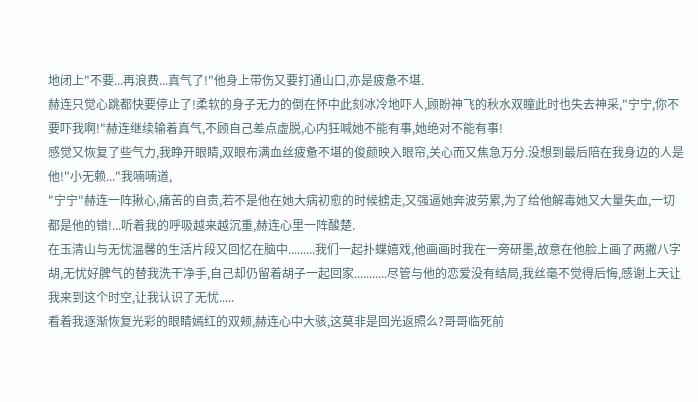地闭上"不要...再浪费...真气了!"他身上带伤又要打通山口,亦是疲惫不堪.
赫连只觉心跳都快要停止了!柔软的身子无力的倒在怀中此刻冰冷地吓人,顾盼神飞的秋水双瞳此时也失去神采,"宁宁,你不要吓我啊!"赫连继续输着真气,不顾自己差点虚脱,心内狂喊她不能有事,她绝对不能有事!
感觉又恢复了些气力,我睁开眼睛,双眼布满血丝疲惫不堪的俊颜映入眼帘,关心而又焦急万分.没想到最后陪在我身边的人是他!"小无赖..."我喃喃道,
"宁宁"赫连一阵揪心,痛苦的自责,若不是他在她大病初愈的时候掳走,又强逼她奔波劳累,为了给他解毒她又大量失血,一切都是他的错!...听着我的呼吸越来越沉重,赫连心里一阵酸楚.
在玉清山与无忧温馨的生活片段又回忆在脑中.........我们一起扑蝶嬉戏,他画画时我在一旁研墨,故意在他脸上画了两撇八字胡,无忧好脾气的替我洗干净手,自己却仍留着胡子一起回家...........尽管与他的恋爱没有结局,我丝毫不觉得后悔,感谢上天让我来到这个时空,让我认识了无忧.....
看着我逐渐恢复光彩的眼睛嫣红的双颊,赫连心中大骇,这莫非是回光返照么?哥哥临死前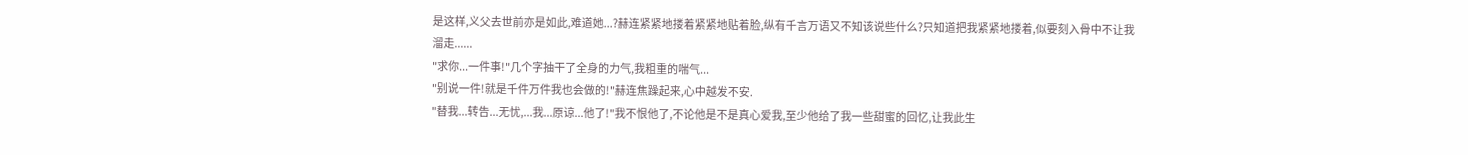是这样,义父去世前亦是如此,难道她...?赫连紧紧地搂着紧紧地贴着脸,纵有千言万语又不知该说些什么?只知道把我紧紧地搂着,似要刻入骨中不让我溜走......
"求你...一件事!"几个字抽干了全身的力气,我粗重的喘气...
"别说一件!就是千件万件我也会做的!"赫连焦躁起来,心中越发不安.
"替我...转告...无忧,...我...原谅...他了!"我不恨他了,不论他是不是真心爱我,至少他给了我一些甜蜜的回忆,让我此生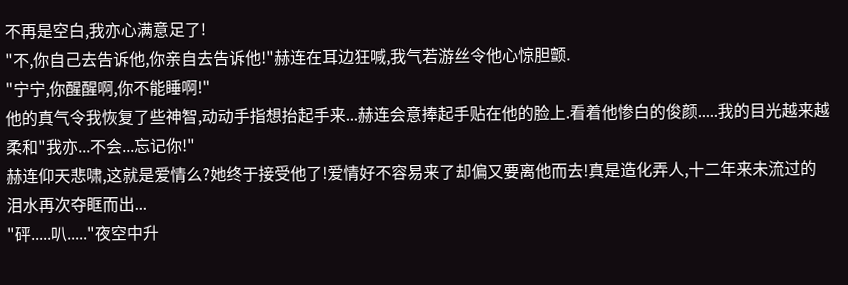不再是空白,我亦心满意足了!
"不,你自己去告诉他,你亲自去告诉他!"赫连在耳边狂喊,我气若游丝令他心惊胆颤.
"宁宁,你醒醒啊,你不能睡啊!"
他的真气令我恢复了些神智,动动手指想抬起手来...赫连会意捧起手贴在他的脸上.看着他惨白的俊颜.....我的目光越来越柔和"我亦...不会...忘记你!"
赫连仰天悲啸,这就是爱情么?她终于接受他了!爱情好不容易来了却偏又要离他而去!真是造化弄人,十二年来未流过的泪水再次夺眶而出...
"砰.....叭....."夜空中升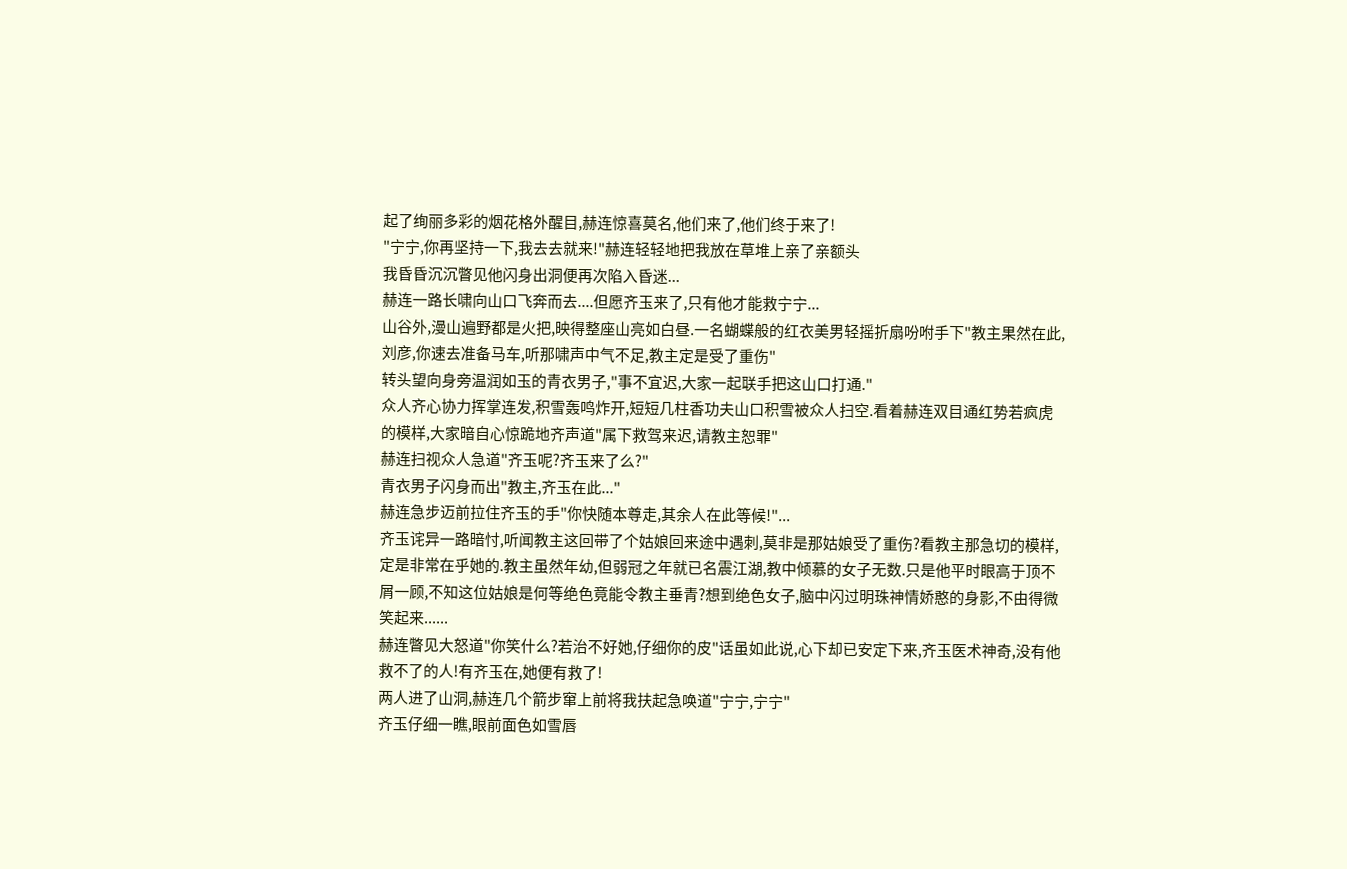起了绚丽多彩的烟花格外醒目,赫连惊喜莫名,他们来了,他们终于来了!
"宁宁,你再坚持一下,我去去就来!"赫连轻轻地把我放在草堆上亲了亲额头
我昏昏沉沉瞥见他闪身出洞便再次陷入昏迷...
赫连一路长啸向山口飞奔而去....但愿齐玉来了,只有他才能救宁宁...
山谷外,漫山遍野都是火把,映得整座山亮如白昼.一名蝴蝶般的红衣美男轻摇折扇吩咐手下"教主果然在此,刘彦,你速去准备马车,听那啸声中气不足,教主定是受了重伤"
转头望向身旁温润如玉的青衣男子,"事不宜迟,大家一起联手把这山口打通."
众人齐心协力挥掌连发,积雪轰鸣炸开,短短几柱香功夫山口积雪被众人扫空.看着赫连双目通红势若疯虎的模样,大家暗自心惊跪地齐声道"属下救驾来迟,请教主恕罪"
赫连扫视众人急道"齐玉呢?齐玉来了么?"
青衣男子闪身而出"教主,齐玉在此..."
赫连急步迈前拉住齐玉的手"你快随本尊走,其余人在此等候!"...
齐玉诧异一路暗忖,听闻教主这回带了个姑娘回来途中遇刺,莫非是那姑娘受了重伤?看教主那急切的模样,定是非常在乎她的.教主虽然年幼,但弱冠之年就已名震江湖,教中倾慕的女子无数.只是他平时眼高于顶不屑一顾,不知这位姑娘是何等绝色竟能令教主垂青?想到绝色女子,脑中闪过明珠神情娇憨的身影,不由得微笑起来......
赫连瞥见大怒道"你笑什么?若治不好她,仔细你的皮"话虽如此说,心下却已安定下来,齐玉医术神奇,没有他救不了的人!有齐玉在,她便有救了!
两人进了山洞,赫连几个箭步窜上前将我扶起急唤道"宁宁,宁宁"
齐玉仔细一瞧,眼前面色如雪唇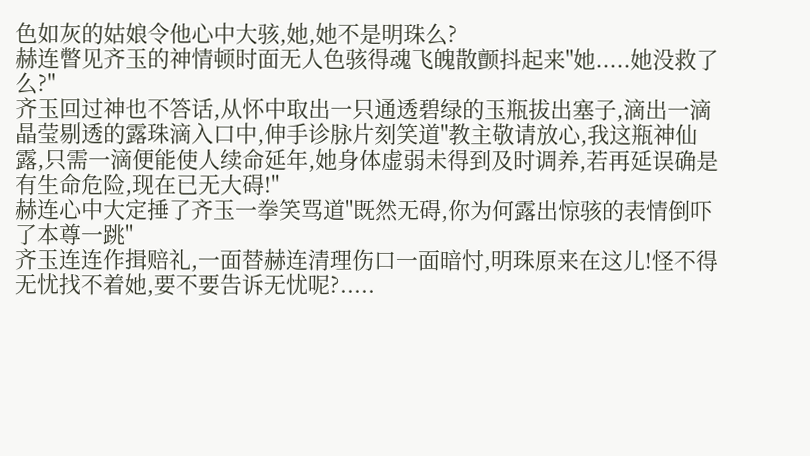色如灰的姑娘令他心中大骇,她,她不是明珠么?
赫连瞥见齐玉的神情顿时面无人色骇得魂飞魄散颤抖起来"她.....她没救了么?"
齐玉回过神也不答话,从怀中取出一只通透碧绿的玉瓶拔出塞子,滴出一滴晶莹剔透的露珠滴入口中,伸手诊脉片刻笑道"教主敬请放心,我这瓶神仙露,只需一滴便能使人续命延年,她身体虚弱未得到及时调养,若再延误确是有生命危险,现在已无大碍!"
赫连心中大定捶了齐玉一拳笑骂道"既然无碍,你为何露出惊骇的表情倒吓了本尊一跳"
齐玉连连作揖赔礼,一面替赫连清理伤口一面暗忖,明珠原来在这儿!怪不得无忧找不着她,要不要告诉无忧呢?.....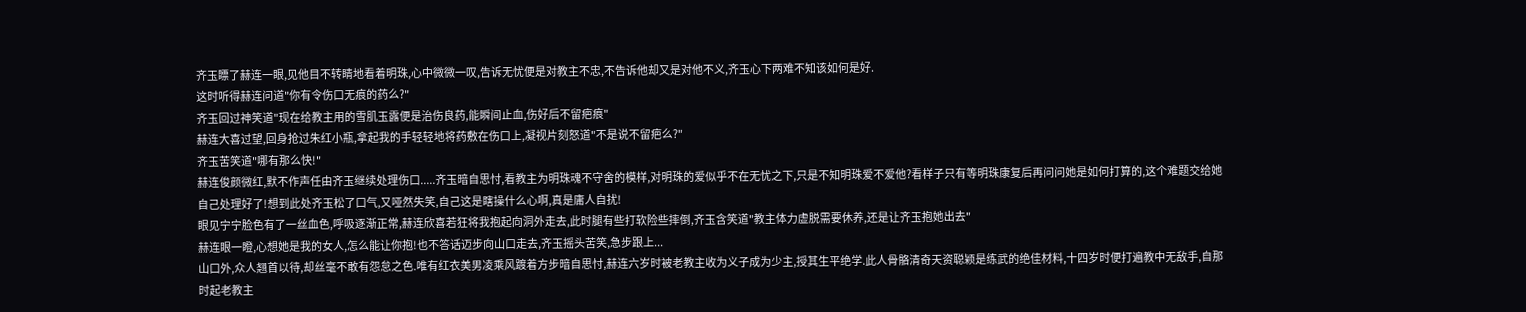齐玉瞟了赫连一眼,见他目不转睛地看着明珠,心中微微一叹,告诉无忧便是对教主不忠,不告诉他却又是对他不义,齐玉心下两难不知该如何是好.
这时听得赫连问道"你有令伤口无痕的药么?"
齐玉回过神笑道"现在给教主用的雪肌玉露便是治伤良药,能瞬间止血,伤好后不留疤痕"
赫连大喜过望,回身抢过朱红小瓶,拿起我的手轻轻地将药敷在伤口上,凝视片刻怒道"不是说不留疤么?"
齐玉苦笑道"哪有那么快!"
赫连俊颜微红,默不作声任由齐玉继续处理伤口.....齐玉暗自思忖,看教主为明珠魂不守舍的模样,对明珠的爱似乎不在无忧之下,只是不知明珠爱不爱他?看样子只有等明珠康复后再问问她是如何打算的,这个难题交给她自己处理好了!想到此处齐玉松了口气,又哑然失笑,自己这是瞎操什么心啊,真是庸人自扰!
眼见宁宁脸色有了一丝血色,呼吸逐渐正常,赫连欣喜若狂将我抱起向洞外走去,此时腿有些打软险些摔倒,齐玉含笑道"教主体力虚脱需要休养,还是让齐玉抱她出去"
赫连眼一瞪,心想她是我的女人,怎么能让你抱!也不答话迈步向山口走去,齐玉摇头苦笑,急步跟上...
山口外,众人翘首以待,却丝毫不敢有怨怠之色.唯有红衣美男凌乘风踱着方步暗自思忖,赫连六岁时被老教主收为义子成为少主,授其生平绝学.此人骨骼清奇天资聪颖是练武的绝佳材料,十四岁时便打遍教中无敌手,自那时起老教主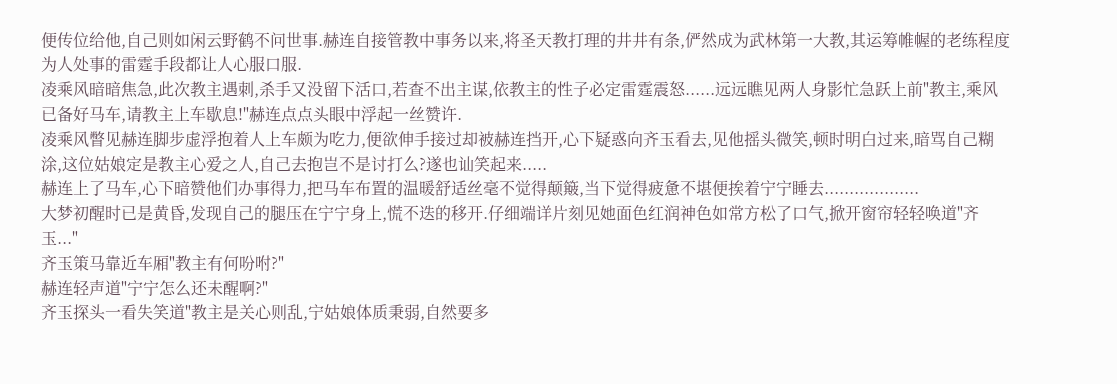便传位给他,自己则如闲云野鹤不问世事.赫连自接管教中事务以来,将圣天教打理的井井有条,俨然成为武林第一大教,其运筹帷幄的老练程度为人处事的雷霆手段都让人心服口服.
凌乘风暗暗焦急,此次教主遇刺,杀手又没留下活口,若查不出主谋,依教主的性子必定雷霆震怒......远远瞧见两人身影忙急跃上前"教主,乘风已备好马车,请教主上车歇息!"赫连点点头眼中浮起一丝赞许.
凌乘风瞥见赫连脚步虚浮抱着人上车颇为吃力,便欲伸手接过却被赫连挡开,心下疑惑向齐玉看去,见他摇头微笑,顿时明白过来,暗骂自己糊涂,这位姑娘定是教主心爱之人,自己去抱岂不是讨打么?遂也讪笑起来.....
赫连上了马车,心下暗赞他们办事得力,把马车布置的温暖舒适丝毫不觉得颠簸,当下觉得疲惫不堪便挨着宁宁睡去...................
大梦初醒时已是黄昏,发现自己的腿压在宁宁身上,慌不迭的移开.仔细端详片刻见她面色红润神色如常方松了口气,掀开窗帘轻轻唤道"齐玉..."
齐玉策马靠近车厢"教主有何吩咐?"
赫连轻声道"宁宁怎么还未醒啊?"
齐玉探头一看失笑道"教主是关心则乱,宁姑娘体质秉弱,自然要多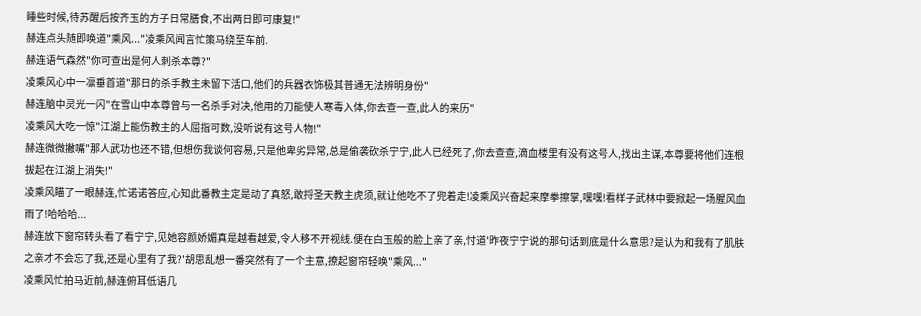睡些时候,待苏醒后按齐玉的方子日常膳食,不出两日即可康复!"
赫连点头随即唤道"乘风..."凌乘风闻言忙策马绕至车前.
赫连语气森然"你可查出是何人刺杀本尊?"
凌乘风心中一凛垂首道"那日的杀手教主未留下活口,他们的兵器衣饰极其普通无法辨明身份"
赫连脑中灵光一闪"在雪山中本尊曾与一名杀手对决,他用的刀能使人寒毒入体,你去查一查,此人的来历"
凌乘风大吃一惊"江湖上能伤教主的人屈指可数,没听说有这号人物!"
赫连微微撇嘴"那人武功也还不错,但想伤我谈何容易,只是他卑劣异常,总是偷袭砍杀宁宁,此人已经死了,你去查查,滴血楼里有没有这号人,找出主谋,本尊要将他们连根拔起在江湖上消失!"
凌乘风瞄了一眼赫连,忙诺诺答应,心知此番教主定是动了真怒,敢捋圣天教主虎须,就让他吃不了兜着走!凌乘风兴奋起来摩拳擦掌,嘿嘿!看样子武林中要掀起一场腥风血雨了!哈哈哈...
赫连放下窗帘转头看了看宁宁,见她容颜娇媚真是越看越爱,令人移不开视线.便在白玉般的脸上亲了亲,忖道'昨夜宁宁说的那句话到底是什么意思?是认为和我有了肌肤之亲才不会忘了我,还是心里有了我?'胡思乱想一番突然有了一个主意,撩起窗帘轻唤"乘风..."
凌乘风忙拍马近前,赫连俯耳低语几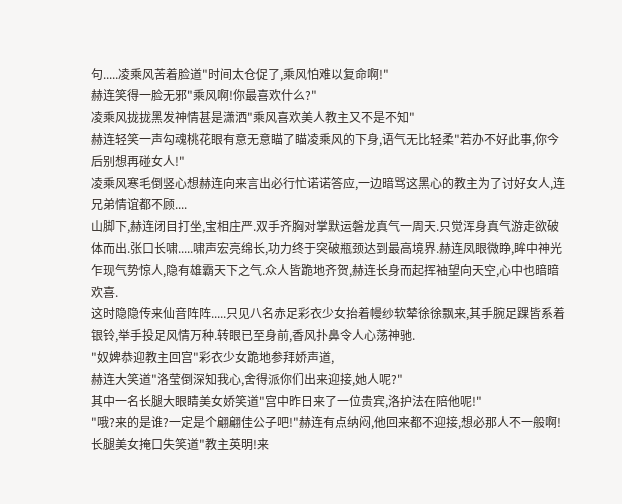句.....凌乘风苦着脸道"时间太仓促了,乘风怕难以复命啊!"
赫连笑得一脸无邪"乘风啊!你最喜欢什么?"
凌乘风拢拢黑发神情甚是潇洒"乘风喜欢美人教主又不是不知"
赫连轻笑一声勾魂桃花眼有意无意瞄了瞄凌乘风的下身,语气无比轻柔"若办不好此事,你今后别想再碰女人!"
凌乘风寒毛倒竖心想赫连向来言出必行忙诺诺答应,一边暗骂这黑心的教主为了讨好女人,连兄弟情谊都不顾....
山脚下,赫连闭目打坐,宝相庄严.双手齐胸对掌默运磐龙真气一周天.只觉浑身真气游走欲破体而出.张口长啸.....啸声宏亮绵长,功力终于突破瓶颈达到最高境界.赫连凤眼微睁,眸中神光乍现气势惊人,隐有雄霸天下之气.众人皆跪地齐贺,赫连长身而起挥袖望向天空,心中也暗暗欢喜.
这时隐隐传来仙音阵阵.....只见八名赤足彩衣少女抬着幔纱软辇徐徐飘来,其手腕足踝皆系着银铃,举手投足风情万种.转眼已至身前,香风扑鼻令人心荡神驰.
"奴婢恭迎教主回宫"彩衣少女跪地参拜娇声道,
赫连大笑道"洛莹倒深知我心,舍得派你们出来迎接,她人呢?"
其中一名长腿大眼睛美女娇笑道"宫中昨日来了一位贵宾,洛护法在陪他呢!"
"哦?来的是谁?一定是个翩翩佳公子吧!"赫连有点纳闷,他回来都不迎接,想必那人不一般啊!
长腿美女掩口失笑道"教主英明!来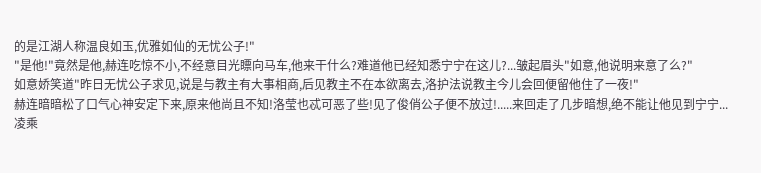的是江湖人称温良如玉,优雅如仙的无忧公子!"
"是他!"竟然是他,赫连吃惊不小,不经意目光瞟向马车,他来干什么?难道他已经知悉宁宁在这儿?...皱起眉头"如意,他说明来意了么?"
如意娇笑道"昨日无忧公子求见,说是与教主有大事相商,后见教主不在本欲离去,洛护法说教主今儿会回便留他住了一夜!"
赫连暗暗松了口气心神安定下来,原来他尚且不知!洛莹也忒可恶了些!见了俊俏公子便不放过!.....来回走了几步暗想,绝不能让他见到宁宁...
凌乘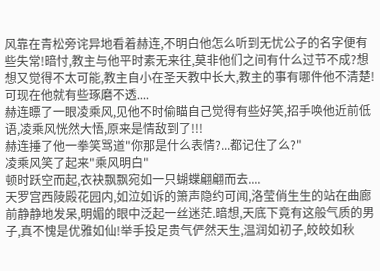风靠在青松旁诧异地看着赫连,不明白他怎么听到无忧公子的名字便有些失常!暗忖,教主与他平时素无来往,莫非他们之间有什么过节不成?想想又觉得不太可能,教主自小在圣天教中长大,教主的事有哪件他不清楚!可现在他就有些琢磨不透....
赫连瞟了一眼凌乘风,见他不时偷瞄自己觉得有些好笑,招手唤他近前低语,凌乘风恍然大悟,原来是情敌到了!!!
赫连捶了他一拳笑骂道"你那是什么表情?...都记住了么?"
凌乘风笑了起来"乘风明白"
顿时跃空而起,衣袂飘飘宛如一只蝴蝶翩翩而去....
天罗宫西陵殿花园内,如泣如诉的箫声隐约可闻,洛莹俏生生的站在曲廊前静静地发呆,明媚的眼中泛起一丝迷茫.暗想,天底下竟有这般气质的男子,真不愧是优雅如仙!举手投足贵气俨然天生,温润如初子,皎皎如秋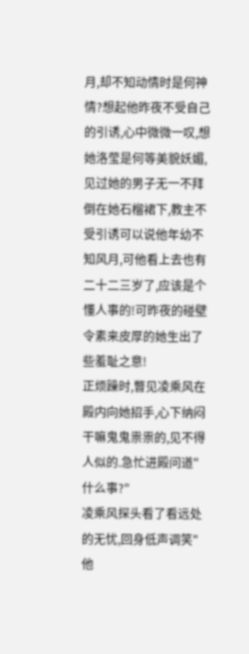月,却不知动情时是何神情?想起他昨夜不受自己的引诱,心中微微一叹,想她洛莹是何等美貌妖媚,见过她的男子无一不拜倒在她石榴裙下,教主不受引诱可以说他年幼不知风月,可他看上去也有二十二三岁了,应该是个懂人事的!可昨夜的碰壁令素来皮厚的她生出了些羞耻之意!
正烦躁时,瞥见凌乘风在殿内向她招手,心下纳闷干嘛鬼鬼祟祟的,见不得人似的.急忙进殿问道"什么事?"
凌乘风探头看了看远处的无忧,回身低声调笑"他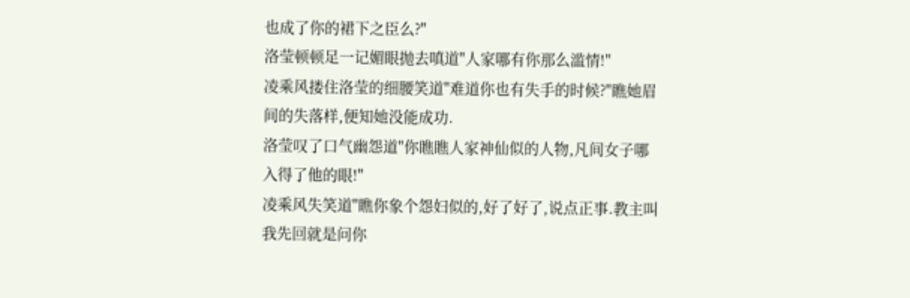也成了你的裙下之臣么?"
洛莹顿顿足一记媚眼抛去嗔道"人家哪有你那么滥情!"
凌乘风搂住洛莹的细腰笑道"难道你也有失手的时候?"瞧她眉间的失落样,便知她没能成功.
洛莹叹了口气幽怨道"你瞧瞧人家神仙似的人物,凡间女子哪入得了他的眼!"
凌乘风失笑道"瞧你象个怨妇似的,好了好了,说点正事.教主叫我先回就是问你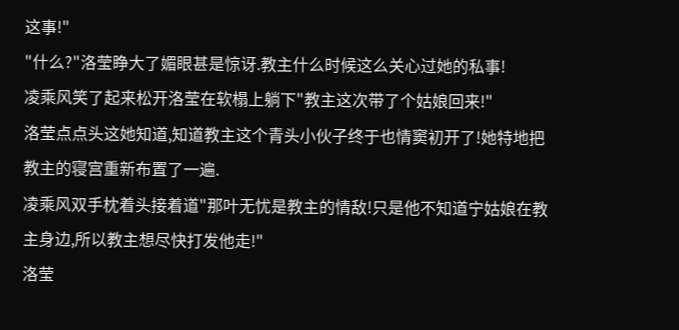这事!"
"什么?"洛莹睁大了媚眼甚是惊讶.教主什么时候这么关心过她的私事!
凌乘风笑了起来松开洛莹在软榻上躺下"教主这次带了个姑娘回来!"
洛莹点点头这她知道,知道教主这个青头小伙子终于也情窦初开了!她特地把教主的寝宫重新布置了一遍.
凌乘风双手枕着头接着道"那叶无忧是教主的情敌!只是他不知道宁姑娘在教主身边,所以教主想尽快打发他走!"
洛莹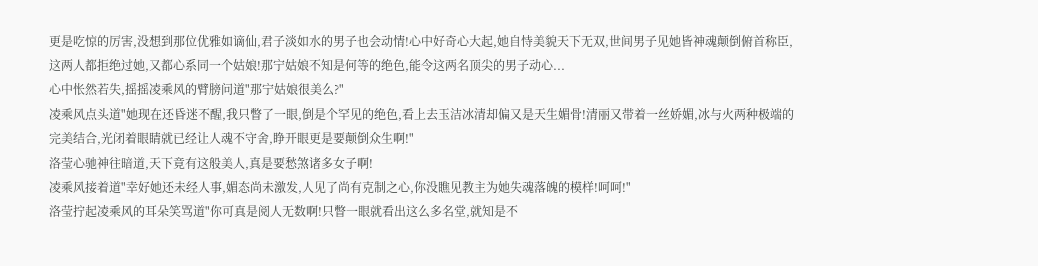更是吃惊的厉害,没想到那位优雅如谪仙,君子淡如水的男子也会动情!心中好奇心大起,她自恃美貌天下无双,世间男子见她皆神魂颠倒俯首称臣,这两人都拒绝过她,又都心系同一个姑娘!那宁姑娘不知是何等的绝色,能令这两名顶尖的男子动心...
心中怅然若失,摇摇凌乘风的臂膀问道"那宁姑娘很美么?"
凌乘风点头道"她现在还昏迷不醒,我只瞥了一眼,倒是个罕见的绝色,看上去玉洁冰清却偏又是天生媚骨!清丽又带着一丝娇媚,冰与火两种极端的完美结合,光闭着眼睛就已经让人魂不守舍,睁开眼更是要颠倒众生啊!"
洛莹心驰神往暗道,天下竟有这般美人,真是要愁煞诸多女子啊!
凌乘风接着道"幸好她还未经人事,媚态尚未激发,人见了尚有克制之心,你没瞧见教主为她失魂落魄的模样!呵呵!"
洛莹拧起凌乘风的耳朵笑骂道"你可真是阅人无数啊!只瞥一眼就看出这么多名堂,就知是不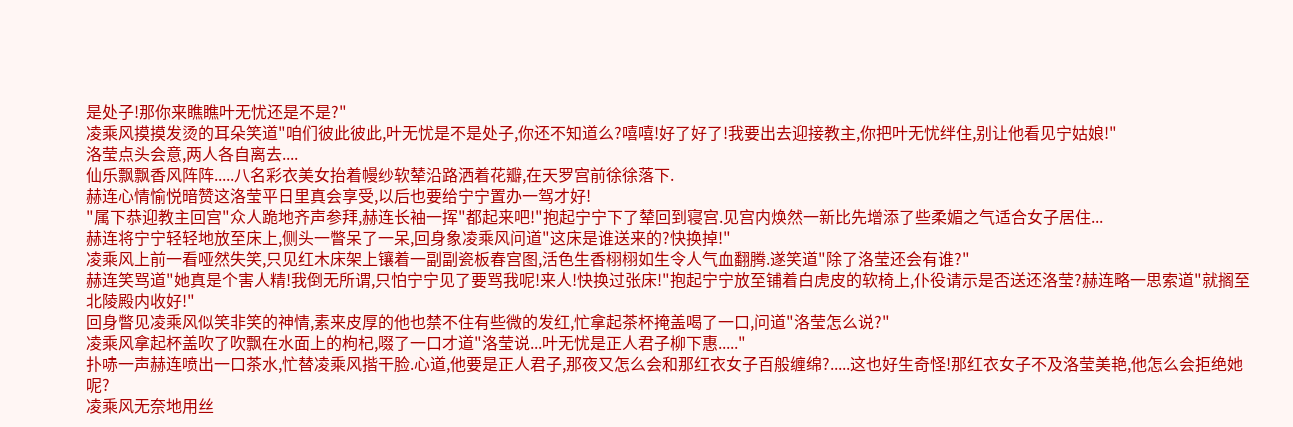是处子!那你来瞧瞧叶无忧还是不是?"
凌乘风摸摸发烫的耳朵笑道"咱们彼此彼此,叶无忧是不是处子,你还不知道么?嘻嘻!好了好了!我要出去迎接教主,你把叶无忧绊住,别让他看见宁姑娘!"
洛莹点头会意,两人各自离去....
仙乐飘飘香风阵阵.....八名彩衣美女抬着幔纱软辇沿路洒着花瓣,在天罗宫前徐徐落下.
赫连心情愉悦暗赞这洛莹平日里真会享受,以后也要给宁宁置办一驾才好!
"属下恭迎教主回宫"众人跪地齐声参拜,赫连长袖一挥"都起来吧!"抱起宁宁下了辇回到寝宫.见宫内焕然一新比先增添了些柔媚之气适合女子居住...
赫连将宁宁轻轻地放至床上,侧头一瞥呆了一呆,回身象凌乘风问道"这床是谁送来的?快换掉!"
凌乘风上前一看哑然失笑,只见红木床架上镶着一副副瓷板春宫图,活色生香栩栩如生令人气血翻腾.遂笑道"除了洛莹还会有谁?"
赫连笑骂道"她真是个害人精!我倒无所谓,只怕宁宁见了要骂我呢!来人!快换过张床!"抱起宁宁放至铺着白虎皮的软椅上,仆役请示是否送还洛莹?赫连略一思索道"就搁至北陵殿内收好!"
回身瞥见凌乘风似笑非笑的神情,素来皮厚的他也禁不住有些微的发红,忙拿起茶杯掩盖喝了一口,问道"洛莹怎么说?"
凌乘风拿起杯盖吹了吹飘在水面上的枸杞,啜了一口才道"洛莹说...叶无忧是正人君子柳下惠....."
扑哧一声赫连喷出一口茶水,忙替凌乘风揩干脸.心道,他要是正人君子,那夜又怎么会和那红衣女子百般缠绵?.....这也好生奇怪!那红衣女子不及洛莹美艳,他怎么会拒绝她呢?
凌乘风无奈地用丝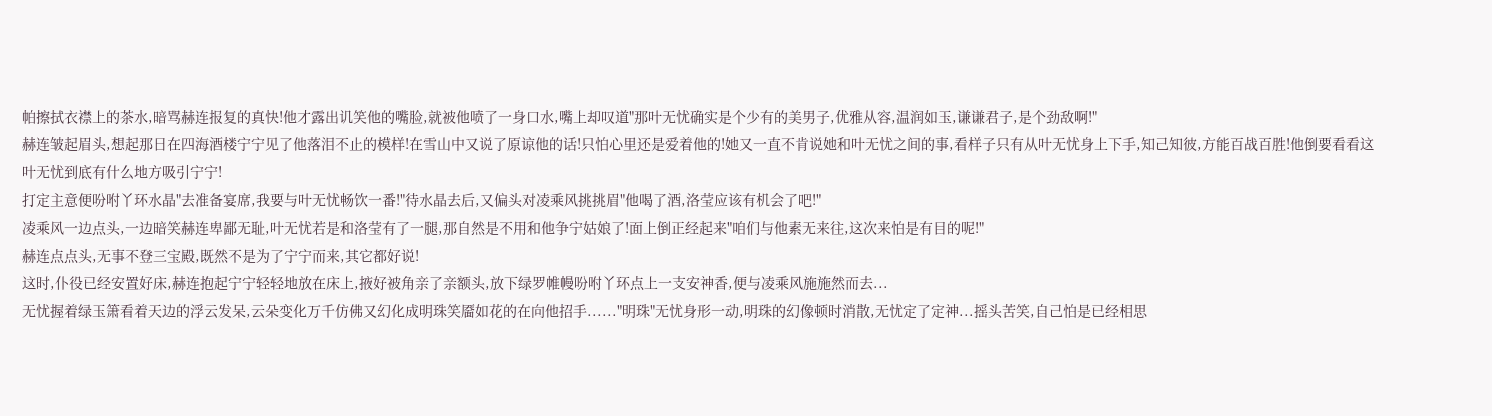帕擦拭衣襟上的茶水,暗骂赫连报复的真快!他才露出讥笑他的嘴脸,就被他喷了一身口水,嘴上却叹道"那叶无忧确实是个少有的美男子,优雅从容,温润如玉,谦谦君子,是个劲敌啊!"
赫连皱起眉头,想起那日在四海酒楼宁宁见了他落泪不止的模样!在雪山中又说了原谅他的话!只怕心里还是爱着他的!她又一直不肯说她和叶无忧之间的事,看样子只有从叶无忧身上下手,知己知彼,方能百战百胜!他倒要看看这叶无忧到底有什么地方吸引宁宁!
打定主意便吩咐丫环水晶"去准备宴席,我要与叶无忧畅饮一番!"待水晶去后,又偏头对凌乘风挑挑眉"他喝了酒,洛莹应该有机会了吧!"
凌乘风一边点头,一边暗笑赫连卑鄙无耻,叶无忧若是和洛莹有了一腿,那自然是不用和他争宁姑娘了!面上倒正经起来"咱们与他素无来往,这次来怕是有目的呢!"
赫连点点头,无事不登三宝殿,既然不是为了宁宁而来,其它都好说!
这时,仆役已经安置好床,赫连抱起宁宁轻轻地放在床上,掖好被角亲了亲额头,放下绿罗帷幔吩咐丫环点上一支安神香,便与凌乘风施施然而去...
无忧握着绿玉箫看着天边的浮云发呆,云朵变化万千仿佛又幻化成明珠笑靥如花的在向他招手......"明珠"无忧身形一动,明珠的幻像顿时消散,无忧定了定神...摇头苦笑,自己怕是已经相思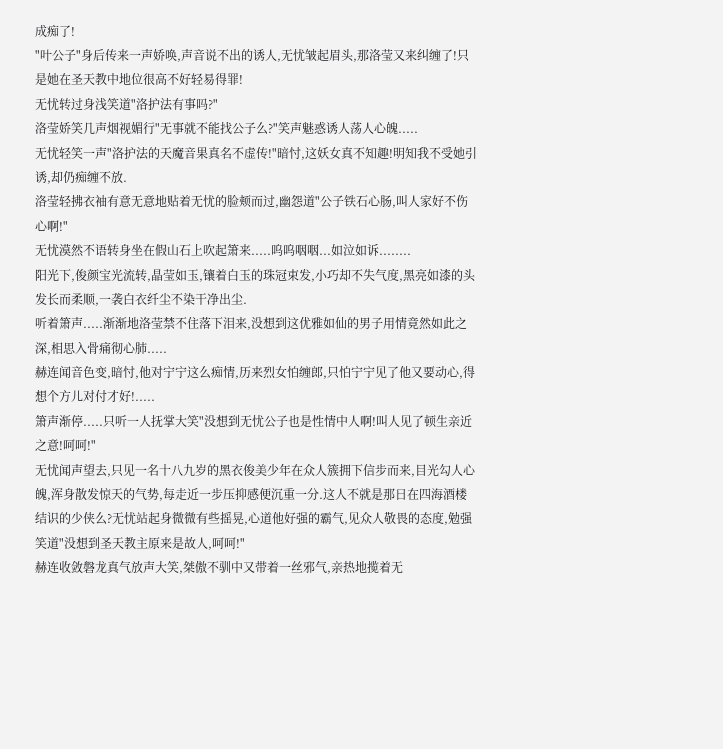成痴了!
"叶公子"身后传来一声娇唤,声音说不出的诱人,无忧皱起眉头,那洛莹又来纠缠了!只是她在圣天教中地位很高不好轻易得罪!
无忧转过身浅笑道"洛护法有事吗?"
洛莹娇笑几声烟视媚行"无事就不能找公子么?"笑声魅惑诱人荡人心魄.....
无忧轻笑一声"洛护法的天魔音果真名不虚传!"暗忖,这妖女真不知趣!明知我不受她引诱,却仍痴缠不放.
洛莹轻拂衣袖有意无意地贴着无忧的脸颊而过,幽怨道"公子铁石心肠,叫人家好不伤心啊!"
无忧漠然不语转身坐在假山石上吹起箫来.....呜呜咽咽...如泣如诉........
阳光下,俊颜宝光流转,晶莹如玉,镶着白玉的珠冠束发,小巧却不失气度,黑亮如漆的头发长而柔顺,一袭白衣纤尘不染干净出尘.
听着箫声.....渐渐地洛莹禁不住落下泪来,没想到这优雅如仙的男子用情竟然如此之深,相思入骨痛彻心肺.....
赫连闻音色变,暗忖,他对宁宁这么痴情,历来烈女怕缠郎,只怕宁宁见了他又要动心,得想个方儿对付才好!.....
箫声渐停.....只听一人抚掌大笑"没想到无忧公子也是性情中人啊!叫人见了顿生亲近之意!呵呵!"
无忧闻声望去,只见一名十八九岁的黑衣俊美少年在众人簇拥下信步而来,目光勾人心魄,浑身散发惊天的气势,每走近一步压抑感便沉重一分.这人不就是那日在四海酒楼结识的少侠么?无忧站起身微微有些摇晃,心道他好强的霸气,见众人敬畏的态度,勉强笑道"没想到圣天教主原来是故人,呵呵!"
赫连收敛磐龙真气放声大笑,桀傲不驯中又带着一丝邪气,亲热地揽着无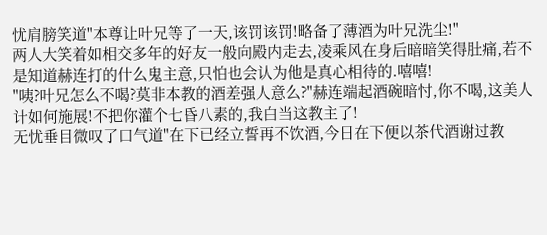忧肩膀笑道"本尊让叶兄等了一天,该罚该罚!略备了薄酒为叶兄洗尘!"
两人大笑着如相交多年的好友一般向殿内走去,凌乘风在身后暗暗笑得肚痛,若不是知道赫连打的什么鬼主意,只怕也会认为他是真心相待的.嘻嘻!
"咦?叶兄怎么不喝?莫非本教的酒差强人意么?"赫连端起酒碗暗忖,你不喝,这美人计如何施展!不把你灌个七昏八素的,我白当这教主了!
无忧垂目微叹了口气道"在下已经立誓再不饮酒,今日在下便以茶代酒谢过教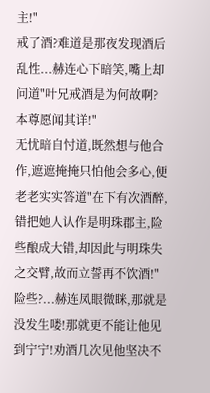主!"
戒了酒?难道是那夜发现酒后乱性...赫连心下暗笑,嘴上却问道"叶兄戒酒是为何故啊?本尊愿闻其详!"
无忧暗自忖道,既然想与他合作,遮遮掩掩只怕他会多心,便老老实实答道"在下有次酒醉,错把她人认作是明珠郡主,险些酿成大错,却因此与明珠失之交臂,故而立誓再不饮酒!"
险些?...赫连凤眼微眯,那就是没发生喽!那就更不能让他见到宁宁!劝酒几次见他坚决不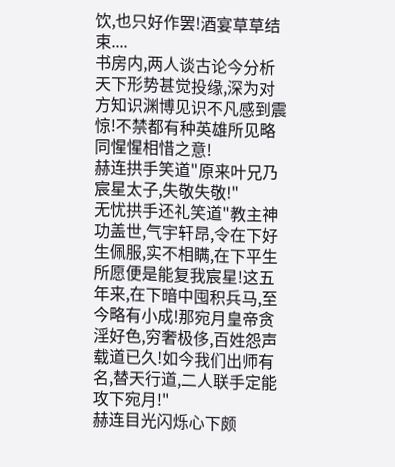饮,也只好作罢!酒宴草草结束....
书房内,两人谈古论今分析天下形势甚觉投缘,深为对方知识渊博见识不凡感到震惊!不禁都有种英雄所见略同惺惺相惜之意!
赫连拱手笑道"原来叶兄乃宸星太子,失敬失敬!"
无忧拱手还礼笑道"教主神功盖世,气宇轩昂,令在下好生佩服,实不相瞒,在下平生所愿便是能复我宸星!这五年来,在下暗中囤积兵马,至今略有小成!那宛月皇帝贪淫好色,穷奢极侈,百姓怨声载道已久!如今我们出师有名,替天行道,二人联手定能攻下宛月!"
赫连目光闪烁心下颇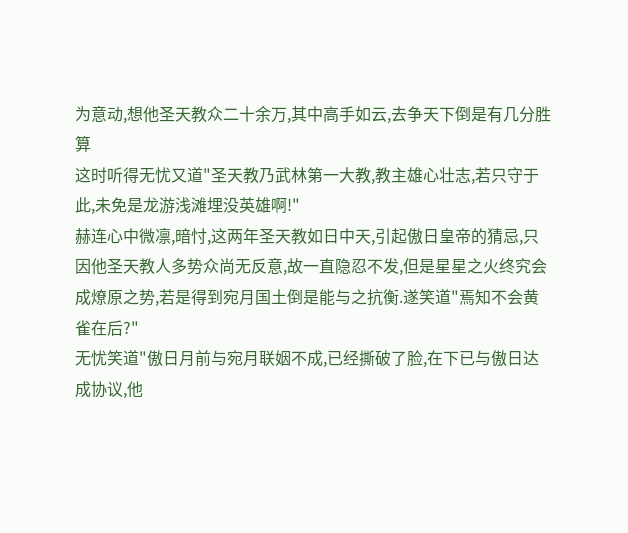为意动,想他圣天教众二十余万,其中高手如云,去争天下倒是有几分胜算
这时听得无忧又道"圣天教乃武林第一大教,教主雄心壮志,若只守于此,未免是龙游浅滩埋没英雄啊!"
赫连心中微凛,暗忖,这两年圣天教如日中天,引起傲日皇帝的猜忌,只因他圣天教人多势众尚无反意,故一直隐忍不发,但是星星之火终究会成燎原之势,若是得到宛月国土倒是能与之抗衡.遂笑道"焉知不会黄雀在后?"
无忧笑道"傲日月前与宛月联姻不成,已经撕破了脸,在下已与傲日达成协议,他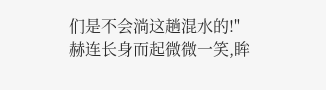们是不会淌这趟混水的!"
赫连长身而起微微一笑,眸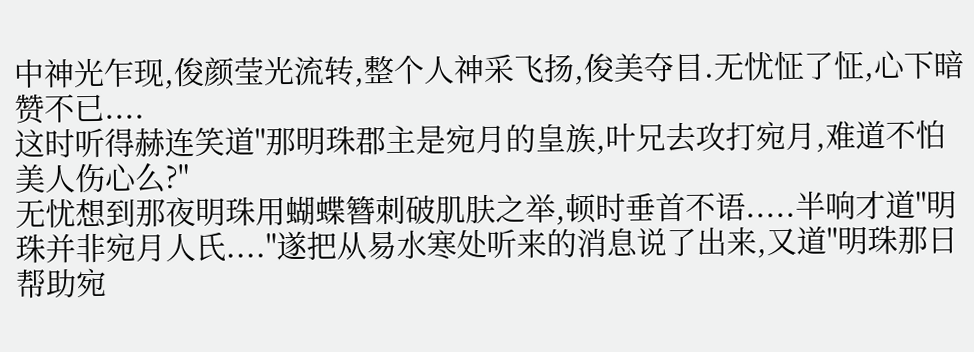中神光乍现,俊颜莹光流转,整个人神采飞扬,俊美夺目.无忧怔了怔,心下暗赞不已....
这时听得赫连笑道"那明珠郡主是宛月的皇族,叶兄去攻打宛月,难道不怕美人伤心么?"
无忧想到那夜明珠用蝴蝶簪刺破肌肤之举,顿时垂首不语.....半响才道"明珠并非宛月人氏...."遂把从易水寒处听来的消息说了出来,又道"明珠那日帮助宛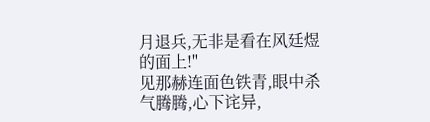月退兵,无非是看在风廷煜的面上!"
见那赫连面色铁青,眼中杀气腾腾,心下诧异,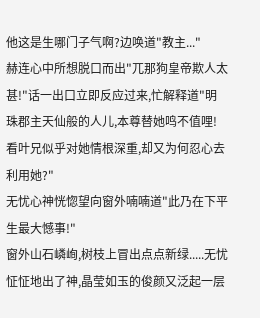他这是生哪门子气啊?边唤道"教主..."
赫连心中所想脱口而出"兀那狗皇帝欺人太甚!"话一出口立即反应过来,忙解释道"明珠郡主天仙般的人儿,本尊替她鸣不值哩!看叶兄似乎对她情根深重,却又为何忍心去利用她?"
无忧心神恍惚望向窗外喃喃道"此乃在下平生最大憾事!"
窗外山石嶙峋,树枝上冒出点点新绿.....无忧怔怔地出了神,晶莹如玉的俊颜又泛起一层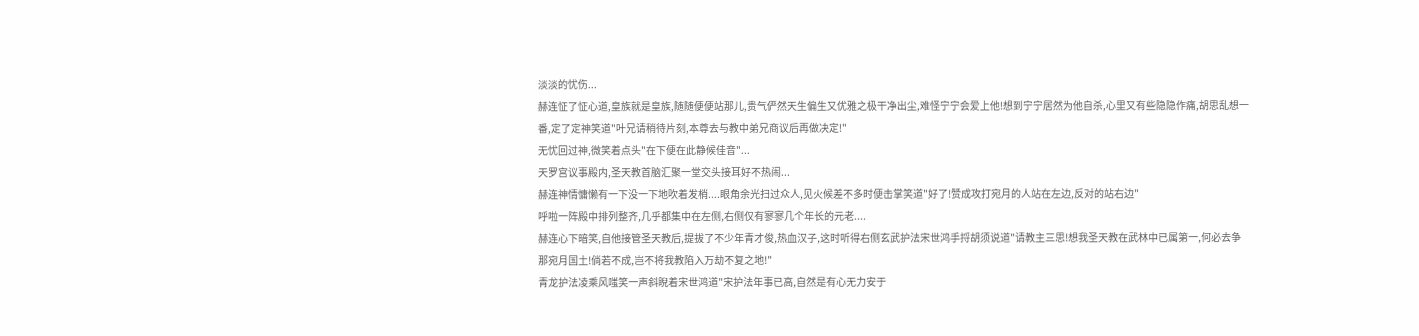淡淡的忧伤...
赫连怔了怔心道,皇族就是皇族,随随便便站那儿,贵气俨然天生偏生又优雅之极干净出尘,难怪宁宁会爱上他!想到宁宁居然为他自杀,心里又有些隐隐作痛,胡思乱想一番,定了定神笑道"叶兄请稍待片刻,本尊去与教中弟兄商议后再做决定!"
无忧回过神,微笑着点头"在下便在此静候佳音"...
天罗宫议事殿内,圣天教首脑汇聚一堂交头接耳好不热闹...
赫连神情慵懒有一下没一下地吹着发梢....眼角余光扫过众人,见火候差不多时便击掌笑道"好了!赞成攻打宛月的人站在左边,反对的站右边"
呼啦一阵殿中排列整齐,几乎都集中在左侧,右侧仅有寥寥几个年长的元老....
赫连心下暗笑,自他接管圣天教后,提拔了不少年青才俊,热血汉子,这时听得右侧玄武护法宋世鸿手捋胡须说道"请教主三思!想我圣天教在武林中已属第一,何必去争那宛月国土!倘若不成,岂不将我教陷入万劫不复之地!"
青龙护法凌乘风嗤笑一声斜睨着宋世鸿道"宋护法年事已高,自然是有心无力安于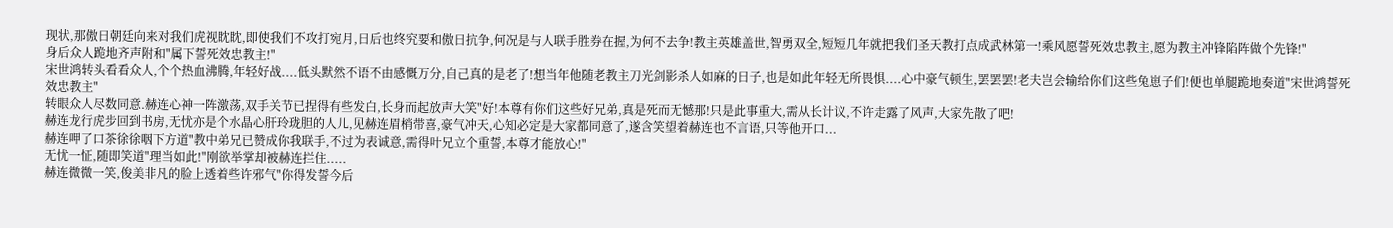现状,那傲日朝廷向来对我们虎视眈眈,即使我们不攻打宛月,日后也终究要和傲日抗争,何况是与人联手胜券在握,为何不去争!教主英雄盖世,智勇双全,短短几年就把我们圣天教打点成武林第一!乘风愿誓死效忠教主,愿为教主冲锋陷阵做个先锋!"
身后众人跪地齐声附和"属下誓死效忠教主!"
宋世鸿转头看看众人,个个热血沸腾,年轻好战....低头默然不语不由感慨万分,自己真的是老了!想当年他随老教主刀光剑影杀人如麻的日子,也是如此年轻无所畏惧....心中豪气顿生,罢罢罢!老夫岂会输给你们这些兔崽子们!便也单腿跪地奏道"宋世鸿誓死效忠教主"
转眼众人尽数同意.赫连心神一阵激荡,双手关节已捏得有些发白,长身而起放声大笑"好!本尊有你们这些好兄弟,真是死而无憾那!只是此事重大,需从长计议,不许走露了风声,大家先散了吧!
赫连龙行虎步回到书房,无忧亦是个水晶心肝玲珑胆的人儿,见赫连眉梢带喜,豪气冲天,心知必定是大家都同意了,遂含笑望着赫连也不言语,只等他开口...
赫连呷了口茶徐徐咽下方道"教中弟兄已赞成你我联手,不过为表诚意,需得叶兄立个重誓,本尊才能放心!"
无忧一怔,随即笑道"理当如此!"刚欲举掌却被赫连拦住.....
赫连微微一笑,俊美非凡的脸上透着些许邪气"你得发誓今后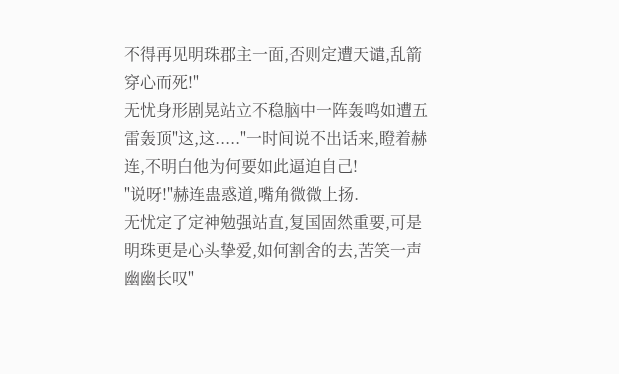不得再见明珠郡主一面,否则定遭天谴,乱箭穿心而死!"
无忧身形剧晃站立不稳脑中一阵轰鸣如遭五雷轰顶"这,这....."一时间说不出话来,瞪着赫连,不明白他为何要如此逼迫自己!
"说呀!"赫连蛊惑道,嘴角微微上扬.
无忧定了定神勉强站直,复国固然重要,可是明珠更是心头挚爱,如何割舍的去,苦笑一声幽幽长叹"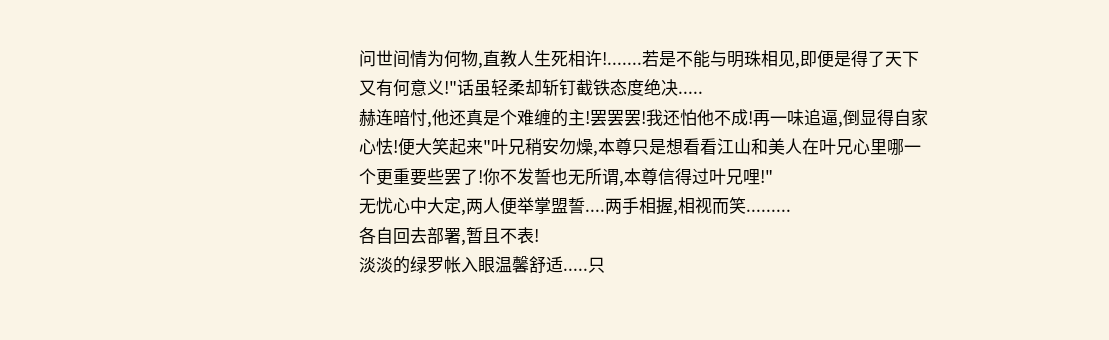问世间情为何物,直教人生死相许!.......若是不能与明珠相见,即便是得了天下又有何意义!"话虽轻柔却斩钉截铁态度绝决.....
赫连暗忖,他还真是个难缠的主!罢罢罢!我还怕他不成!再一味追逼,倒显得自家心怯!便大笑起来"叶兄稍安勿燥,本尊只是想看看江山和美人在叶兄心里哪一个更重要些罢了!你不发誓也无所谓,本尊信得过叶兄哩!"
无忧心中大定,两人便举掌盟誓....两手相握,相视而笑.........
各自回去部署,暂且不表!
淡淡的绿罗帐入眼温馨舒适.....只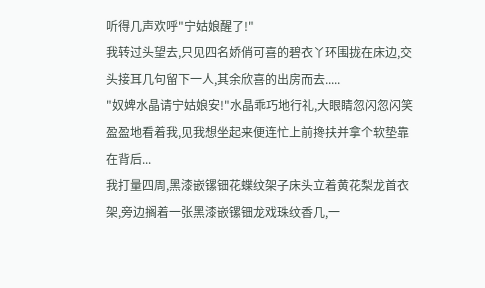听得几声欢呼"宁姑娘醒了!"
我转过头望去,只见四名娇俏可喜的碧衣丫环围拢在床边,交头接耳几句留下一人,其余欣喜的出房而去.....
"奴婢水晶请宁姑娘安!"水晶乖巧地行礼,大眼睛忽闪忽闪笑盈盈地看着我,见我想坐起来便连忙上前搀扶并拿个软垫靠在背后...
我打量四周,黑漆嵌镙钿花蝶纹架子床头立着黄花梨龙首衣架,旁边搁着一张黑漆嵌镙钿龙戏珠纹香几,一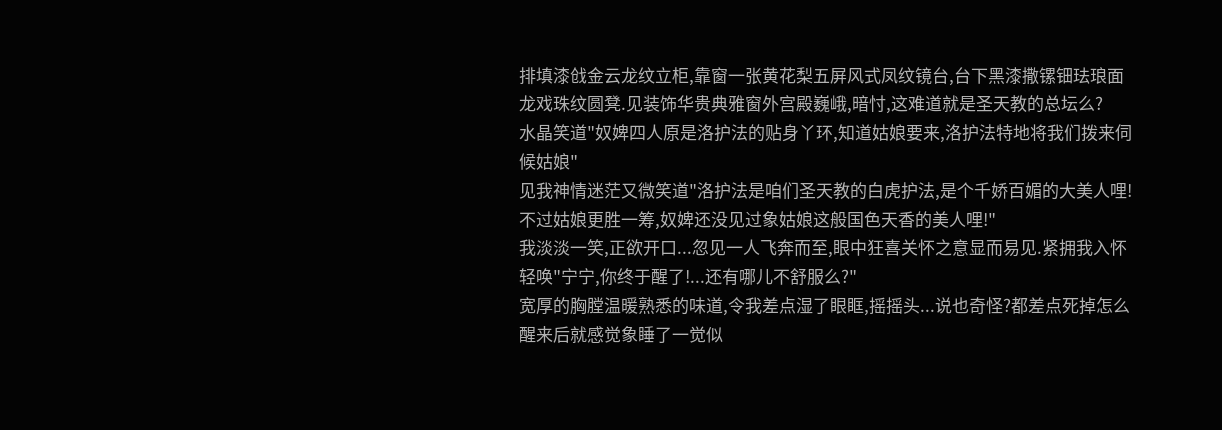排填漆戗金云龙纹立柜,靠窗一张黄花梨五屏风式凤纹镜台,台下黑漆撒镙钿珐琅面龙戏珠纹圆凳.见装饰华贵典雅窗外宫殿巍峨,暗忖,这难道就是圣天教的总坛么?
水晶笑道"奴婢四人原是洛护法的贴身丫环,知道姑娘要来,洛护法特地将我们拨来伺候姑娘"
见我神情迷茫又微笑道"洛护法是咱们圣天教的白虎护法,是个千娇百媚的大美人哩!不过姑娘更胜一筹,奴婢还没见过象姑娘这般国色天香的美人哩!"
我淡淡一笑,正欲开口...忽见一人飞奔而至,眼中狂喜关怀之意显而易见.紧拥我入怀轻唤"宁宁,你终于醒了!...还有哪儿不舒服么?"
宽厚的胸膛温暖熟悉的味道,令我差点湿了眼眶,摇摇头...说也奇怪?都差点死掉怎么醒来后就感觉象睡了一觉似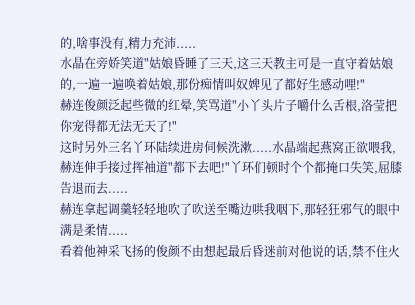的,啥事没有,精力充沛.....
水晶在旁娇笑道"姑娘昏睡了三天,这三天教主可是一直守着姑娘的,一遍一遍唤着姑娘,那份痴情叫奴婢见了都好生感动哩!"
赫连俊颜泛起些微的红晕,笑骂道"小丫头片子嚼什么舌根,洛莹把你宠得都无法无天了!"
这时另外三名丫环陆续进房伺候洗漱.....水晶端起燕窝正欲喂我,赫连伸手接过挥袖道"都下去吧!"丫环们顿时个个都掩口失笑,屈膝告退而去.....
赫连拿起调羹轻轻地吹了吹送至嘴边哄我咽下,那轻狂邪气的眼中满是柔情.....
看着他神采飞扬的俊颜不由想起最后昏迷前对他说的话,禁不住火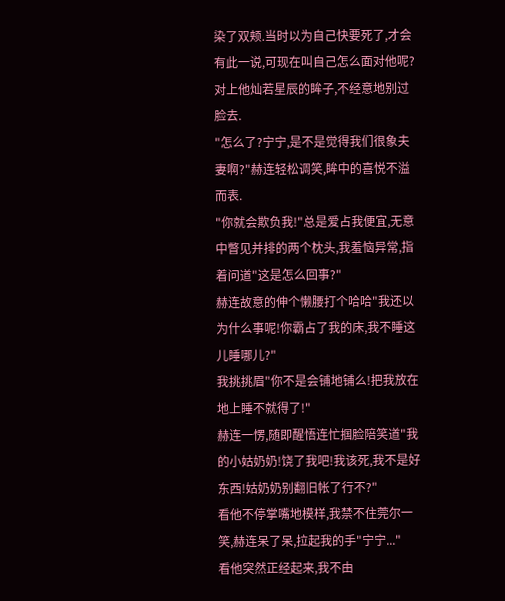染了双颊.当时以为自己快要死了,才会有此一说,可现在叫自己怎么面对他呢?对上他灿若星辰的眸子,不经意地别过脸去.
"怎么了?宁宁,是不是觉得我们很象夫妻啊?"赫连轻松调笑,眸中的喜悦不溢而表.
"你就会欺负我!"总是爱占我便宜,无意中瞥见并排的两个枕头,我羞恼异常,指着问道"这是怎么回事?"
赫连故意的伸个懒腰打个哈哈"我还以为什么事呢!你霸占了我的床,我不睡这儿睡哪儿?"
我挑挑眉"你不是会铺地铺么!把我放在地上睡不就得了!"
赫连一愣,随即醒悟连忙掴脸陪笑道"我的小姑奶奶!饶了我吧!我该死,我不是好东西!姑奶奶别翻旧帐了行不?"
看他不停掌嘴地模样,我禁不住莞尔一笑,赫连呆了呆,拉起我的手"宁宁..."
看他突然正经起来,我不由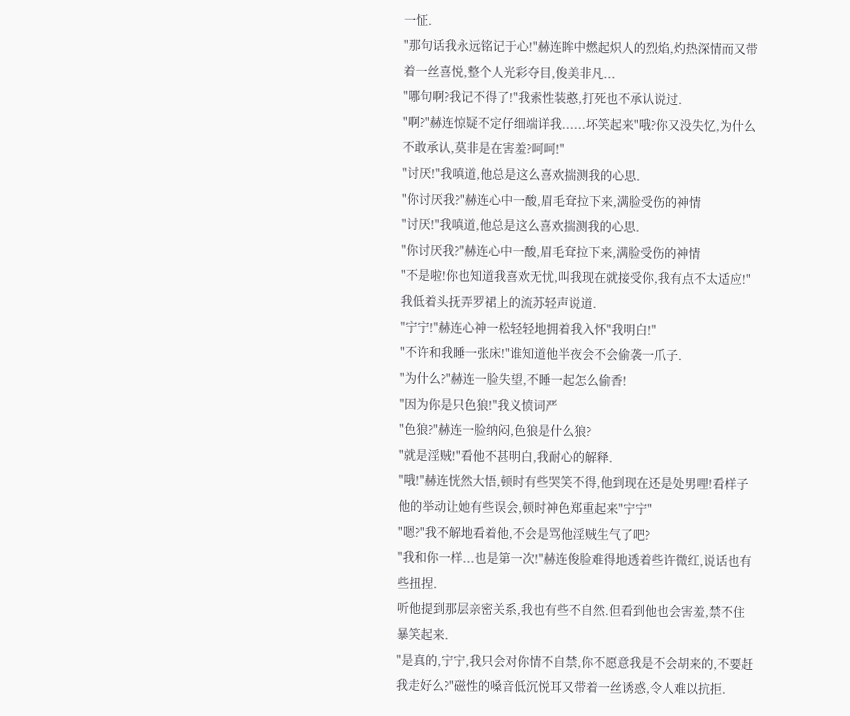一怔.
"那句话我永远铭记于心!"赫连眸中燃起炽人的烈焰,灼热深情而又带着一丝喜悦,整个人光彩夺目,俊美非凡...
"哪句啊?我记不得了!"我索性装憨,打死也不承认说过.
"啊?"赫连惊疑不定仔细端详我......坏笑起来"哦?你又没失忆,为什么不敢承认,莫非是在害羞?呵呵!"
"讨厌!"我嗔道,他总是这么喜欢揣测我的心思.
"你讨厌我?"赫连心中一酸,眉毛耷拉下来,满脸受伤的神情
"讨厌!"我嗔道,他总是这么喜欢揣测我的心思.
"你讨厌我?"赫连心中一酸,眉毛耷拉下来,满脸受伤的神情
"不是啦!你也知道我喜欢无忧,叫我现在就接受你,我有点不太适应!"我低着头抚弄罗裙上的流苏轻声说道.
"宁宁!"赫连心神一松轻轻地拥着我入怀"我明白!"
"不许和我睡一张床!"谁知道他半夜会不会偷袭一爪子.
"为什么?"赫连一脸失望,不睡一起怎么偷香!
"因为你是只色狼!"我义愤词严
"色狼?"赫连一脸纳闷,色狼是什么狼?
"就是淫贼!"看他不甚明白,我耐心的解释.
"哦!"赫连恍然大悟,顿时有些哭笑不得,他到现在还是处男哩!看样子他的举动让她有些误会,顿时神色郑重起来"宁宁"
"嗯?"我不解地看着他,不会是骂他淫贼生气了吧?
"我和你一样...也是第一次!"赫连俊脸难得地透着些许微红,说话也有些扭捏.
听他提到那层亲密关系,我也有些不自然.但看到他也会害羞,禁不住暴笑起来.
"是真的,宁宁,我只会对你情不自禁,你不愿意我是不会胡来的,不要赶我走好么?"磁性的嗓音低沉悦耳又带着一丝诱惑,令人难以抗拒.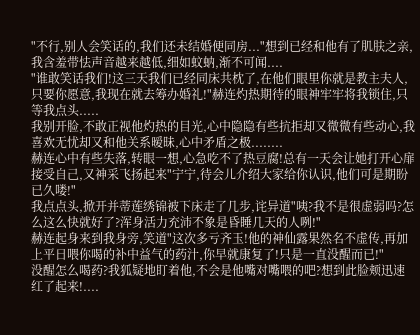"不行,别人会笑话的,我们还未结婚便同房..."想到已经和他有了肌肤之亲,我含羞带怯声音越来越低,细如蚊蚋,渐不可闻....
"谁敢笑话我们!这三天我们已经同床共枕了,在他们眼里你就是教主夫人,只要你愿意,我现在就去筹办婚礼!"赫连灼热期待的眼神牢牢将我锁住,只等我点头.....
我别开脸,不敢正视他灼热的目光,心中隐隐有些抗拒却又微微有些动心,我喜欢无忧却又和他关系暧昧,心中矛盾之极........
赫连心中有些失落,转眼一想,心急吃不了热豆腐!总有一天会让她打开心扉接受自己,又神采飞扬起来"宁宁,待会儿介绍大家给你认识,他们可是期盼已久喽!"
我点点头,掀开并蒂莲绣锦被下床走了几步,诧异道"咦?我不是很虚弱吗?怎么这么快就好了?浑身活力充沛不象是昏睡几天的人咧!"
赫连起身来到我身旁,笑道"这次多亏齐玉!他的神仙露果然名不虚传,再加上平日喂你喝的补中益气的药汁,你早就康复了!只是一直没醒而已!"
没醒怎么喝药?我狐疑地盯着他,不会是他嘴对嘴喂的吧?想到此脸颊迅速红了起来!....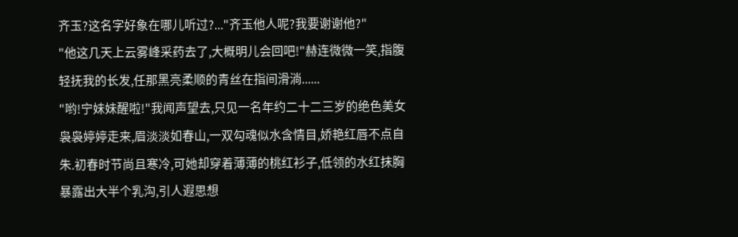齐玉?这名字好象在哪儿听过?..."齐玉他人呢?我要谢谢他?"
"他这几天上云雾峰采药去了,大概明儿会回吧!"赫连微微一笑,指腹轻抚我的长发,任那黑亮柔顺的青丝在指间滑淌......
"哟!宁妹妹醒啦!"我闻声望去,只见一名年约二十二三岁的绝色美女袅袅婷婷走来,眉淡淡如春山,一双勾魂似水含情目,娇艳红唇不点自朱.初春时节尚且寒冷,可她却穿着薄薄的桃红衫子,低领的水红抹胸暴露出大半个乳沟,引人遐思想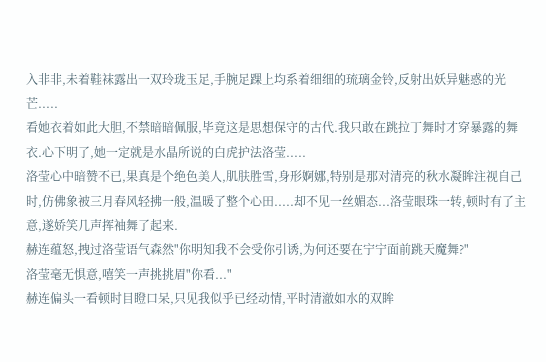入非非,未着鞋袜露出一双玲珑玉足,手腕足踝上均系着细细的琉璃金铃,反射出妖异魅惑的光芒.....
看她衣着如此大胆,不禁暗暗佩服,毕竟这是思想保守的古代.我只敢在跳拉丁舞时才穿暴露的舞衣.心下明了,她一定就是水晶所说的白虎护法洛莹.....
洛莹心中暗赞不已,果真是个绝色美人,肌肤胜雪,身形婀娜,特别是那对清亮的秋水凝眸注视自己时,仿佛象被三月春风轻拂一般,温暖了整个心田.....却不见一丝媚态...洛莹眼珠一转,顿时有了主意,遂娇笑几声挥袖舞了起来.
赫连蕴怒,拽过洛莹语气森然"你明知我不会受你引诱,为何还要在宁宁面前跳天魔舞?"
洛莹毫无惧意,嘻笑一声挑挑眉"你看..."
赫连偏头一看顿时目瞪口呆,只见我似乎已经动情,平时清澈如水的双眸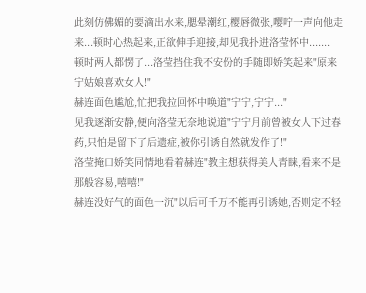此刻仿佛媚的要滴出水来,腮晕潮红,樱唇微张,嘤咛一声向他走来...顿时心热起来,正欲伸手迎接,却见我扑进洛莹怀中.......
顿时两人都愣了...洛莹挡住我不安份的手随即娇笑起来"原来宁姑娘喜欢女人!"
赫连面色尴尬,忙把我拉回怀中唤道"宁宁,宁宁..."
见我逐渐安静,便向洛莹无奈地说道"宁宁月前曾被女人下过春药,只怕是留下了后遗症,被你引诱自然就发作了!"
洛莹掩口娇笑同情地看着赫连"教主想获得美人青睐,看来不是那般容易,嘻嘻!"
赫连没好气的面色一沉"以后可千万不能再引诱她,否则定不轻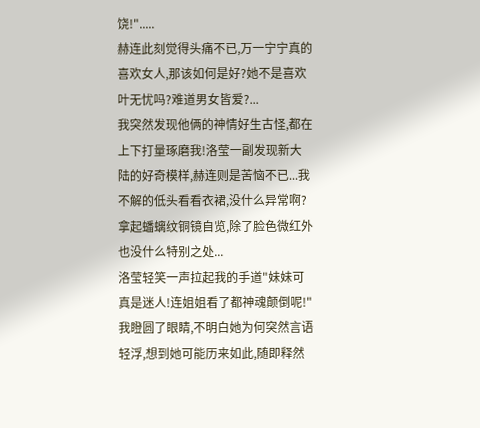饶!".....
赫连此刻觉得头痛不已,万一宁宁真的喜欢女人,那该如何是好?她不是喜欢叶无忧吗?难道男女皆爱?...
我突然发现他俩的神情好生古怪,都在上下打量琢磨我!洛莹一副发现新大陆的好奇模样,赫连则是苦恼不已...我不解的低头看看衣裙,没什么异常啊?拿起蟠螭纹铜镜自览,除了脸色微红外也没什么特别之处...
洛莹轻笑一声拉起我的手道"妹妹可真是迷人!连姐姐看了都神魂颠倒呢!"
我瞪圆了眼睛,不明白她为何突然言语轻浮,想到她可能历来如此,随即释然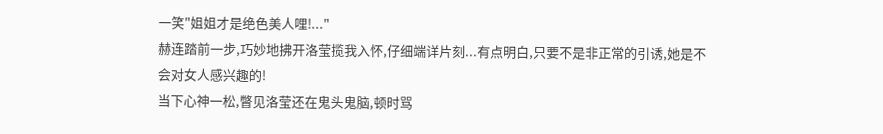一笑"姐姐才是绝色美人哩!..."
赫连踏前一步,巧妙地拂开洛莹揽我入怀,仔细端详片刻...有点明白,只要不是非正常的引诱,她是不会对女人感兴趣的!
当下心神一松,瞥见洛莹还在鬼头鬼脑,顿时骂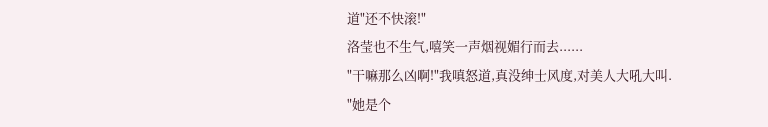道"还不快滚!"
洛莹也不生气,嘻笑一声烟视媚行而去......
"干嘛那么凶啊!"我嗔怒道,真没绅士风度,对美人大吼大叫.
"她是个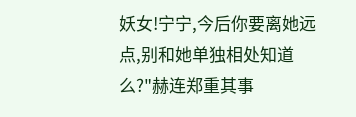妖女!宁宁,今后你要离她远点,别和她单独相处知道么?"赫连郑重其事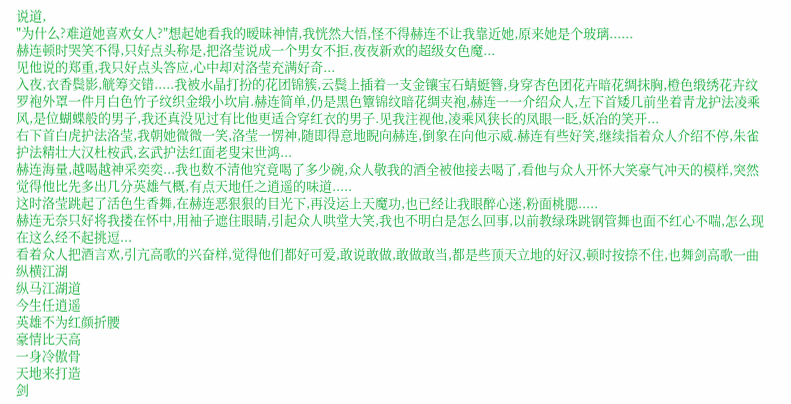说道,
"为什么?难道她喜欢女人?"想起她看我的暧昧神情,我恍然大悟,怪不得赫连不让我靠近她,原来她是个玻璃......
赫连顿时哭笑不得,只好点头称是,把洛莹说成一个男女不拒,夜夜新欢的超级女色魔...
见他说的郑重,我只好点头答应,心中却对洛莹充满好奇...
入夜,衣香鬓影,觥筹交错.....我被水晶打扮的花团锦簇,云鬓上插着一支金镶宝石蜻蜓簪,身穿杏色团花卉暗花绸抹胸,橙色缎绣花卉纹罗袍外罩一件月白色竹子纹织金缎小坎肩.赫连简单,仍是黑色簟锦纹暗花绸夹袍,赫连一一介绍众人,左下首矮几前坐着青龙护法凌乘风,是位蝴蝶般的男子,我还真没见过有比他更适合穿红衣的男子.见我注视他,凌乘风狭长的凤眼一眨,妖冶的笑开...
右下首白虎护法洛莹,我朝她微微一笑,洛莹一愣神,随即得意地睨向赫连,倒象在向他示威.赫连有些好笑,继续指着众人介绍不停,朱雀护法精壮大汉杜桉武,玄武护法红面老叟宋世鸿...
赫连海量,越喝越神采奕奕...我也数不清他究竟喝了多少碗,众人敬我的酒全被他接去喝了,看他与众人开怀大笑豪气冲天的模样,突然觉得他比先多出几分英雄气概,有点天地任之逍遥的味道.....
这时洛莹跳起了活色生香舞,在赫连恶狠狠的目光下,再没运上天魔功,也已经让我眼醉心迷,粉面桃腮.....
赫连无奈只好将我搂在怀中,用袖子遮住眼睛,引起众人哄堂大笑,我也不明白是怎么回事,以前教绿珠跳钢管舞也面不红心不喘,怎么现在这么经不起挑逗...
看着众人把酒言欢,引亢高歌的兴奋样,觉得他们都好可爱,敢说敢做,敢做敢当,都是些顶天立地的好汉,顿时按捺不住,也舞剑高歌一曲纵横江湖
纵马江湖道
今生任逍遥
英雄不为红颜折腰
豪情比天高
一身冷傲骨
天地来打造
剑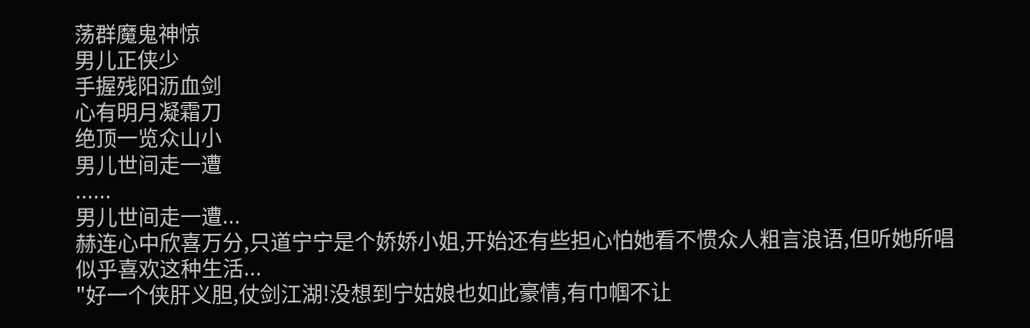荡群魔鬼神惊
男儿正侠少
手握残阳沥血剑
心有明月凝霜刀
绝顶一览众山小
男儿世间走一遭
......
男儿世间走一遭...
赫连心中欣喜万分,只道宁宁是个娇娇小姐,开始还有些担心怕她看不惯众人粗言浪语,但听她所唱似乎喜欢这种生活...
"好一个侠肝义胆,仗剑江湖!没想到宁姑娘也如此豪情,有巾帼不让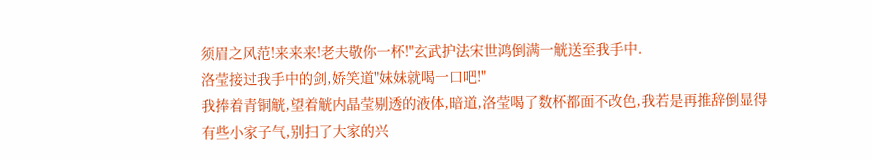须眉之风范!来来来!老夫敬你一杯!"玄武护法宋世鸿倒满一觥送至我手中.
洛莹接过我手中的剑,娇笑道"妹妹就喝一口吧!"
我捧着青铜觥,望着觥内晶莹剔透的液体,暗道,洛莹喝了数杯都面不改色,我若是再推辞倒显得有些小家子气,别扫了大家的兴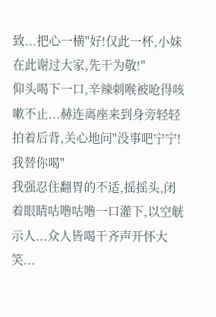致...把心一横"好!仅此一杯,小妹在此谢过大家,先干为敬!"
仰头喝下一口,辛辣刺喉被呛得咳嗽不止...赫连离座来到身旁轻轻拍着后背,关心地问"没事吧宁宁!我替你喝"
我强忍住翻胃的不适,摇摇头,闭着眼睛咕噜咕噜一口灌下,以空觥示人...众人皆喝干齐声开怀大笑...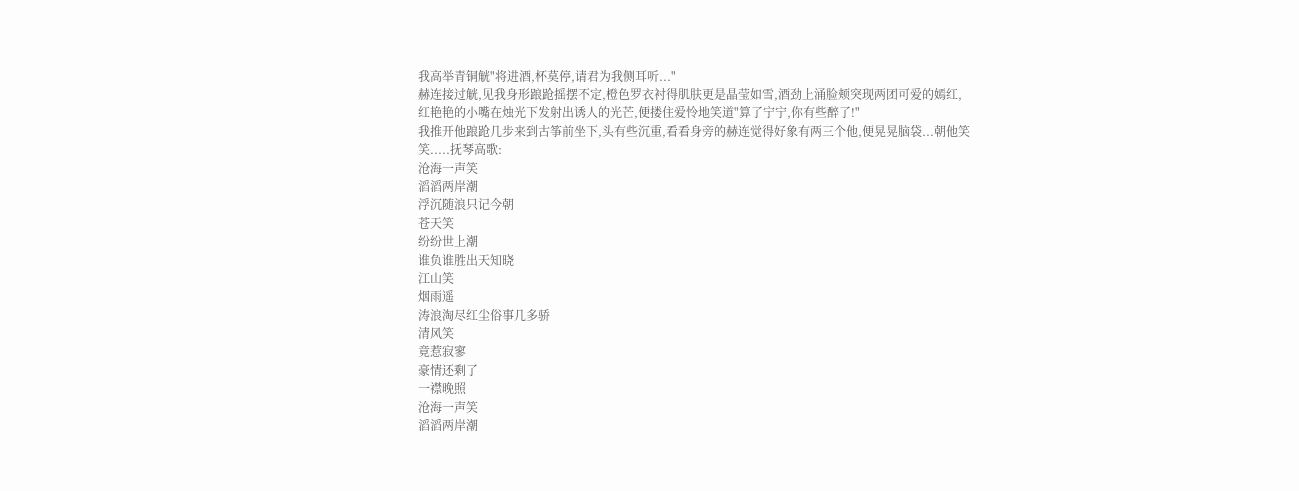我高举青铜觥"将进酒,杯莫停,请君为我侧耳听..."
赫连接过觥,见我身形踉跄摇摆不定,橙色罗衣衬得肌肤更是晶莹如雪,酒劲上涌脸颊突现两团可爱的嫣红,红艳艳的小嘴在烛光下发射出诱人的光芒,便搂住爱怜地笑道"算了宁宁,你有些醉了!"
我推开他踉跄几步来到古筝前坐下,头有些沉重,看看身旁的赫连觉得好象有两三个他,便晃晃脑袋...朝他笑笑.....抚琴高歌:
沧海一声笑
滔滔两岸潮
浮沉随浪只记今朝
苍天笑
纷纷世上潮
谁负谁胜出天知晓
江山笑
烟雨遥
涛浪淘尽红尘俗事几多骄
清风笑
竟惹寂寥
豪情还剩了
一襟晚照
沧海一声笑
滔滔两岸潮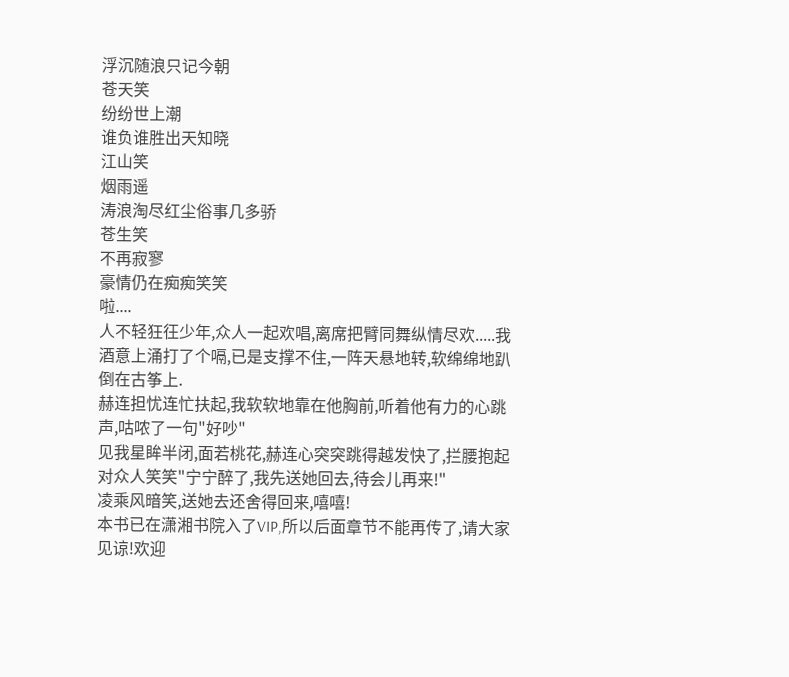浮沉随浪只记今朝
苍天笑
纷纷世上潮
谁负谁胜出天知晓
江山笑
烟雨遥
涛浪淘尽红尘俗事几多骄
苍生笑
不再寂寥
豪情仍在痴痴笑笑
啦....
人不轻狂彺少年,众人一起欢唱,离席把臂同舞纵情尽欢.....我酒意上涌打了个嗝,已是支撑不住,一阵天悬地转,软绵绵地趴倒在古筝上.
赫连担忧连忙扶起,我软软地靠在他胸前,听着他有力的心跳声,咕哝了一句"好吵"
见我星眸半闭,面若桃花,赫连心突突跳得越发快了,拦腰抱起对众人笑笑"宁宁醉了,我先送她回去,待会儿再来!"
凌乘风暗笑,送她去还舍得回来,嘻嘻!
本书已在潇湘书院入了VIP,所以后面章节不能再传了,请大家见谅!欢迎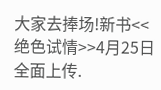大家去捧场!新书<<绝色试情>>4月25日全面上传.